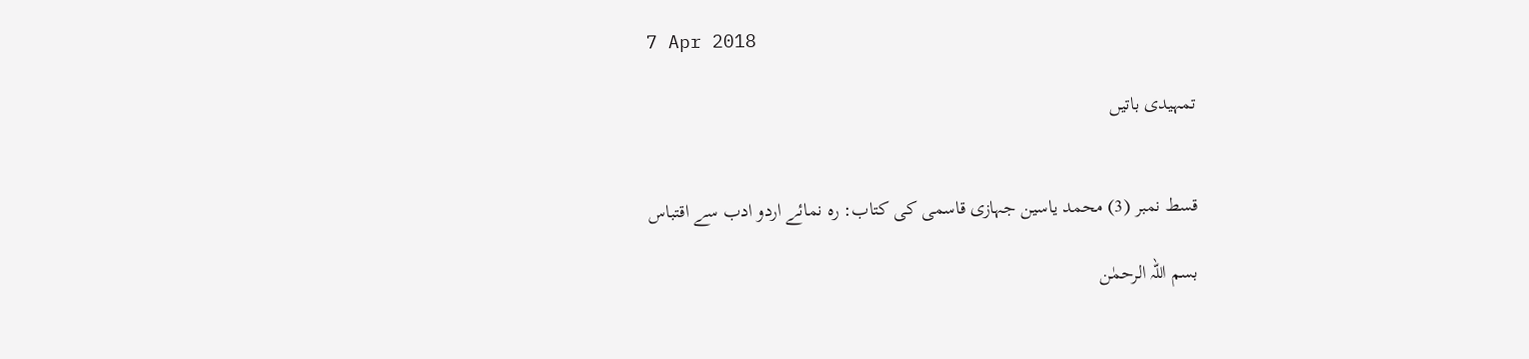7 Apr 2018

تمہیدی باتیں


قسط نمبر (3) محمد یاسین جہازی قاسمی کی کتاب: رہ نمائے اردو ادب سے اقتباس

بسم اللہ الرحمٰن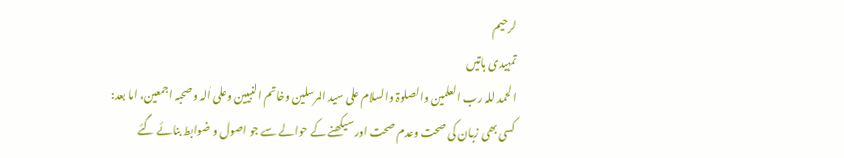لرحیم
تمہیدی باتیں
الحمد للہ رب العلمین والصلوۃ والسلام علی سید المرسلین وخاتم النبیین وعلی اٰلہ وصحبہ اجمعین، اما بعد:
کسی بھی زبان کی صحت وعدم صحت اور سیکھنے کے حوالے سے جو اصول و ضوابط بنائے گئے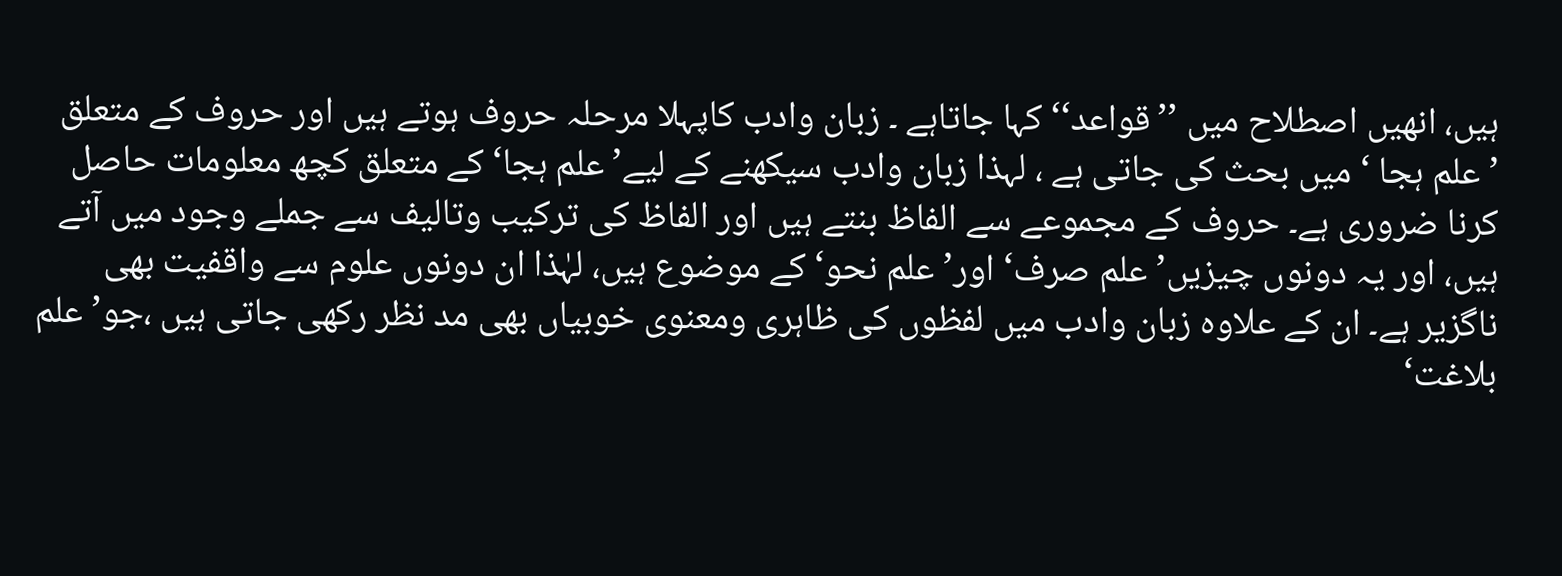ہیں، انھیں اصطلاح میں ’’قواعد‘‘کہا جاتاہے ۔ زبان وادب کاپہلا مرحلہ حروف ہوتے ہیں اور حروف کے متعلق ’علم ہجا ‘ میں بحث کی جاتی ہے ، لہذا زبان وادب سیکھنے کے لیے’ علم ہجا‘ کے متعلق کچھ معلومات حاصل کرنا ضروری ہے۔ حروف کے مجموعے سے الفاظ بنتے ہیں اور الفاظ کی ترکیب وتالیف سے جملے وجود میں آتے ہیں، اور یہ دونوں چیزیں’ علم صرف‘ اور’ علم نحو‘ کے موضوع ہیں، لہٰذا ان دونوں علوم سے واقفیت بھی ناگزیر ہے۔ ان کے علاوہ زبان وادب میں لفظوں کی ظاہری ومعنوی خوبیاں بھی مد نظر رکھی جاتی ہیں ،جو’ علم بلاغت‘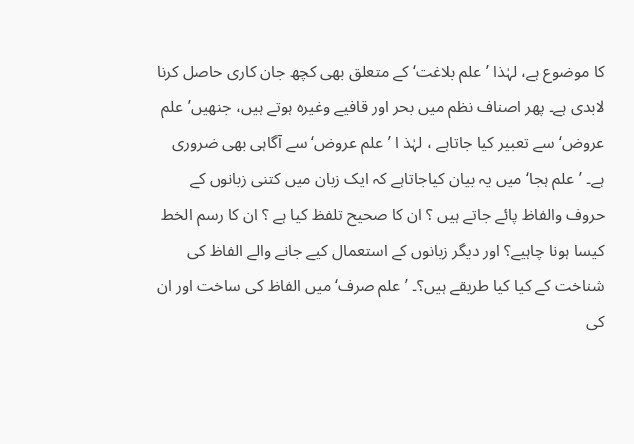کا موضوع ہے، لہٰذا ’علم بلاغت‘ کے متعلق بھی کچھ جان کاری حاصل کرنا لابدی ہے۔ پھر اصناف نظم میں بحر اور قافیے وغیرہ ہوتے ہیں، جنھیں’علم عروض‘ سے تعبیر کیا جاتاہے ، لہٰذ ا ’علم عروض‘ سے آگاہی بھی ضروری ہے۔ ’علم ہجا‘ میں یہ بیان کیاجاتاہے کہ ایک زبان میں کتنی زبانوں کے حروف والفاظ پائے جاتے ہیں ؟ ان کا صحیح تلفظ کیا ہے ؟ ان کا رسم الخط کیسا ہونا چاہیے؟ اور دیگر زبانوں کے استعمال کیے جانے والے الفاظ کی شناخت کے کیا کیا طریقے ہیں؟۔ ’علم صرف‘ میں الفاظ کی ساخت اور ان کی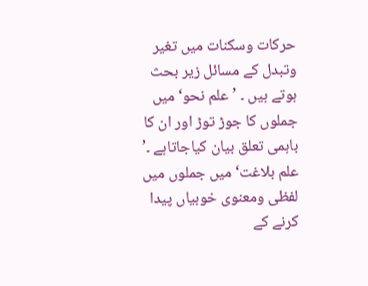حرکات وسکنات میں تغیر وتبدل کے مسائل زیر بحث ہوتے ہیں ۔ ’علم نحو‘ میں جملوں کا جوڑ توڑ اور ان کا باہمی تعلق بیان کیاجاتاہے ۔’ علم بلاغت‘ میں جملوں میں لفظی ومعنوی خوبیاں پیدا کرنے کے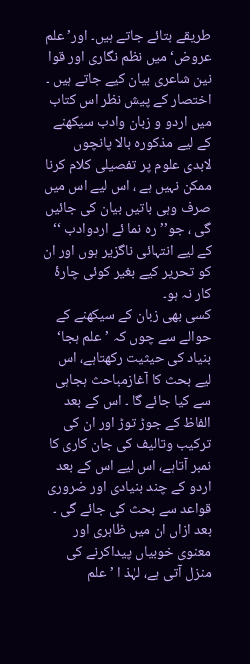طریقے بتائے جاتے ہیں۔ اور’ علم عروض‘ میں نظم نگاری اور قوا نین شاعری بیان کیے جاتے ہیں ۔
اختصار کے پیش نظر اس کتاب میں اردو و زبان وادب سیکھنے کے لیے مذکورہ بالا پانچوں لابدی علوم پر تفصیلی کلام کرنا ممکن نہیں ہے ، اس لیے اس میں صرف وہی باتیں بیان کی جائیں گی ، جو’’ رہ نما ئے اردوادب ‘‘ کے لیے انتہائی ناگزیر ہوں اور ان کو تحریر کیے بغیر کوئی چارۂ کار نہ ہو۔
کسی بھی زبان کے سیکھنے کے حوالے سے چوں کہ ’علم ہجا‘ بنیاد کی حیثیت رکھتاہے، اس لیے بحث کا آغازمباحث ہجاہی سے کیا جائے گا ۔ اس کے بعد الفاظ کے جوڑ توڑ اور ان کی ترکیب وتالیف کی جان کاری کا نمبر آتاہے، اس لیے اس کے بعد اردو کے چند بنیادی اور ضروری قواعد سے بحث کی جائے گی ۔ بعد ازاں ان میں ظاہری اور معنوی خوبیاں پیداکرنے کی منزل آتی ہے، لہٰذ ا ’علم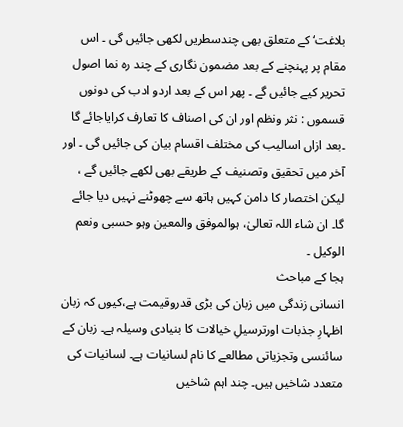بلاغت‘ کے متعلق بھی چندسطریں لکھی جائیں گی ۔ اس مقام پر پہنچنے کے بعد مضمون نگاری کے چند رہ نما اصول تحریر کیے جائیں گے ۔ پھر اس کے بعد اردو ادب کی دونوں قسموں : نثر ونظم اور ان کی اصناف کا تعارف کرایاجائے گا ۔بعد ازاں اسالیب کی مختلف اقسام بیان کی جائیں گی ۔ اور آخر میں تحقیق وتصنیف کے طریقے بھی لکھے جائیں گے ، لیکن اختصار کا دامن کہیں ہاتھ سے چھوٹنے نہیں دیا جائے گا۔ ان شاء اللہ تعالیٰ، ہوالموفق والمعین وہو حسبی ونعم الوکیل ۔
ہجا کے مباحث
انسانی زندگی میں زبان کی بڑی قدروقیمت ہے،کیوں کہ زبان اظہارِ جذبات اورترسیلِ خیالات کا بنیادی وسیلہ ہے۔ زبان کے سائنسی وتجزیاتی مطالعے کا نام لسانیات ہے۔ لسانیات کی متعدد شاخیں ہیں۔ چند اہم شاخیں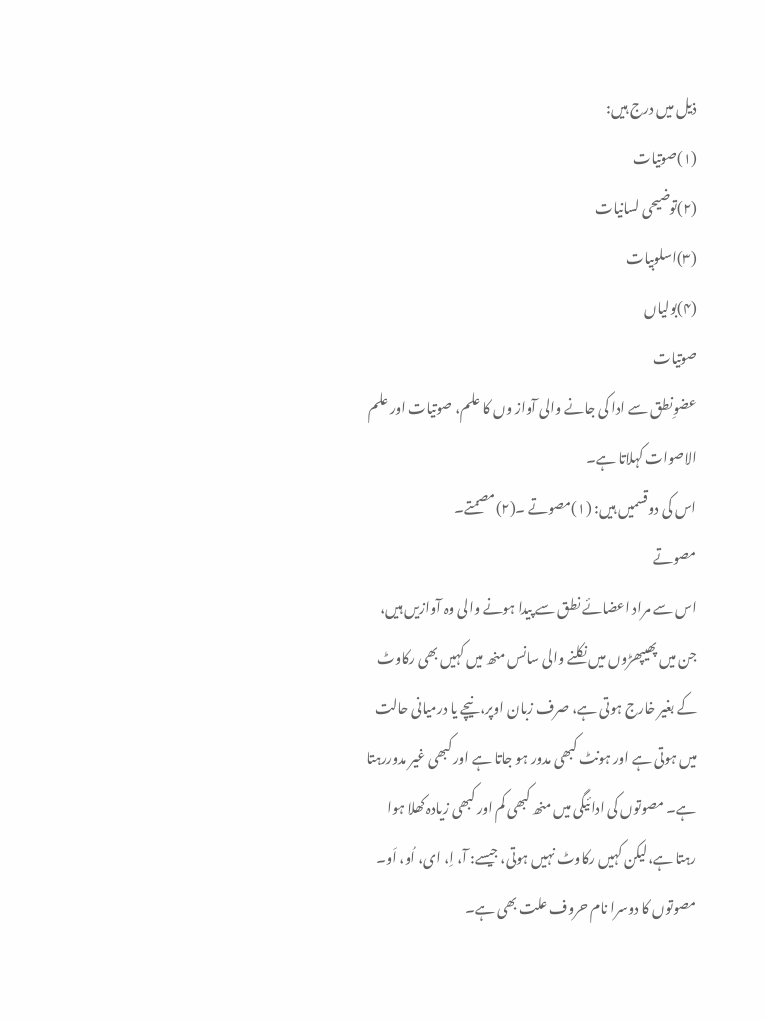ذیل میں درج ہیں:
(۱)صوتیات
(۲)توضیحی لسانیات
(۳)اسلوبیات
(۴)بولیاں
صوتیات
عضوِنطق سے ادا کی جانے والی آواز وں کا علم، صوتیات اور علم الاصوات کہلاتا ہے۔
اس کی دوقسمیں ہیں: (۱)مصوتے ۔(۲)مصمتے۔
مصوتے
اس سے مراد اعضائے نطق سے پیدا ہونے والی وہ آوازیں ہیں، جن میں پھیپھڑوں میں نکلنے والی سانس منھ میں کہیں بھی رکاوٹ کے بغیر خارج ہوتی ہے، صرف زبان اوپر،نیچے یا درمیانی حالت میں ہوتی ہے اور ہونٹ کبھی مدور ہو جاتا ہے اور کبھی غیر مدوررہتا ہے۔ مصوتوں کی ادائیگی میں منھ کبھی کم اور کبھی زیادہ کھلا ہوا رہتا ہے،لیکن کہیں رکاوٹ نہیں ہوتی، جیسے: آ، اِ، ای، اُو، اَو۔ مصوتوں کا دوسرا نام حروف علت بھی ہے۔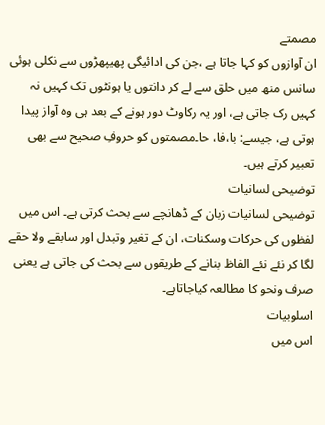مصمتے
ان آوازوں کو کہا جاتا ہے ،جن کی ادائیگی پھیپھڑوں سے نکلی ہوئی سانس منھ میں حلق سے لے کر دانتوں یا ہونٹوں تک کہیں نہ کہیں رک جاتی ہے، اور یہ رکاوٹ دور ہونے کے بعد ہی وہ آواز پیدا ہوتی ہے، جیسے: با،فا، حا۔مصمتوں کو حروفِ صحیح سے بھی تعبیر کرتے ہیں۔
توضیحی لسانیات
توضیحی لسانیات زبان کے ڈھانچے سے بحث کرتی ہے۔ اس میں لفظوں کی حرکات وسکنات، ان کے تغیر وتبدل اور سابقے ولا حقے لگا کر نئے نئے الفاظ بنانے کے طریقوں سے بحث کی جاتی ہے یعنی صرف ونحو کا مطالعہ کیاجاتاہے۔
اسلوبیات
اس میں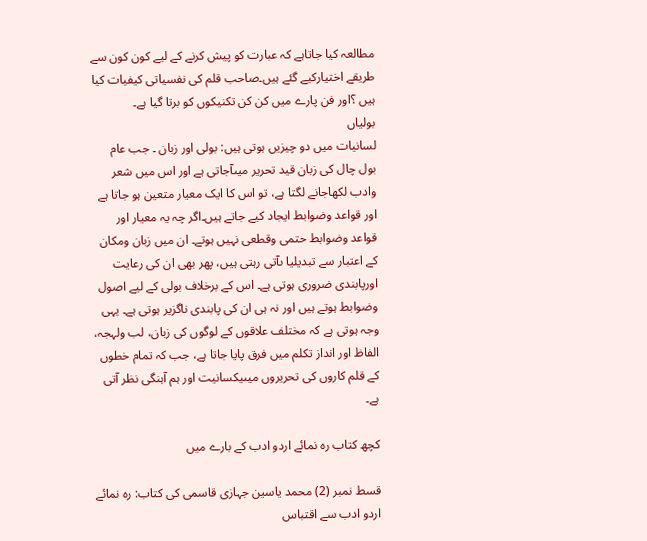مطالعہ کیا جاتاہے کہ عبارت کو پیش کرنے کے لیے کون کون سے طریقے اختیارکیے گئے ہیں۔صاحب قلم کی نفسیاتی کیفیات کیا ہیں ؟اور فن پارے میں کن کن تکنیکوں کو برتا گیا ہے۔
بولیاں
لسانیات میں دو چیزیں ہوتی ہیں: بولی اور زبان ۔ جب عام بول چال کی زبان قید تحریر میںآجاتی ہے اور اس میں شعر وادب لکھاجانے لگتا ہے، تو اس کا ایک معیار متعین ہو جاتا ہے اور قواعد وضوابط ایجاد کیے جاتے ہیں۔اگر چہ یہ معیار اور قواعد وضوابط حتمی وقطعی نہیں ہوتے۔ ان میں زبان ومکان کے اعتبار سے تبدیلیا ںآتی رہتی ہیں، پھر بھی ان کی رعایت اورپابندی ضروری ہوتی ہے۔ اس کے برخلاف بولی کے لیے اصول وضوابط ہوتے ہیں اور نہ ہی ان کی پابندی ناگزیر ہوتی ہے۔ یہی وجہ ہوتی ہے کہ مختلف علاقوں کے لوگوں کی زبان، لب ولہجہ، الفاظ اور انداز تکلم میں فرق پایا جاتا ہے، جب کہ تمام خطوں کے قلم کاروں کی تحریروں میںیکسانیت اور ہم آہنگی نظر آتی ہے۔

کچھ کتاب رہ نمائے اردو ادب کے بارے میں

قسط نمبر (2) محمد یاسین جہازی قاسمی کی کتاب: رہ نمائے اردو ادب سے اقتباس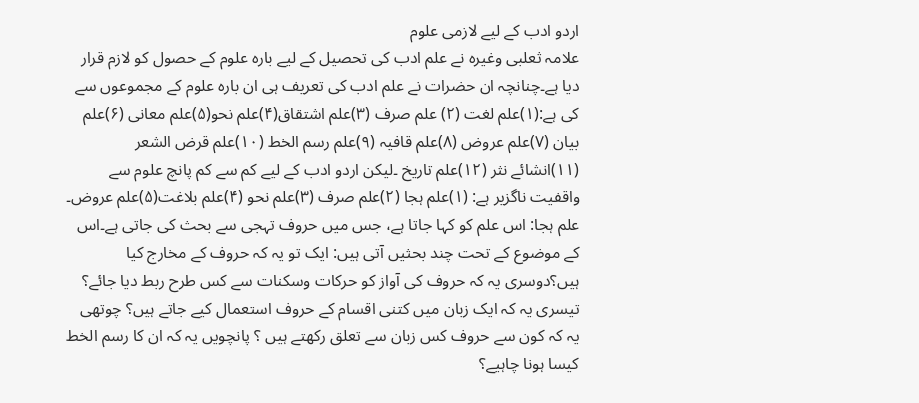اردو ادب کے لیے لازمی علوم
علامہ ثعلبی وغیرہ نے علم ادب کی تحصیل کے لیے بارہ علوم کے حصول کو لازم قرار دیا ہے۔چنانچہ ان حضرات نے علم ادب کی تعریف ہی ان بارہ علوم کے مجموعوں سے کی ہے:(۱)علم لغت (۲) علم صرف (۳)علم اشتقاق(۴)علم نحو(۵)علم معانی (۶)علم بیان (۷)علم عروض (۸)علم قافیہ (۹)علم رسم الخط (۱۰)علم قرض الشعر (۱۱)انشائے نثر (۱۲)علم تاریخ ۔لیکن اردو ادب کے لیے کم سے کم پانچ علوم سے واقفیت ناگزیر ہے: (۱)علم ہجا (۲)علم صرف (۳)علم نحو (۴)علم بلاغت(۵)علم عروض۔
علم ہجا: اس علم کو کہا جاتا ہے، جس میں حروف تہجی سے بحث کی جاتی ہے۔اس کے موضوع کے تحت چند بحثیں آتی ہیں: ایک تو یہ کہ حروف کے مخارج کیا ہیں؟دوسری یہ کہ حروف کی آواز کو حرکات وسکنات سے کس طرح ربط دیا جائے؟ تیسری یہ کہ ایک زبان میں کتنی اقسام کے حروف استعمال کیے جاتے ہیں؟ چوتھی یہ کہ کون سے حروف کس زبان سے تعلق رکھتے ہیں ؟ پانچویں یہ کہ ان کا رسم الخط کیسا ہونا چاہیے؟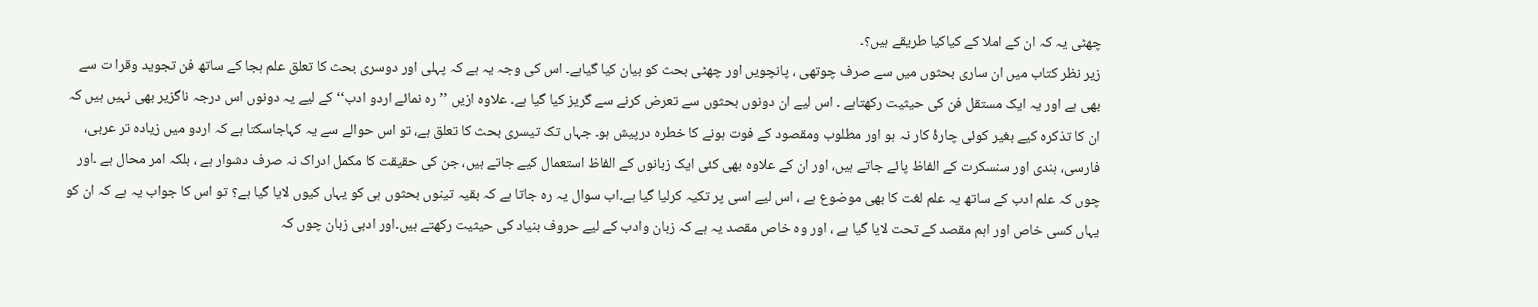چھٹی یہ کہ ان کے املا کے کیاکیا طریقے ہیں؟۔
زیر نظر کتاب میں ان ساری بحثوں میں سے صرف چوتھی ، پانچویں اور چھٹی بحث کو بیان کیا گیاہے۔ اس کی وجہ یہ ہے کہ پہلی اور دوسری بحث کا تعلق علم ہجا کے ساتھ فن تجوید وقرا ت سے بھی ہے اور یہ ایک مستقل فن کی حیثیت رکھتاہے ۔ اس لیے ان دونوں بحثوں سے تعرض کرنے سے گریز کیا گیا ہے۔ علاوہ ازیں ’’رہ نمائے اردو ادب‘‘ کے لیے یہ دونوں اس درجہ ناگزیر بھی نہیں ہیں کہ ان کا تذکرہ کیے بغیر کوئی چارۂ کار نہ ہو اور مطلوب ومقصود کے فوت ہونے کا خطرہ درپیش ہو۔ جہاں تک تیسری بحث کا تعلق ہے، تو اس حوالے سے یہ کہاجاسکتا ہے کہ اردو میں زیادہ تر عربی، فارسی، ہندی اور سنسکرت کے الفاظ پائے جاتے ہیں، اور ان کے علاوہ بھی کئی ایک زبانوں کے الفاظ استعمال کیے جاتے ہیں، جن کی حقیقت کا مکمل ادراک نہ صرف دشوار ہے ، بلکہ امر محال ہے ۔اور چوں کہ علم ادب کے ساتھ یہ علم لغت کا بھی موضوع ہے ، اس لیے اسی پر تکیہ کرلیا گیا ہے۔اب سوال یہ رہ جاتا ہے کہ بقیہ تینوں بحثوں ہی کو یہاں کیوں لایا گیا ہے؟ تو اس کا جواب یہ ہے کہ ان کو یہاں کسی خاص اور اہم مقصد کے تحت لایا گیا ہے ، اور وہ خاص مقصد یہ ہے کہ زبان وادب کے لیے حروف بنیاد کی حیثیت رکھتے ہیں۔اور ادبی زبان چوں کہ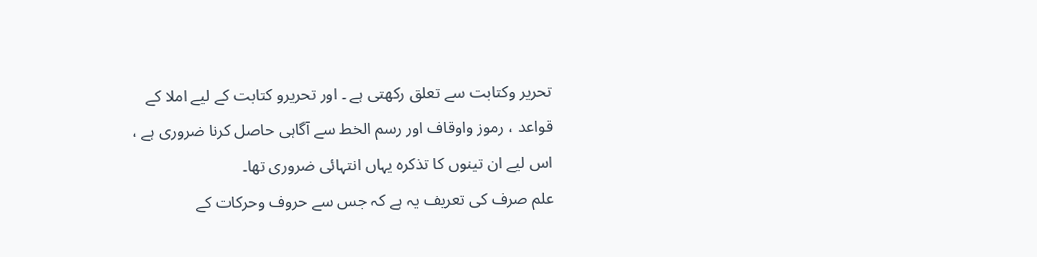تحریر وکتابت سے تعلق رکھتی ہے ۔ اور تحریرو کتابت کے لیے املا کے قواعد ، رموز واوقاف اور رسم الخط سے آگاہی حاصل کرنا ضروری ہے ، اس لیے ان تینوں کا تذکرہ یہاں انتہائی ضروری تھا۔
علم صرف کی تعریف یہ ہے کہ جس سے حروف وحرکات کے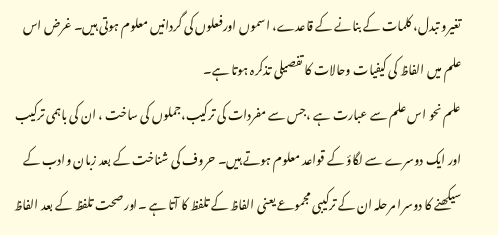تغیرو تبدل، کلمات کے بنانے کے قاعدے، اسموں اورفعلوں کی گردانیں معلوم ہوتی ہیں۔ غرض اس علم میں الفاظ کی کیفیات وحالات کا تفصیلی تذکرہ ہوتا ہے۔
علم نحو اس علم سے عبارت ہے ،جس سے مفردات کی ترکیب،جملوں کی ساخت ، ان کی باہمی ترکیب اور ایک دوسرے سے لگاؤ کے قواعد معلوم ہوتے ہیں۔ حروف کی شناخت کے بعد زبان وادب کے سیکھنے کا دوسرا مرحلہ ان کے ترکیبی مجموعے یعنی الفاظ کے تلفظ کا آتا ہے ۔اور صحت تلفظ کے بعد الفاظ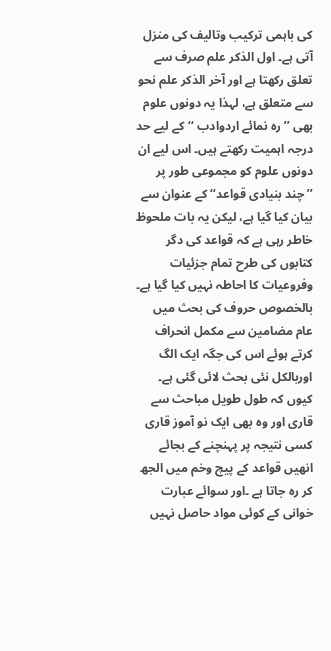کی باہمی ترکیب وتالیف کی منزل آتی ہے۔ اول الذکر علم صرف سے تعلق رکھتا ہے اور آخر الذکر علم نحو سے متعلق ہے، لہذا یہ دونوں علوم بھی ’’رہ نمائے اردوادب ‘‘کے لیے حد درجہ اہمیت رکھتے ہیں۔ اس لیے ان دونوں علوم کو مجموعی طور پر ’’چند بنیادی قواعد‘‘ کے عنوان سے بیان کیا گیا ہے، لیکن یہ بات ملحوظ خاطر رہی ہے کہ قواعد کی دگر کتابوں کی طرح تمام جزئیات وفروعیات کا احاطہ نہیں کیا گیا ہے۔ بالخصوص حروف کی بحث میں عام مضامین سے مکمل انحراف کرتے ہوئے اس کی جگہ ایک الگ اوربالکل نئی بحث لائی گئی ہے۔ کیوں کہ طول طویل مباحث سے قاری اور وہ بھی ایک نو آموز قاری کسی نتیجہ پر پہنچنے کے بجائے انھیں قواعد کے پیچ وخم میں الجھ کر رہ جاتا ہے ۔اور سوائے عبارت خوانی کے کوئی مواد حاصل نہیں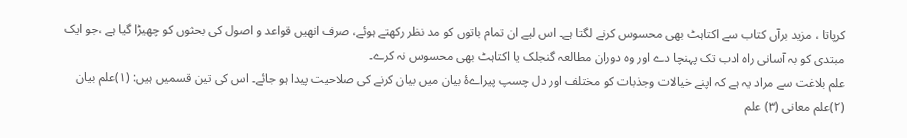کرپاتا ، مزید برآں کتاب سے اکتاہٹ بھی محسوس کرنے لگتا ہے۔ اس لیے ان تمام باتوں کو مد نظر رکھتے ہوئے، صرف انھیں قواعد و اصول کی بحثوں کو چھیڑا گیا ہے ،جو ایک مبتدی کو بہ آسانی راہ ادب تک پہنچا دے اور وہ دوران مطالعہ گنجلک یا اکتاہٹ بھی محسوس نہ کرے۔
علم بلاغت سے مراد یہ ہے کہ اپنے خیالات وجذبات کو مختلف اور دل چسپ پیراےۂ بیان میں بیان کرنے کی صلاحیت پیدا ہو جائے۔ اس کی تین قسمیں ہیں: (۱)علم بیان (۲)علم معانی (۳) علم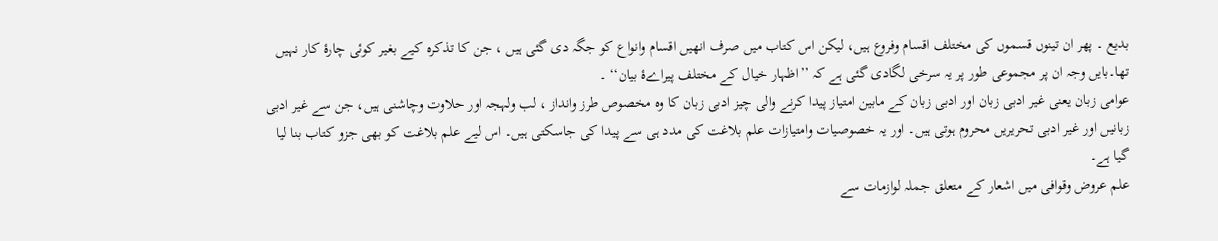بدیع ۔ پھر ان تینوں قسموں کی مختلف اقسام وفروع ہیں، لیکن اس کتاب میں صرف انھیں اقسام وانواع کو جگہ دی گئی ہیں ، جن کا تذکرہ کیے بغیر کوئی چارۂ کار نہیں تھا۔بایں وجہ ان پر مجموعی طور پر یہ سرخی لگادی گئی ہے کہ ’’اظہار خیال کے مختلف پیراےۂ بیان‘‘ ۔
عوامی زبان یعنی غیر ادبی زبان اور ادبی زبان کے مابین امتیاز پیدا کرنے والی چیز ادبی زبان کا وہ مخصوص طرز وانداز ، لب ولہجہ اور حلاوت وچاشنی ہیں، جن سے غیر ادبی زبانیں اور غیر ادبی تحریریں محروم ہوتی ہیں۔ اور یہ خصوصیات وامتیازات علم بلاغت کی مدد ہی سے پیدا کی جاسکتی ہیں۔ اس لیے علم بلاغت کو بھی جزو کتاب بنا لیا گیا ہے۔
علم عروض وقوافی میں اشعار کے متعلق جملہ لوازمات سے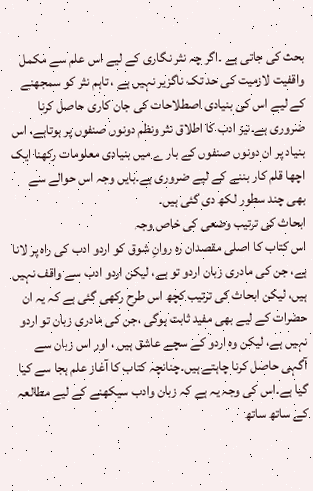بحث کی جاتی ہے ۔اگر چہ نثر نگاری کے لیے اس علم سے مکمل واقفیت لازمیت کی حد تک ناگزیر نہیں ہے ، تاہم نثر کو سمجھنے کے لیے اس کی بنیادی اصطلاحات کی جان کاری حاصل کرنا ضروری ہے۔نیز ادب کا اطلاق نثر ونظم دونوں صنفوں پر ہوتاہے، اس بنیاد پر ان دونوں صنفوں کے بار ے میں بنیادی معلومات رکھنا ایک اچھا قلم کار بننے کے لیے ضروری ہے۔بایں وجہ اس حوالے سے بھی چند سطور لکھ دی گئی ہیں۔
ابحاث کی ترتیب وضعی کی خاص وجہ
اس کتاب کا اصلی مقصدان رہ روانِ شوق کو اردو ادب کی راہ پر لانا ہے، جن کی مادری زبان اردو تو ہے، لیکن اردو ادب سے واقف نہیں ہیں، لیکن ابحاث کی ترتیب کچھ اس طرح رکھی گئی ہے کہ یہ ان حضرات کے لیے بھی مفید ثابت ہوگی ،جن کی مادری زبان تو اردو نہیں ہے، لیکن وہ اردو کے سچے عاشق ہیں ، اور اس زبان سے آگہی حاصل کرنا چاہتے ہیں۔چنانچہ کتاب کا آغاز علم ہجا سے کیا گیا ہے۔اس کی وجہ یہ ہے کہ زبان وادب سیکھنے کے لیے مطالعہ کے ساتھ ساتھ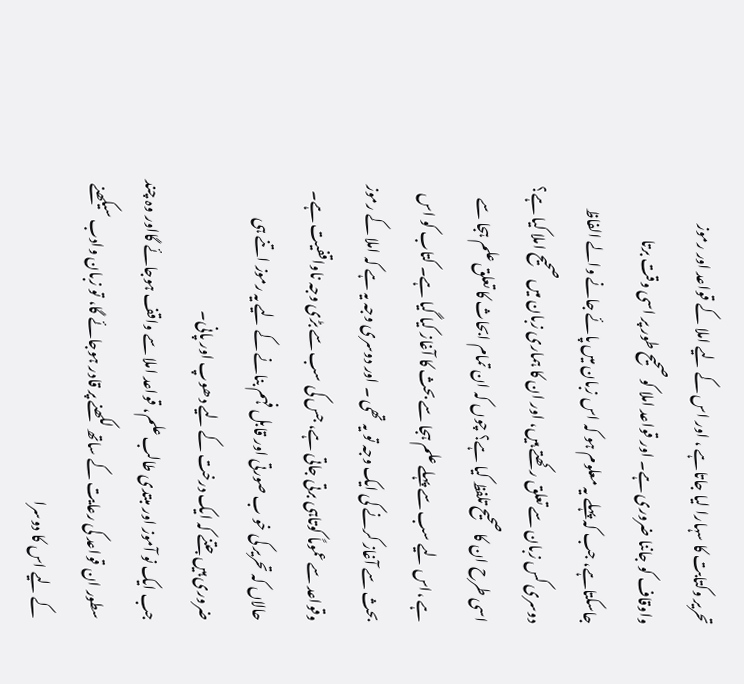تحریر وکتابت کا سہارا لیا جاتاہے ، اور اس کے لیے املا کے قواعد اور رموز واوقاف کو جاننا ضروری ہے۔ اور قواعد املا کو صحیح طور پر اسی وقت برتا جاسکتاہے، جب کہ پہلے یہ معلوم ہو کہ اس زبان میں پائے جانے والے الفاظ دوسری کس زبان سے تعلق رکھتے ہیں، اور ان کا ہماری زبان میں صحیح املا کیا ہے؟ اسی طرح ان کا صحیح تلفظ کیا ہے؟ چوں کہ ان تمام ابحاث کا تعلق علم ہجا سے ہے ،اس لیے سب سے پہلے علم ہجا سے بحث کا آغاز کیا گیا ہے۔ کتاب کو اس بحث سے آغاز کرنے کی ایک وجہ تو یہ تھی ۔ اور دوسری وجہ یہ ہے کہ املا کے رموز وقواعد سے عموماً کوتاہی برتی جاتی ہے، جس کی سب سے بڑی وجہ ناواقفیت ہے۔ حالاں کہ تحریر کی خو ب صورتی اور قابل فہم بنانے کے لیے یہ رموز اتنے ہی ضروری ہیں جتنے کہ ایک درخت کے لیے دھوپ اور پانی۔
جب ایک نو آموز اور مبتدی طالب علم، قواعد املا سے واقف ہوجائے گااور وہ چند سطور ان قواعد کی رعایت کے ساتھ لکھنے پر قادر ہوجائے گا، تو زبان وادب سیکھنے کے لیے اس کا دوسرا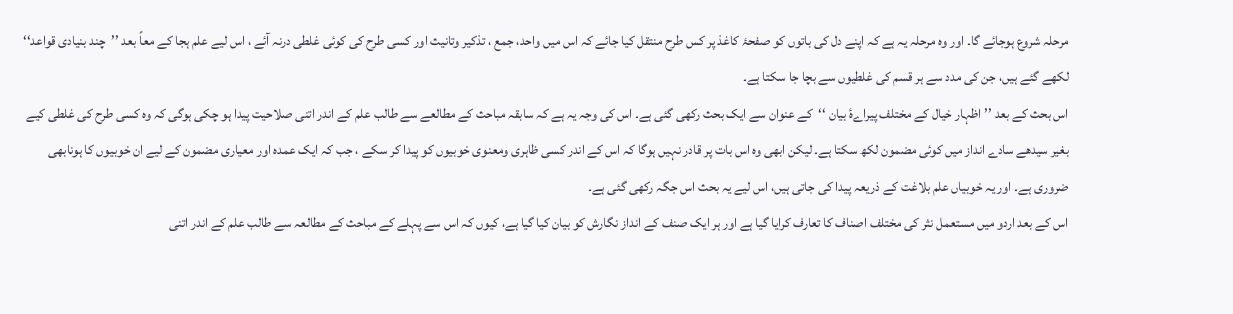مرحلہ شروع ہوجائے گا۔ اور وہ مرحلہ یہ ہے کہ اپنے دل کی باتوں کو صفحۂ کاغذ پر کس طرح منتقل کیا جائے کہ اس میں واحد، جمع ، تذکیر وتانیث اور کسی طرح کی کوئی غلطی درنہ آئے ، اس لیے علم ہجا کے معاً بعد ’’چند بنیادی قواعد‘‘ لکھے گئے ہیں، جن کی مدد سے ہر قسم کی غلطیوں سے بچا جا سکتا ہے۔
اس بحث کے بعد ’’اظہار خیال کے مختلف پیراےۂ بیان ‘‘کے عنوان سے ایک بحث رکھی گئی ہے۔ اس کی وجہ یہ ہے کہ سابقہ مباحث کے مطالعے سے طالب علم کے اندر اتنی صلاحیت پیدا ہو چکی ہوگی کہ وہ کسی طرح کی غلطی کیے بغیر سیدھے سادے انداز میں کوئی مضمون لکھ سکتا ہے۔ لیکن ابھی وہ اس بات پر قادر نہیں ہوگا کہ اس کے اندر کسی ظاہری ومعنوی خوبیوں کو پیدا کر سکے ، جب کہ ایک عمدہ اور معیاری مضمون کے لیے ان خوبیوں کا ہونابھی ضروری ہے۔ اور یہ خوبیاں علم بلاغت کے ذریعہ پیدا کی جاتی ہیں، اس لیے یہ بحث اس جگہ رکھی گئی ہے۔
اس کے بعد اردو میں مستعمل نثر کی مختلف اصناف کا تعارف کرایا گیا ہے اور ہر ایک صنف کے انداز نگارش کو بیان کیا گیا ہے، کیوں کہ اس سے پہلے کے مباحث کے مطالعہ سے طالب علم کے اندر اتنی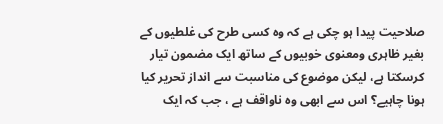صلاحیت پیدا ہو چکی ہے کہ وہ کسی طرح کی غلطیوں کے بغیر ظاہری ومعنوی خوبیوں کے ساتھ ایک مضمون تیار کرسکتا ہے، لیکن موضوع کی مناسبت سے انداز تحریر کیا ہونا چاہیے؟ اس سے ابھی وہ ناواقف ہے ، جب کہ ایک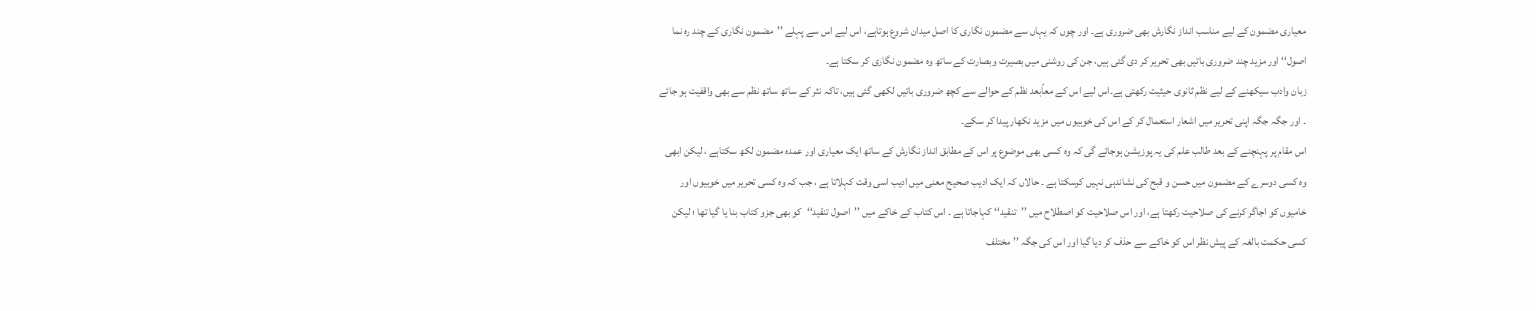معیاری مضمون کے لیے مناسب انداز نگارش بھی ضروری ہے۔ اور چوں کہ یہاں سے مضمون نگاری کا اصل میدان شروع ہوتاہے، اس لیے اس سے پہلے ’’مضمون نگاری کے چند رہ نما اصول‘‘ اور مزید چند ضروری باتیں بھی تحریر کر دی گئی ہیں، جن کی روشنی میں بصیرت وبصارت کے ساتھ وہ مضمون نگاری کر سکتا ہے۔
زبان وادب سیکھنے کے لیے نظم ثانوی حیثیت رکھتی ہے۔اس لیے اس کے معاًبعد نظم کے حوالے سے کچھ ضروری باتیں لکھی گئی ہیں، تاکہ نثر کے ساتھ ساتھ نظم سے بھی واقفیت ہو جائے ۔ اور جگہ جگہ اپنی تحریر میں اشعار استعمال کر کے اس کی خوبیوں میں مزید نکھار پیدا کر سکے۔
اس مقام پر پہنچنے کے بعد طالب علم کی یہ پوزیشن ہوجائے گی کہ وہ کسی بھی موضوع پر اس کے مطابق انداز نگارش کے ساتھ ایک معیاری اور عمدہ مضمون لکھ سکتاہے ، لیکن ابھی وہ کسی دوسرے کے مضمون میں حسن و قبح کی نشاندہی نہیں کرسکتا ہے ۔ حالاں کہ ایک ادیب صحیح معنی میں ادیب اسی وقت کہلاتا ہے ، جب کہ وہ کسی تحریر میں خوبیوں اور خامیوں کو اجاگر کرنے کی صلاحیت رکھتا ہے، اور اس صلاحیت کو اصطلاح میں ’’تنقید‘‘ کہاجاتا ہے ۔ اس کتاب کے خاکے میں ’’اصول تنقید‘‘کو بھی جزو کتاب بنا یا گیا تھا ؛ لیکن کسی حکمت بالغہ کے پیش نظر اس کو خاکے سے حذف کر دیا گیا اور اس کی جگہ ’’ مختلف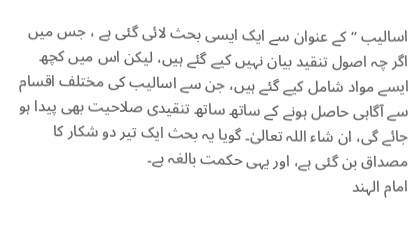اسالیب ‘‘ کے عنوان سے ایک ایسی بحث لائی گئی ہے ، جس میں اگر چہ اصول تنقید بیان نہیں کیے گئے ہیں، لیکن اس میں کچھ ایسے مواد شامل کیے گئے ہیں، جن سے اسالیب کی مختلف اقسام سے آگاہی حاصل ہونے کے ساتھ ساتھ تنقیدی صلاحیت بھی پیدا ہو جائے گی، ان شاء اللہ تعالیٰ۔ گویا یہ بحث ایک تیر دو شکار کا مصداق بن گئی ہے، اور یہی حکمت بالغہ ہے۔
امام الہند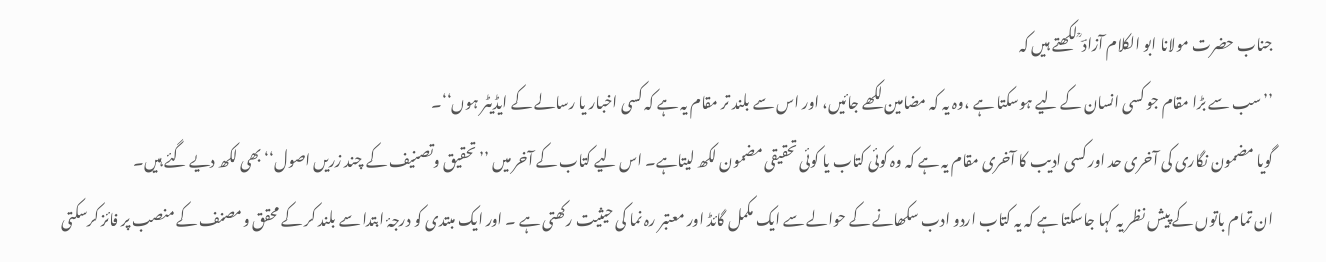جناب حضرت مولانا ابو الکلام آزادؔ ؒ لکھتے ہیں کہ
’’سب سے بڑا مقام جو کسی انسان کے لیے ہوسکتا ہے ،وہ یہ کہ مضامین لکھے جائیں، اور اس سے بلند تر مقام یہ ہے کہ کسی اخبار یا رسالے کے ایڈیٹر ہوں‘‘۔
گویا مضمون نگاری کی آخری حد اور کسی ادیب کا آخری مقام یہ ہے کہ وہ کوئی کتاب یا کوئی تحقیقی مضمون لکھ لیتاہے۔ اس لیے کتاب کے آخر میں ’’تحقیق وتصنیف کے چند زریں اصول‘‘ بھی لکھ دیے گئے ہیں۔
ان تمام باتوں کے پیش نظر یہ کہا جاسکتا ہے کہ یہ کتاب اردو ادب سکھانے کے حوالے سے ایک مکمل گائڈ اور معتبر رہ نما کی حیثیت رکھتی ہے ۔ اور ایک مبتدی کو درجۂ ابتدا سے بلند کر کے محقق ومصنف کے منصب پر فائز کرسکتی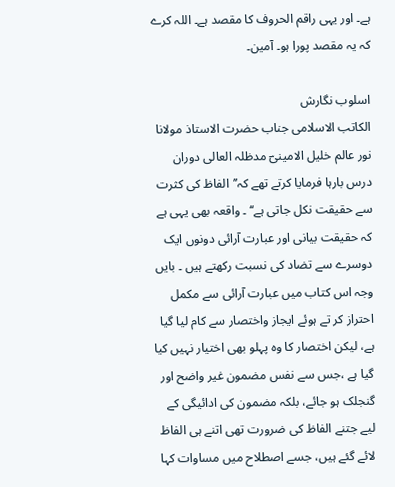ہے۔ اور یہی راقم الحروف کا مقصد ہے۔ اللہ کرے کہ یہ مقصد پورا ہو۔ آمین۔

اسلوب نگارش
الکاتب الاسلامی جناب حضرت الاستاذ مولانا نور عالم خلیل الامینیؔ مدظلہ العالی دوران درس بارہا فرمایا کرتے تھے کہ’’الفاظ کی کثرت سے حقیقت نکل جاتی ہے‘‘ ۔ واقعہ بھی یہی ہے کہ حقیقت بیانی اور عبارت آرائی دونوں ایک دوسرے سے تضاد کی نسبت رکھتے ہیں ۔ بایں وجہ اس کتاب میں عبارت آرائی سے مکمل احتراز کر تے ہوئے ایجاز واختصار سے کام لیا گیا ہے، لیکن اختصار کا وہ پہلو بھی اختیار نہیں کیا گیا ہے ،جس سے نفس مضمون غیر واضح اور گنجلک ہو جائے، بلکہ مضمون کی ادائیگی کے لیے جتنے الفاظ کی ضرورت تھی اتنے ہی الفاظ لائے گئے ہیں، جسے اصطلاح میں مساوات کہا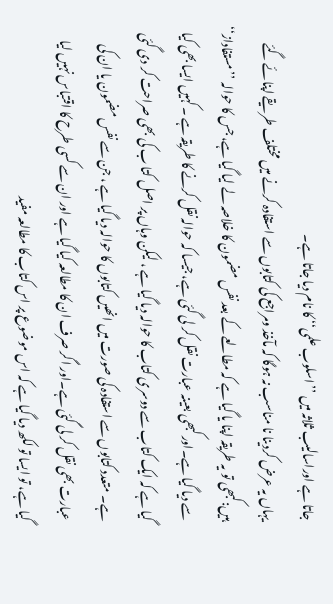جاتا ہے اوراسالیب ثلاثہ میں ’’ اسلوب علمی‘‘ کا نام دیا جاتا ہے۔
یہاں یہ عرض کردینا نا مناسب نہ ہوگا کہ مآخذ ومراجع کی کتابوں سے استفادہ کرنے میں مختلف طریقے اپنائے گئے ہیں:کبھی تو یہ طریقہ اپنا یا گیا ہے کہ مطالعے کے بعد نفس مضمون کا خلاصہ لے لیا گیا ہے، جس کا حوالہ ’’مستفاداز‘‘ سے دیا گیا ہے۔اور کبھی بعینہ عبارت نقل کر لی گئی ہے، جیسا کہ حوالہ نقل کرنے کا طریقہ ہے ۔ کہیں ایسا بھی کیا گیا ہے کہ ایک کتاب سے دوسری کتاب کا حوالہ دیا گیا ہے ، لیکن وہاں پر اصل کتا ب کی بھی صراحت کر دی گئی ہے۔ متعدد کتابوں سے استفادہ کی صورت میں انھیں کتابوں کا حوالہ دیا گیا ہے ، جن سے نفس مضمون یا ان کی عبارت بھی نقل کر لی گئی ہے۔اور اگر صرف ان کا مطالعہ کیا گیا ہے اور ان سے کسی طرح کا اقتباس نہیں لیا گیا ہے، تو ایسا تو لکھ دیا گیا ہے کہ اس موضوع پر اس کتاب کا مطالعہ مفید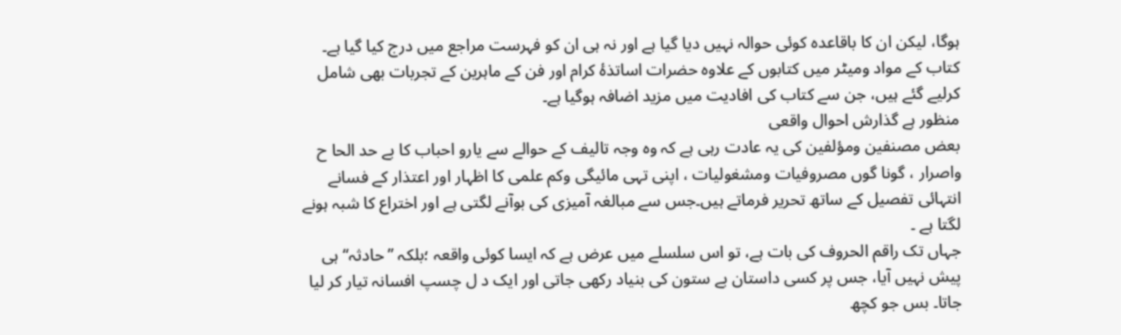ہوگا، لیکن ان کا باقاعدہ کوئی حوالہ نہیں دیا گیا ہے اور نہ ہی ان کو فہرست مراجع میں درج کیا گیا ہے۔ کتاب کے مواد ومیٹر میں کتابوں کے علاوہ حضرات اساتذۂ کرام اور فن کے ماہرین کے تجربات بھی شامل کرلیے گئے ہیں، جن سے کتاب کی افادیت میں مزید اضافہ ہوگیا ہے۔
منظور ہے گذارش احوال واقعی
بعض مصنفین ومؤلفین کی یہ عادت رہی ہے کہ وہ وجہ تالیف کے حوالے سے یارو احباب کا بے حد الحا ح واصرار ، گونا گوں مصروفیات ومشغولیات ، اپنی تہی مائیگی وکم علمی کا اظہار اور اعتذار کے فسانے انتہائی تفصیل کے ساتھ تحریر فرماتے ہیں۔جس سے مبالغہ آمیزی کی بوآنے لگتی ہے اور اختراع کا شبہ ہونے لگتا ہے ۔
جہاں تک راقم الحروف کی بات ہے، تو اس سلسلے میں عرض ہے کہ ایسا کوئی واقعہ ؛بلکہ ’’حادثہ‘‘ ہی پیش نہیں آیا، جس پر کسی داستان بے ستون کی بنیاد رکھی جاتی اور ایک د ل چسپ افسانہ تیار کر لیا جاتا۔ بس جو کچھ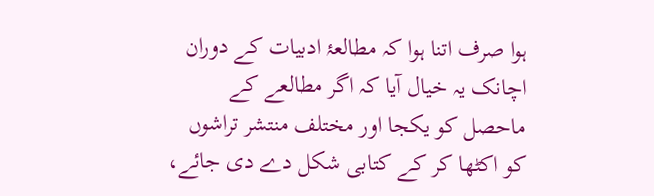ہوا صرف اتنا ہوا کہ مطالعۂ ادبیات کے دوران اچانک یہ خیال آیا کہ اگر مطالعے کے ماحصل کو یکجا اور مختلف منتشر تراشوں کو اکٹھا کر کے کتابی شکل دے دی جائے،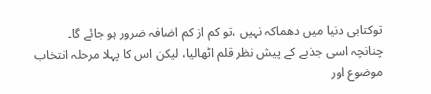توکتابی دنیا میں دھماکہ نہیں ،تو کم از کم اضافہ ضرور ہو جائے گا۔
چنانچہ اسی جذبے کے پیش نظر قلم اٹھالیا، لیکن اس کا پہلا مرحلہ انتخاب موضوع اور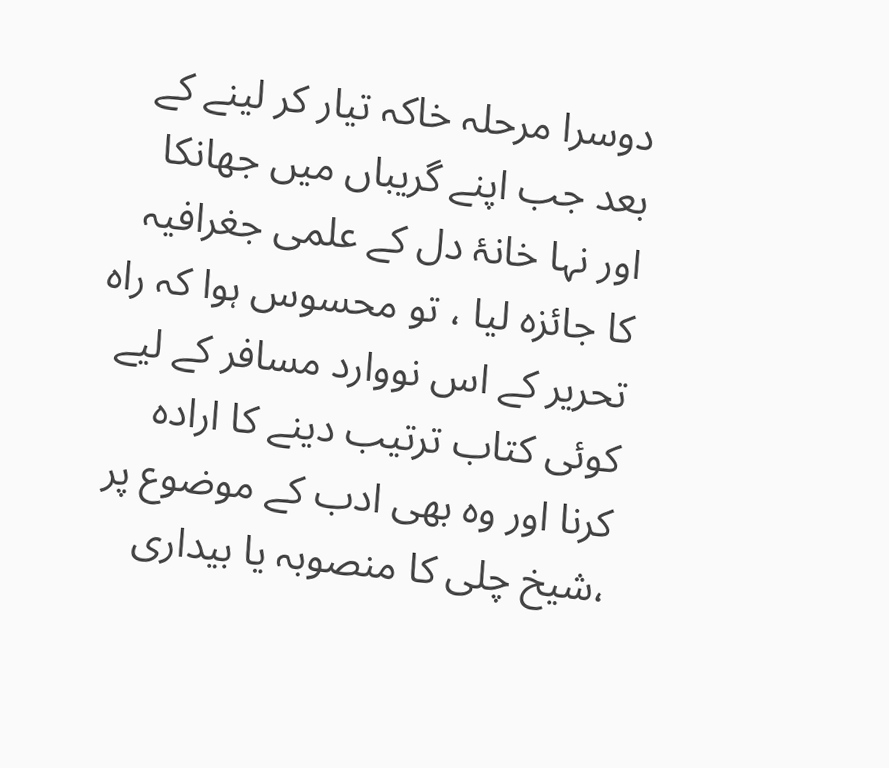دوسرا مرحلہ خاکہ تیار کر لینے کے بعد جب اپنے گریباں میں جھانکا اور نہا خانۂ دل کے علمی جغرافیہ کا جائزہ لیا ، تو محسوس ہوا کہ راہ تحریر کے اس نووارد مسافر کے لیے کوئی کتاب ترتیب دینے کا ارادہ کرنا اور وہ بھی ادب کے موضوع پر ،شیخ چلی کا منصوبہ یا بیداری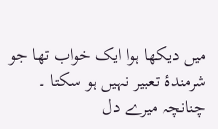میں دیکھا ہوا ایک خواب تھا جو شرمندۂ تعبیر نہیں ہو سکتا ۔ چنانچہ میرے دل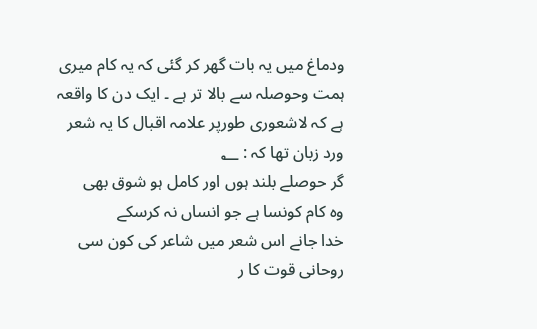ودماغ میں یہ بات گھر کر گئی کہ یہ کام میری ہمت وحوصلہ سے بالا تر ہے ۔ ایک دن کا واقعہ ہے کہ لاشعوری طورپر علامہ اقبال کا یہ شعر ورد زبان تھا کہ : ؂
گر حوصلے بلند ہوں اور کامل ہو شوق بھی
وہ کام کونسا ہے جو انساں نہ کرسکے
خدا جانے اس شعر میں شاعر کی کون سی روحانی قوت کا ر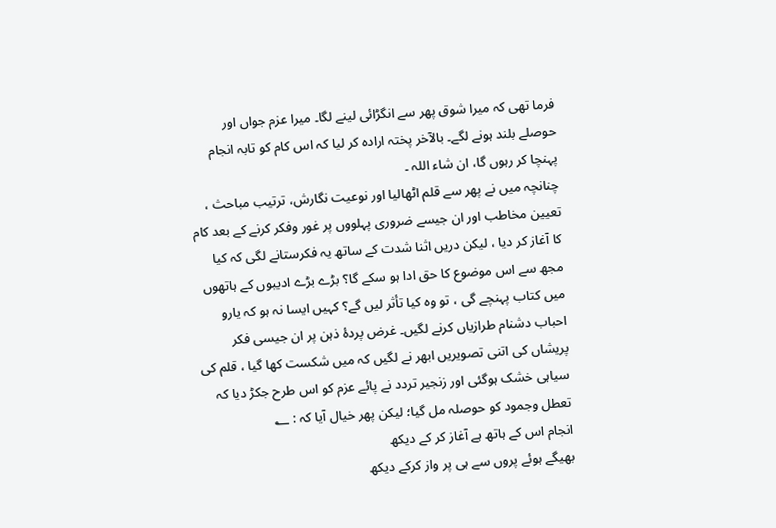فرما تھی کہ میرا شوق پھر سے انگڑائی لینے لگا۔ میرا عزم جواں اور حوصلے بلند ہونے لگے۔ بالآخر پختہ ارادہ کر لیا کہ اس کام کو تابہ انجام پہنچا کر رہوں گا، ان شاء اللہ ۔
چنانچہ میں نے پھر سے قلم اٹھالیا اور نوعیت نگارش، ترتیب مباحث ، تعیین مخاطب اور ان جیسے ضروری پہلووں پر غور وفکر کرنے کے بعد کام کا آغاز کر دیا ، لیکن دریں اثنا شدت کے ساتھ یہ فکرستانے لگی کہ کیا مجھ سے اس موضوع کا حق ادا ہو سکے گا؟ بڑے بڑے ادیبوں کے ہاتھوں میں کتاب پہنچے گی ، تو وہ کیا تأثر لیں گے؟ کہیں ایسا نہ ہو کہ یارو احباب دشنام طرازیاں کرنے لگیں۔ غرض پردۂ ذہن پر ان جیسی فکر پریشاں کی اتنی تصویریں ابھر نے لگیں کہ میں شکست کھا گیا ، قلم کی سیاہی خشک ہوگئی اور زنجیر تردد نے پائے عزم کو اس طرح جکڑ دیا کہ تعطل وجمود کو حوصلہ مل گیا؛ لیکن پھر خیال آیا کہ : ؂
انجام اس کے ہاتھ ہے آغاز کر کے دیکھ
بھیگے ہوئے پروں سے ہی پر واز کرکے دیکھ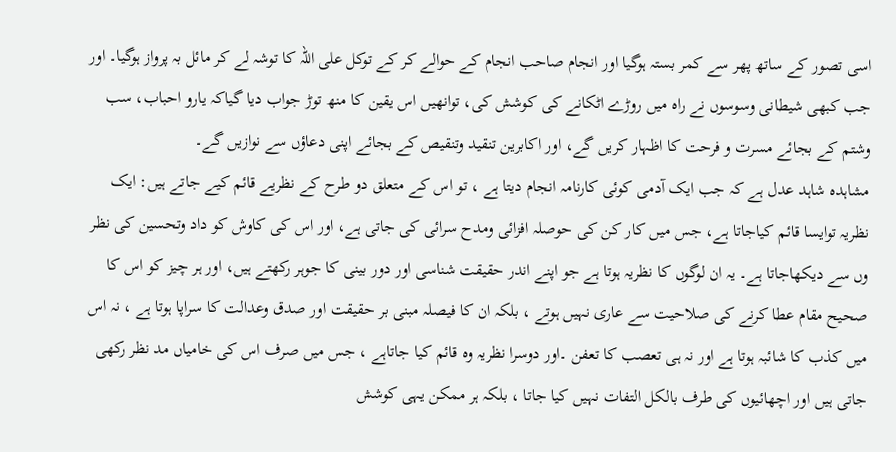اسی تصور کے ساتھ پھر سے کمر بستہ ہوگیا اور انجام صاحب انجام کے حوالے کر کے توکل علی اللہ کا توشہ لے کر مائل بہ پرواز ہوگیا۔ اور جب کبھی شیطانی وسوسوں نے راہ میں روڑے اٹکانے کی کوشش کی، توانھیں اس یقین کا منھ توڑ جواب دیا گیاکہ یارو احباب، سب وشتم کے بجائے مسرت و فرحت کا اظہار کریں گے، اور اکابرین تنقید وتنقیص کے بجائے اپنی دعاؤں سے نوازیں گے۔
مشاہدہ شاہد عدل ہے کہ جب ایک آدمی کوئی کارنامہ انجام دیتا ہے ، تو اس کے متعلق دو طرح کے نظریے قائم کیے جاتے ہیں: ایک نظریہ توایسا قائم کیاجاتا ہے، جس میں کار کن کی حوصلہ افزائی ومدح سرائی کی جاتی ہے، اور اس کی کاوش کو داد وتحسین کی نظر وں سے دیکھاجاتا ہے۔ یہ ان لوگوں کا نظریہ ہوتا ہے جو اپنے اندر حقیقت شناسی اور دور بینی کا جوہر رکھتے ہیں، اور ہر چیز کو اس کا صحیح مقام عطا کرنے کی صلاحیت سے عاری نہیں ہوتے ، بلکہ ان کا فیصلہ مبنی بر حقیقت اور صدق وعدالت کا سراپا ہوتا ہے ، نہ اس میں کذب کا شائبہ ہوتا ہے اور نہ ہی تعصب کا تعفن ۔اور دوسرا نظریہ وہ قائم کیا جاتاہے ، جس میں صرف اس کی خامیاں مد نظر رکھی جاتی ہیں اور اچھائیوں کی طرف بالکل التفات نہیں کیا جاتا ، بلکہ ہر ممکن یہی کوشش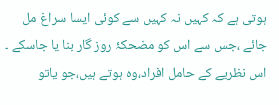ہوتی ہے کہ کہیں نہ کہیں سے کوئی ایسا سراغ مل جائے ،جس سے اس کو مضحکۂ روز گار بنا یا جاسکے ۔ اس نظریے کے حامل افراد،وہ ہوتے ہیں،جو یاتو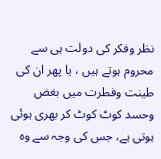نظر وفکر کی دولت ہی سے محروم ہوتے ہیں ، یا پھر ان کی طینت وفطرت میں بغض وحسد کوٹ کوٹ کر بھری ہوئی ہوتی ہے، جس کی وجہ سے وہ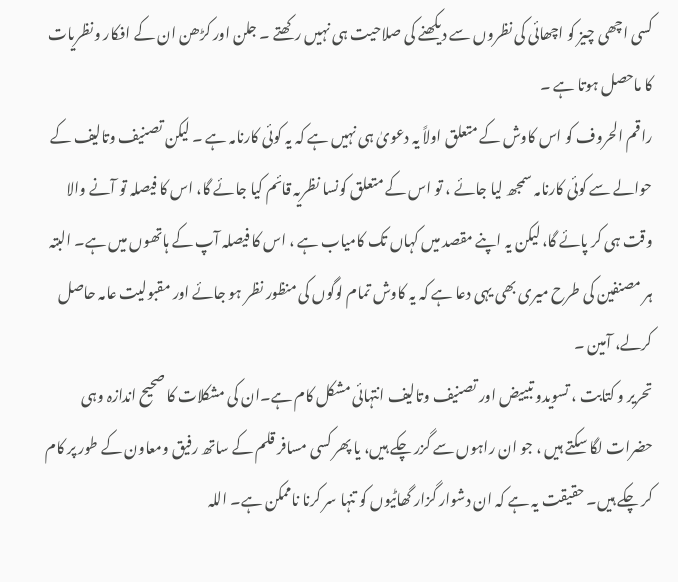کسی اچھی چیز کو اچھائی کی نظروں سے دیکھنے کی صلاحیت ہی نہیں رکھتے ۔ جلن اور کڑھن ان کے افکار ونظریات کا ماحصل ہوتا ہے ۔
راقم الحروف کو اس کاوش کے متعلق اولاً یہ دعویٰ ہی نہیں ہے کہ یہ کوئی کارنامہ ہے ۔ لیکن تصنیف وتالیف کے حوالے سے کوئی کارنامہ سمجھ لیا جائے ، تو اس کے متعلق کونسا نظریہ قائم کیا جائے گا، اس کا فیصلہ تو آنے والا وقت ہی کر پائے گا، لیکن یہ اپنے مقصد میں کہاں تک کامیاب ہے ، اس کا فیصلہ آپ کے ہاتھوں میں ہے۔ البتہ ہر مصنفین کی طرح میری بھی یہی دعا ہے کہ یہ کاوش تمام لوگوں کی منظور نظر ہو جائے اور مقبولیت عامہ حاصل کرلے، آمین ۔
تحریر و کتابت ، تسویدو تبییض اور تصنیف وتالیف انتہائی مشکل کام ہے۔ان کی مشکلات کا صحیح اندازہ وہی حضرات لگا سکتے ہیں ، جو ان راہوں سے گزر چکے ہیں، یا پھر کسی مسافر قلم کے ساتھ رفیق ومعاون کے طور پر کام کر چکے ہیں۔ حقیقت یہ ہے کہ ان دشوار گزار گھاٹیوں کو تنہا سر کرنا ناممکن ہے۔ اللہ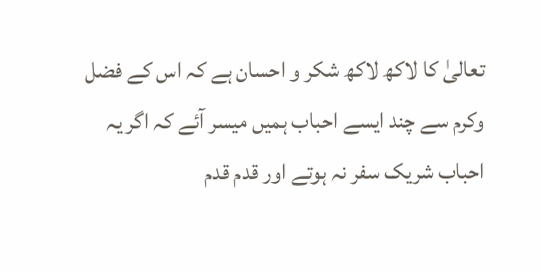تعالیٰ کا لاکھ لاکھ شکر و احسان ہے کہ اس کے فضل وکرم سے چند ایسے احباب ہمیں میسر آئے کہ اگر یہ احباب شریک سفر نہ ہوتے اور قدم قدم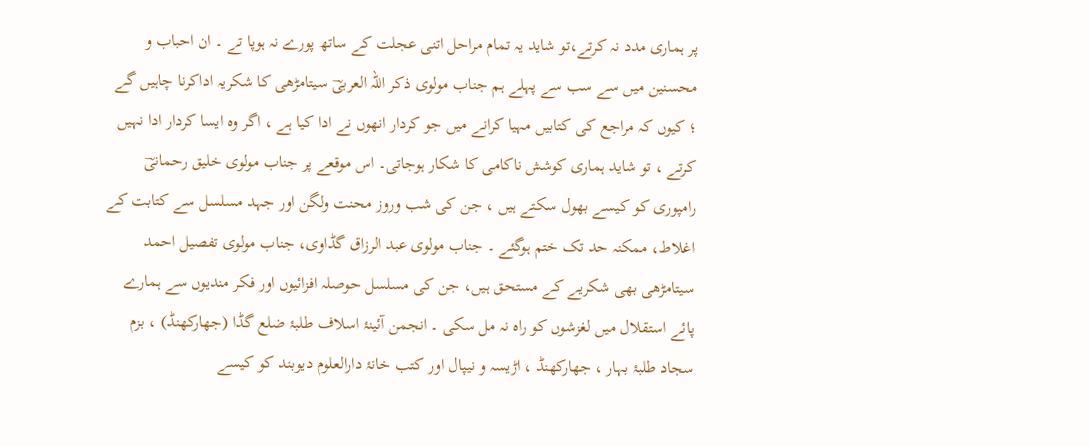پر ہماری مدد نہ کرتے،تو شاید یہ تمام مراحل اتنی عجلت کے ساتھ پورے نہ ہوپا تے ۔ ان احباب و محسنین میں سے سب سے پہلے ہم جناب مولوی ذکر اللہ العربیؔ سیتامڑھی کا شکریہ اداکرنا چاہیں گے ؛ کیوں کہ مراجع کی کتابیں مہیا کرانے میں جو کردار انھوں نے ادا کیا ہے ، اگر وہ ایسا کردار ادا نہیں کرتے ، تو شاید ہماری کوشش ناکامی کا شکار ہوجاتی۔ اس موقعے پر جناب مولوی خلیق رحمانیؔ رامپوری کو کیسے بھول سکتے ہیں ، جن کی شب وروز محنت ولگن اور جہد مسلسل سے کتابت کے اغلاط، ممکنہ حد تک ختم ہوگئے ۔ جناب مولوی عبد الرزاق گڈاوی، جناب مولوی تفصیل احمد سیتامڑھی بھی شکریے کے مستحق ہیں، جن کی مسلسل حوصلہ افزائیوں اور فکر مندیوں سے ہمارے پائے استقلال میں لغزشوں کو راہ نہ مل سکی ۔ انجمن آئینۂ اسلاف طلبۂ ضلع گڈا (جھارکھنڈ) ، بزم سجاد طلبۂ بہار ، جھارکھنڈ ، اڑیسہ و نیپال اور کتب خانۂ دارالعلوم دیوبند کو کیسے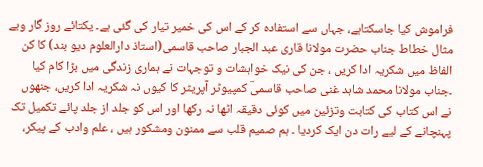فراموش کیا جاسکتاہے، جہاں سے استفادہ کر کے اس کی خمیر تیار کی گئی ہے۔ یکتائے روز گار وبے مثال خطاط جناب حضرت مولانا قاری عبد الجبار صاحب قاسمی(استاذ دارالعلوم دیو بند) کا کن الفاظ میں شکریہ ادا کریں ، جن کی نیک خواہشات و توجہات نے ہماری زندگی میں بڑا کام کیا ۔جناب مولانا محمد شاہد غنی صاحب قاسمیؔ کمپیوٹر آپریٹر کا کیوں نہ شکریہ ادا کریں، جنھوں نے اس کتاب کی کتابت وتزئین میں کوئی دقیقہ اٹھا نہ رکھا اور اس کو جلد از جلد پائے تکمیل تک پہنچانے کے لیے رات دن ایک کردیا ۔ ہم صمیم قلب سے ممنون ومشکور ہیں ، علم وادب کے پیکر،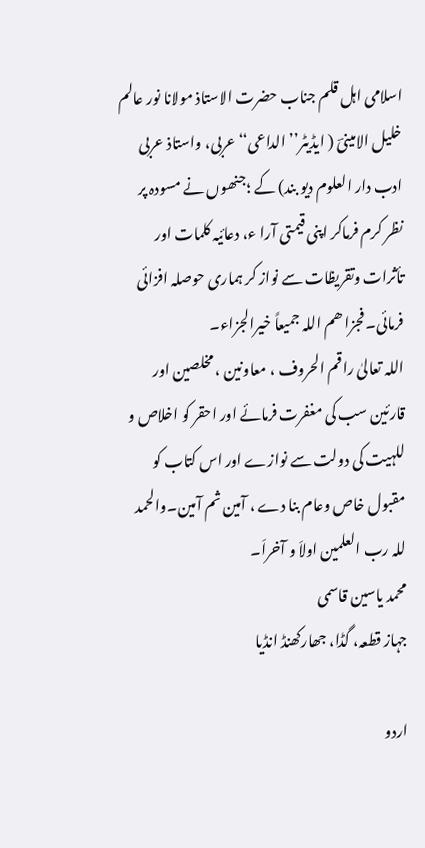اسلامی اہل قلم جناب حضرت الاستاذ مولانا نور عالم خلیل الامینیؔ ( ایڈیٹر’’ الداعی‘‘ عربی، واستاذ عربی ادب دار العلوم دیو بند) کے ؛جنھوں نے مسودہ پر نظر کرم فرماکر اپنی قیمتی آرا ء، دعائیہ کلمات اور تأثرات وتقریظات سے نواز کر ہماری حوصلہ افزائی فرمائی۔ فجزا ھم اللہ جمیعاً خیرالجزاء۔
اللہ تعالیٰ راقم الحروف ، معاونین ، مخلصین اور قارئین سب کی مغفرت فرمائے اور احقر کو اخلاص و للہیت کی دولت سے نوازے اور اس کتاب کو مقبول خاص وعام بنا دے ، آمین ثم آمین۔والحمد للہ رب العلمین اولاَ و آخراَ۔
محمد یاسین قاسمی
جہاز قطعہ، گڈا، جھارکھنڈ انڈیا

اردو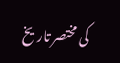کی مختصر تاریخ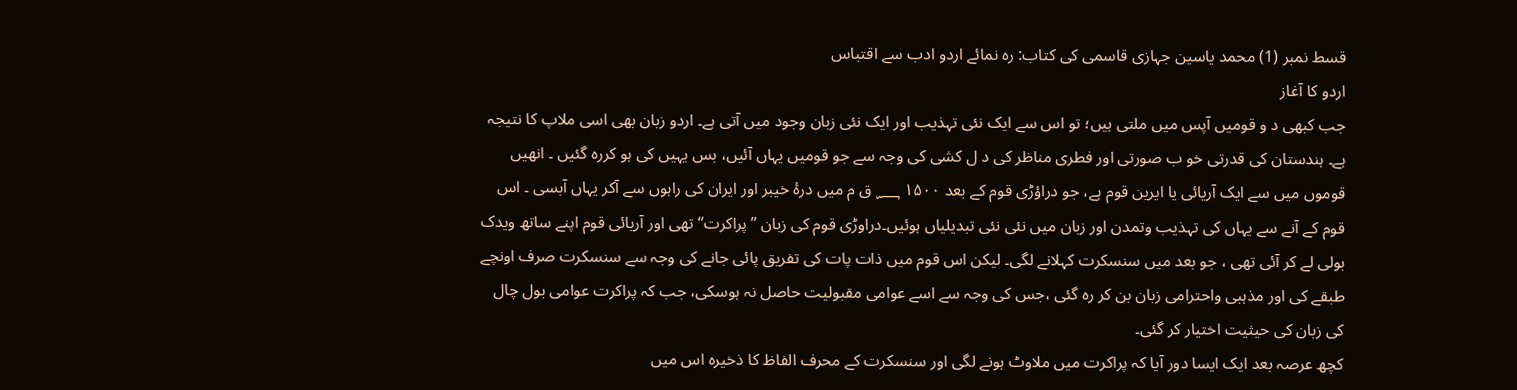قسط نمبر (1) محمد یاسین جہازی قاسمی کی کتاب: رہ نمائے اردو ادب سے اقتباس
اردو کا آغاز
جب کبھی د و قومیں آپس میں ملتی ہیں؛ تو اس سے ایک نئی تہذیب اور ایک نئی زبان وجود میں آتی ہے۔ اردو زبان بھی اسی ملاپ کا نتیجہ ہے۔ ہندستان کی قدرتی خو ب صورتی اور فطری مناظر کی د ل کشی کی وجہ سے جو قومیں یہاں آئیں، بس یہیں کی ہو کررہ گئیں ۔ انھیں قوموں میں سے ایک آریائی یا ایرین قوم ہے، جو دراؤڑی قوم کے بعد ۱۵۰۰ ؁ ق م میں درۂ خیبر اور ایران کی راہوں سے آکر یہاں آبسی ۔ اس قوم کے آنے سے یہاں کی تہذیب وتمدن اور زبان میں نئی نئی تبدیلیاں ہوئیں۔دراوڑی قوم کی زبان ’’پراکرت‘‘ تھی اور آریائی قوم اپنے ساتھ ویدک بولی لے کر آئی تھی ، جو بعد میں سنسکرت کہلانے لگی۔ لیکن اس قوم میں ذات پات کی تفریق پائی جانے کی وجہ سے سنسکرت صرف اونچے طبقے کی اور مذہبی واحترامی زبان بن کر رہ گئی ،جس کی وجہ سے اسے عوامی مقبولیت حاصل نہ ہوسکی، جب کہ پراکرت عوامی بول چال کی زبان کی حیثیت اختیار کر گئی۔
کچھ عرصہ بعد ایک ایسا دور آیا کہ پراکرت میں ملاوٹ ہونے لگی اور سنسکرت کے محرف الفاظ کا ذخیرہ اس میں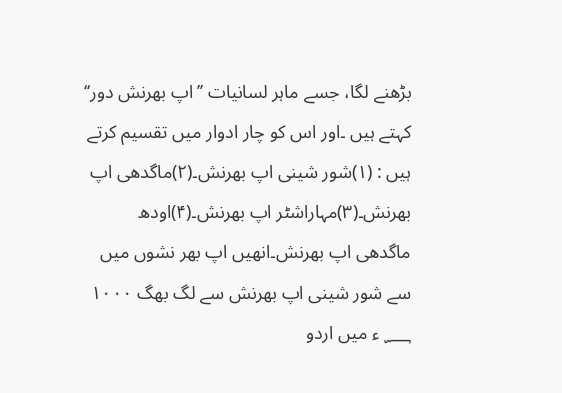بڑھنے لگا، جسے ماہر لسانیات ’’اپ بھرنش دور‘‘ کہتے ہیں ۔اور اس کو چار ادوار میں تقسیم کرتے ہیں : (۱)شور شینی اپ بھرنش۔(۲)ماگدھی اپ بھرنش۔(۳)مہاراشٹر اپ بھرنش۔(۴)اودھ ماگدھی اپ بھرنش۔انھیں اپ بھر نشوں میں سے شور شینی اپ بھرنش سے لگ بھگ ۱۰۰۰ ؁ ء میں اردو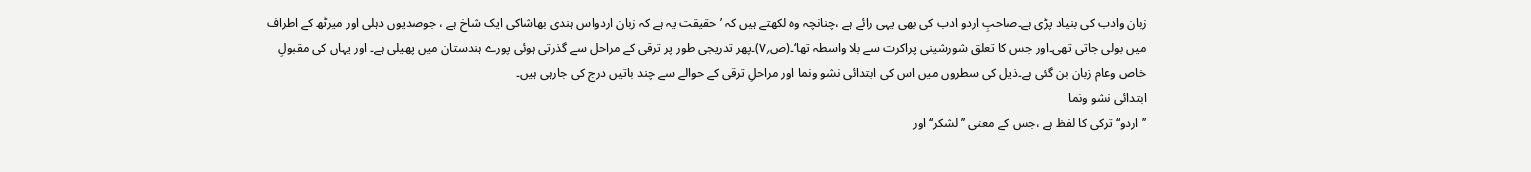زبان وادب کی بنیاد پڑی ہے۔صاحبِ اردو ادب کی بھی یہی رائے ہے ،چنانچہ وہ لکھتے ہیں کہ ’حقیقت یہ ہے کہ زبان اردواس ہندی بھاشاکی ایک شاخ ہے ، جوصدیوں دہلی اور میرٹھ کے اطراف میں بولی جاتی تھی۔اور جس کا تعلق شورشینی پراکرت سے بلا واسطہ تھا‘۔(ص؍۷)۔پھر تدریجی طور پر ترقی کے مراحل سے گذرتی ہوئی پورے ہندستان میں پھیلی ہے۔ اور یہاں کی مقبولِ خاص وعام زبان بن گئی ہے۔ذیل کی سطروں میں اس کی ابتدائی نشو ونما اور مراحلِ ترقی کے حوالے سے چند باتیں درج کی جارہی ہیں۔
ابتدائی نشو ونما
’’اردو‘‘ ترکی کا لفظ ہے ،جس کے معنی ’’لشکر‘‘ اور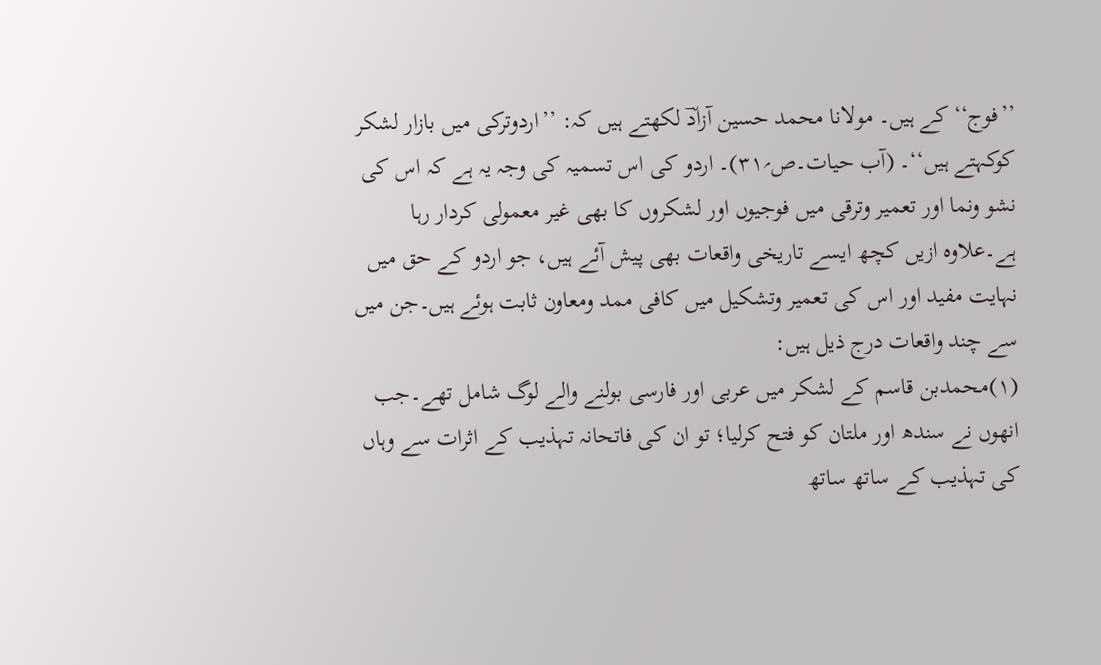’’فوج‘‘ کے ہیں۔ مولانا محمد حسین آزادؔ لکھتے ہیں کہ: ’’اردوترکی میں بازار لشکر کوکہتے ہیں‘‘۔ (آب حیات۔ص؍۳۱)۔ اردو کی اس تسمیہ کی وجہ یہ ہے کہ اس کی نشو ونما اور تعمیر وترقی میں فوجیوں اور لشکروں کا بھی غیر معمولی کردار رہا ہے۔علاوہ ازیں کچھ ایسے تاریخی واقعات بھی پیش آئے ہیں، جو اردو کے حق میں نہایت مفید اور اس کی تعمیر وتشکیل میں کافی ممد ومعاون ثابت ہوئے ہیں۔جن میں سے چند واقعات درج ذیل ہیں:
(۱)محمدبن قاسم کے لشکر میں عربی اور فارسی بولنے والے لوگ شامل تھے۔جب انھوں نے سندھ اور ملتان کو فتح کرلیا؛ تو ان کی فاتحانہ تہذیب کے اثرات سے وہاں کی تہذیب کے ساتھ ساتھ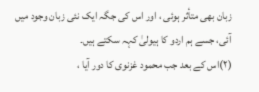زبان بھی متأثر ہوئی ، اور اس کی جگہ ایک نئی زبان وجود میں آئی، جسے ہم اردو کا ہیولیٰ کہہ سکتے ہیں۔
(۲)اس کے بعد جب محمود غزنوی کا دور آیا ،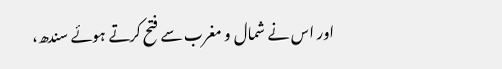اور اس نے شمال و مغرب سے فتح کرتے ہوئے سندھ،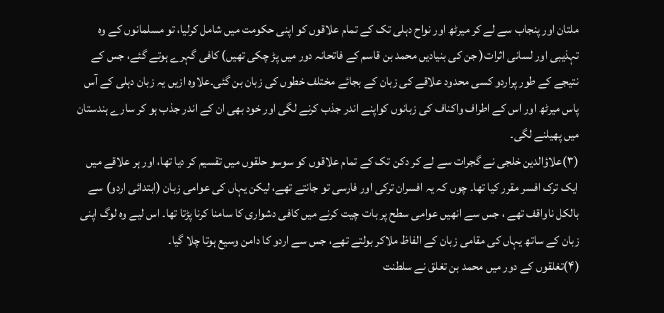ملتان اور پنجاب سے لے کر میرٹھ اور نواح دہلی تک کے تمام علاقوں کو اپنی حکومت میں شامل کرلیا، تو مسلمانوں کے وہ تہذیبی اور لسانی اثرات( جن کی بنیادیں محمد بن قاسم کے فاتحانہ دور میں پڑ چکی تھیں) کافی گہرے ہوتے گئے، جس کے نتیجے کے طور پراردو کسی محدود علاقے کی زبان کے بجائے مختلف خطوں کی زبان بن گئی۔علاوہ ازیں یہ زبان دہلی کے آس پاس میرٹھ اور اس کے اطراف واکناف کی زبانوں کواپنے اندر جذب کرنے لگی اور خود بھی ان کے اندر جذب ہو کر سارے ہندستان میں پھیلنے لگی۔
(۳)علاؤالدین خلجی نے گجرات سے لے کر دکن تک کے تمام علاقوں کو سوسو حلقوں میں تقسیم کر دیا تھا، اور ہر علاقے میں ایک ترک افسر مقرر کیا تھا۔ چوں کہ یہ افسران ترکی اور فارسی تو جانتے تھے، لیکن یہاں کی عوامی زبان (ابتدائی اردو) سے بالکل ناواقف تھے ، جس سے انھیں عوامی سطح پر بات چیت کرنے میں کافی دشواری کا سامنا کرنا پڑتا تھا۔ اس لیے وہ لوگ اپنی زبان کے ساتھ یہاں کی مقامی زبان کے الفاظ ملاکر بولتے تھے، جس سے اردو کا دامن وسیع ہوتا چلا گیا۔
(۴)تغلقوں کے دور میں محمد بن تغلق نے سلطنت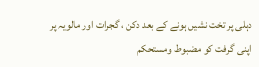دہلی پر تخت نشیں ہونے کے بعد دکن ، گجرات اور مالویہ پر اپنی گرفت کو مضبوط ومستحکم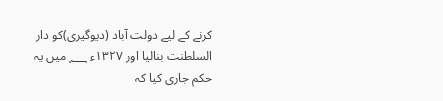کرنے کے لیے دولت آباد (دیوگیری)کو دار السلطنت بنالیا اور ۱۳۲۷ء ؁ میں یہ حکم جاری کیا کہ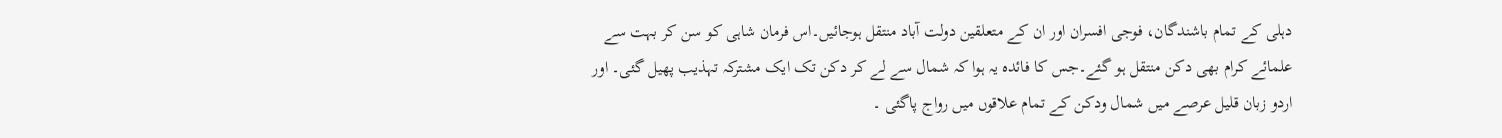دہلی کے تمام باشندگان، فوجی افسران اور ان کے متعلقین دولت آباد منتقل ہوجائیں۔اس فرمان شاہی کو سن کر بہت سے علمائے کرام بھی دکن منتقل ہو گئے۔جس کا فائدہ یہ ہوا کہ شمال سے لے کر دکن تک ایک مشترکہ تہذیب پھیل گئی۔ اور اردو زبان قلیل عرصے میں شمال ودکن کے تمام علاقوں میں رواج پاگئی ۔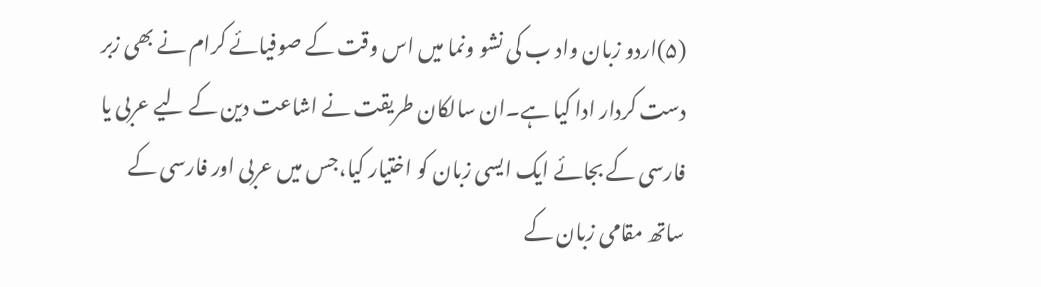(۵)اردو زبان واد ب کی نشو ونما میں اس وقت کے صوفیائے کرام نے بھی زبر دست کردار ادا کیا ہے۔ان سالکان طریقت نے اشاعت دین کے لیے عربی یا فارسی کے بجائے ایک ایسی زبان کو اختیار کیا،جس میں عربی اور فارسی کے ساتھ مقامی زبان کے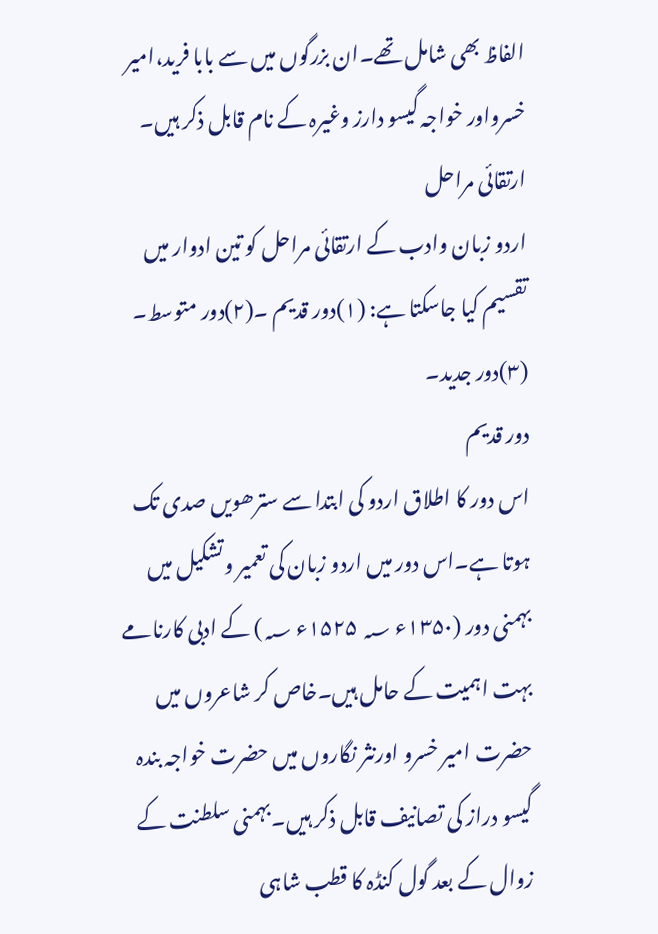الفاظ بھی شامل تھے۔ان بزرگوں میں سے بابا فرید،امیر خسرواور خواجہ گیسو دارز وغیرہ کے نام قابل ذکر ہیں۔
ارتقائی مراحل
اردو زبان وادب کے ارتقائی مراحل کو تین ادوار میں تقسیم کیا جاسکتا ہے: (۱)دور قدیم ۔(۲)دور متوسط۔ (۳)دور جدید۔
دور قدیم
اس دور کا اطلاق اردو کی ابتدا سے سترھویں صدی تک ہوتا ہے۔اس دور میں اردو زبان کی تعمیر وتشکیل میں بہمنی دور (۱۳۵۰ء ؁ ۱۵۲۵ء ؁) کے ادبی کارنامے بہت اہمیت کے حامل ہیں۔خاص کر شاعروں میں حضرت امیر خسرو اورنثر نگاروں میں حضرت خواجہ بندہ گیسو دراز کی تصانیف قابل ذکر ہیں۔بہمنی سلطنت کے زوال کے بعد گول کنڈہ کا قطب شاہی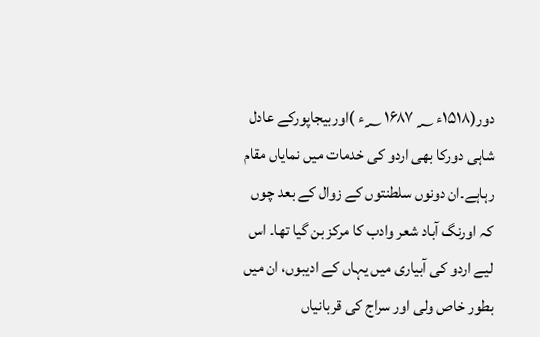دور(۱۵۱۸ء ؁ ۱۶۸۷ ؁ء )اوربیجاپورکے عادل شاہی دورکا بھی اردو کی خدمات میں نمایاں مقام رہاہے۔ان دونوں سلطنتوں کے زوال کے بعد چوں کہ اورنگ آباد شعر وادب کا مرکز بن گیا تھا۔ اس لیے اردو کی آبیاری میں یہاں کے ادیبوں، ان میں بطور خاص ولی اور سراج کی قربانیاں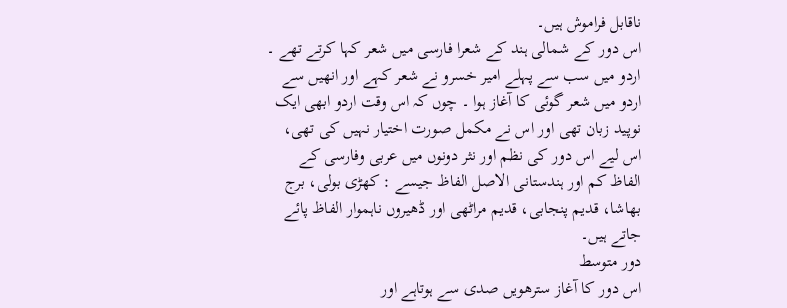ناقابل فراموش ہیں۔
اس دور کے شمالی ہند کے شعرا فارسی میں شعر کہا کرتے تھے ۔ اردو میں سب سے پہلے امیر خسرو نے شعر کہے اور انھیں سے اردو میں شعر گوئی کا آغاز ہوا ۔ چوں کہ اس وقت اردو ابھی ایک نوپید زبان تھی اور اس نے مکمل صورت اختیار نہیں کی تھی، اس لیے اس دور کی نظم اور نثر دونوں میں عربی وفارسی کے الفاظ کم اور ہندستانی الاصل الفاظ جیسے : کھڑی بولی، برج بھاشا، قدیم پنجابی، قدیم مراٹھی اور ڈھیروں ناہموار الفاظ پائے جاتے ہیں۔
دور متوسط
اس دور کا آغاز سترھویں صدی سے ہوتاہے اور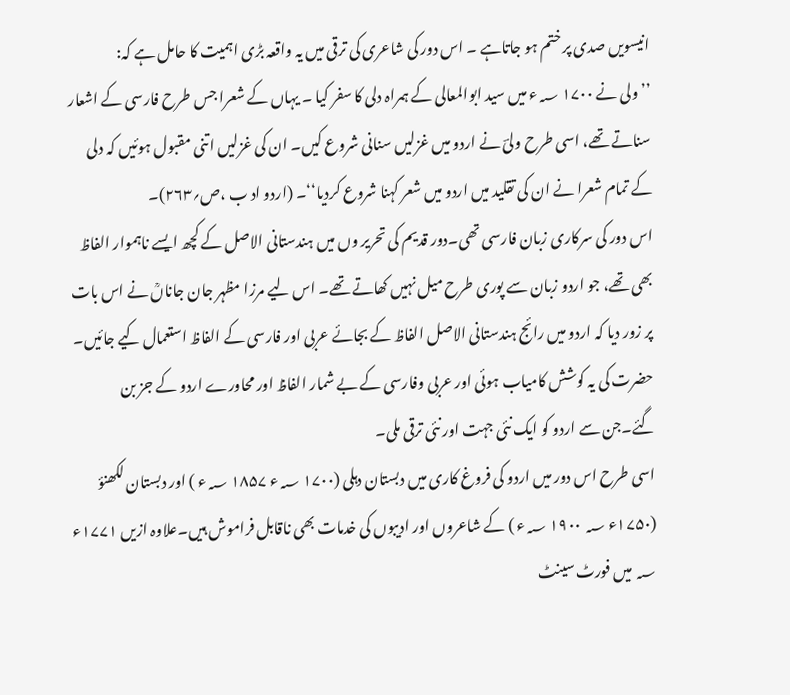انیسویں صدی پر ختم ہو جاتاہے ۔ اس دور کی شاعری کی ترقی میں یہ واقعہ بڑی اہمیت کا حامل ہے کہ:
’’ولی نے ۱۷۰۰ ؁ء میں سید ابوالمعالی کے ہمراہ دلی کا سفر کیا ۔ یہاں کے شعرا جس طرح فارسی کے اشعار سناتے تھے، اسی طرح ولیؔ نے اردو میں غزلیں سنانی شروع کیں۔ ان کی غزلیں اتنی مقبول ہوئیں کہ دلی کے تمام شعرا نے ان کی تقلید میں اردو میں شعر کہنا شروع کردیا‘‘۔ (اردو اد ب ،ص؍۲۶۳)۔
اس دور کی سرکاری زبان فارسی تھی۔دور قدیم کی تحریر وں میں ہندستانی الاصل کے کچھ ایسے ناہموار الفاظ بھی تھے، جو اردو زبان سے پوری طرح میل نہیں کھاتے تھے۔ اس لیے مرزا مظہر جان جاناںؒ نے اس بات پر زور دیا کہ اردو میں رائج ہندستانی الاصل الفاظ کے بجائے عربی اور فارسی کے الفاظ استعمال کیے جائیں۔ حضرت کی یہ کوشش کامیاب ہوئی اور عربی وفارسی کے بے شمار الفاظ اور محاورے اردو کے جز بن گئے۔جن سے اردو کو ایک نئی جہت اور نئی ترقی ملی۔
اسی طرح اس دور میں اردو کی فروغ کاری میں دبستان دہلی (۱۷۰۰ ؁ء ۱۸۵۷ ؁ء ) اور دبستان لکھنؤ (۱۷۵۰ء ؁ ۱۹۰۰ ؁ء ) کے شاعروں اور ادیبوں کی خدمات بھی ناقابل فراموش ہیں۔علاوہ ازیں ۱۷۷۱ء ؁ میں فورٹ سینٹ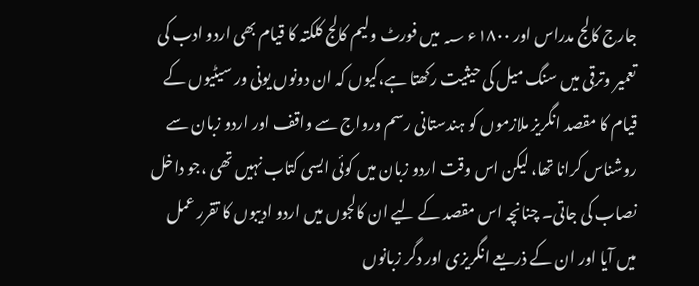جارج کالج مدراس اور ۱۸۰۰ء ؁ میں فورٹ ولیم کالج کلکتہ کا قیام بھی اردو ادب کی تعمیر وترقی میں سنگ میل کی حیثیت رکھتا ہے،کیوں کہ ان دونوں یونی ور سیٹیوں کے قیام کا مقصد انگریز ملازموں کو ہندستانی رسم ورواج سے واقف اور اردو زبان سے روشناس کرانا تھا، لیکن اس وقت اردو زبان میں کوئی ایسی کتاب نہیں تھی ،جو داخل نصاب کی جاتی۔ چنانچہ اس مقصد کے لیے ان کالجوں میں اردو ادیبوں کا تقرر عمل میں آیا اور ان کے ذریعے انگریزی اور دگر زبانوں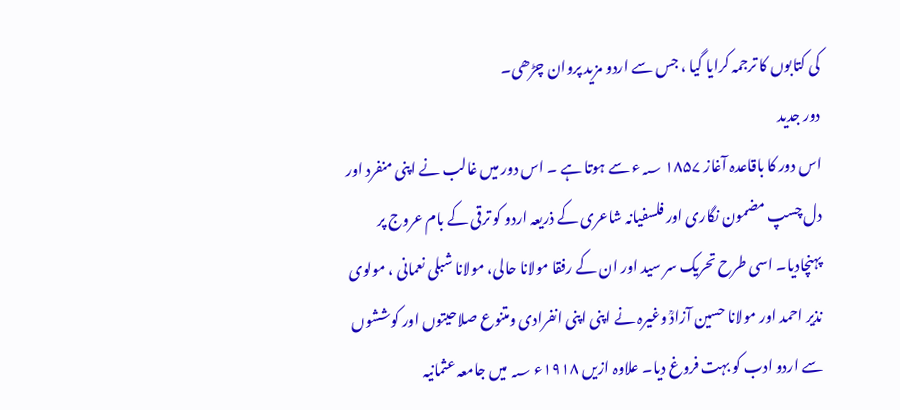کی کتابوں کا ترجمہ کرایا گیا ، جس سے اردو مزید پروان چڑھی۔
دور جدید
اس دور کا باقاعدہ آغاز ۱۸۵۷ ؁ء سے ہوتا ہے ۔ اس دور میں غالب نے اپنی منفرد اور دل چسپ مضمون نگاری اور فلسفیانہ شاعری کے ذریعہ اردو کو ترقی کے بام عروج پر پہنچادیا۔ اسی طرح تحریک سر سید اور ان کے رفقا مولانا حالی، مولانا شبلی نعمانی ، مولوی نذیر احمد اور مولانا حسین آزادؒ وغیرہ نے اپنی اپنی انفرادی ومتنوع صلاحیتوں اور کوششوں سے اردو ادب کو بہت فروغ دیا۔ علاوہ ازیں ۱۹۱۸ء ؁ میں جامعہ عثمانیہ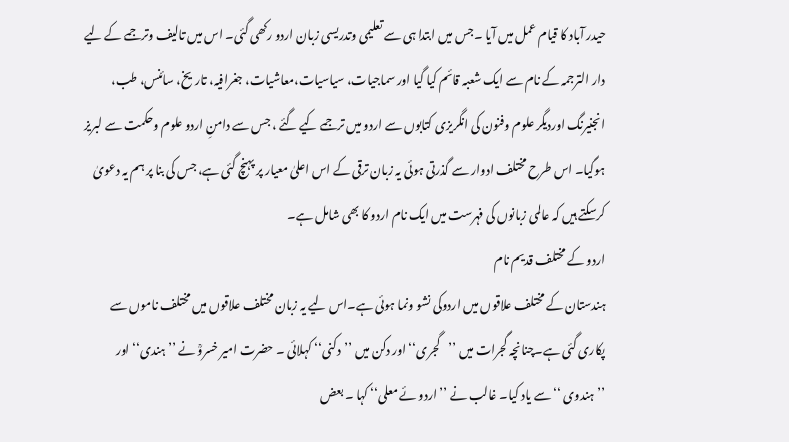حیدر آباد کا قیام عمل میں آیا ۔جس میں ابتدا ہی سے تعلیمی وتدریسی زبان اردو رکھی گئی۔ اس میں تالیف وترجمے کے لیے دار الترجمہ کے نام سے ایک شعبہ قائم کیا گیا اور سماجیات، سیاسیات،معاشیات، جغرافیہ، تاریخ، سائنس، طب، انجنیرنگ اوردیگر علوم وفنون کی انگریزی کتابوں سے اردو میں ترجمے کیے گئے ، جس سے دامنِ اردو علوم وحکمت سے لبریز ہوگیا۔ اس طرح مختلف ادوار سے گذرتی ہوئی یہ زبان ترقی کے اس اعلیٰ معیار پر پہنچ گئی ہے، جس کی بنا پر ہم یہ دعویٰ کرسکتے ہیں کہ عالمی زبانوں کی فہرست میں ایک نام اردو کا بھی شامل ہے۔
اردو کے مختلف قدیم نام
ہندستان کے مختلف علاقوں میں اردوکی نشو ونما ہوئی ہے۔اس لیے یہ زبان مختلف علاقوں میں مختلف ناموں سے پکاری گئی ہے۔چنانچہ گجرات میں ’’گجری‘‘ اور دکن میں ’’دکنی‘‘ کہلائی ۔ حضرت امیر خسروؒ نے ’’ہندی‘‘ اور ’’ہندوی ‘‘سے یاد کیا۔ غالب نے ’’اردو ئے معلی‘‘ کہا ۔ بعض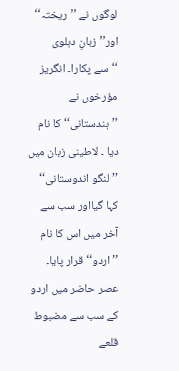لوگوں نے ’’ریختہ‘‘ اور’’ زبانِ دہلوی ‘‘سے پکارا۔ انگریز مؤرخوں نے ’’ہندستانی‘‘ کا نام دیا ۔ لاطینی زبان میں ’’لنگو اندوستانی‘‘ کہا گیااور سب سے آخر میں اس کا نام ’’اردو‘‘ قرار پایا۔
عصر حاضر میں اردو کے سب سے مضبوط قلعے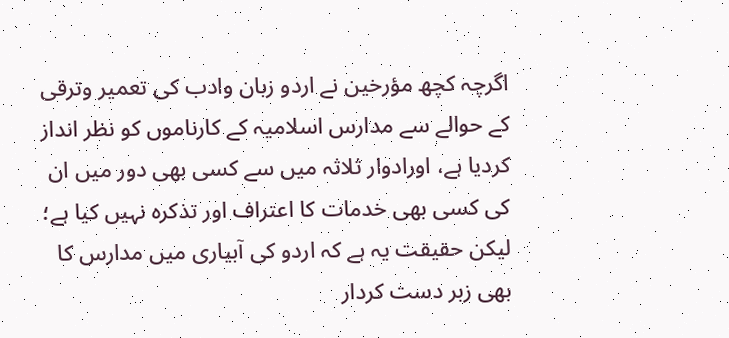اگرچہ کچھ مؤرخین نے اردو زبان وادب کی تعمیر وترقی کے حوالے سے مدارس اسلامیہ کے کارناموں کو نظر انداز کردیا ہے، اورادوار ثلاثہ میں سے کسی بھی دور میں ان کی کسی بھی خدمات کا اعتراف اور تذکرہ نہیں کیا ہے؛ لیکن حقیقت یہ ہے کہ اردو کی آبیاری میں مدارس کا بھی زبر دست کردار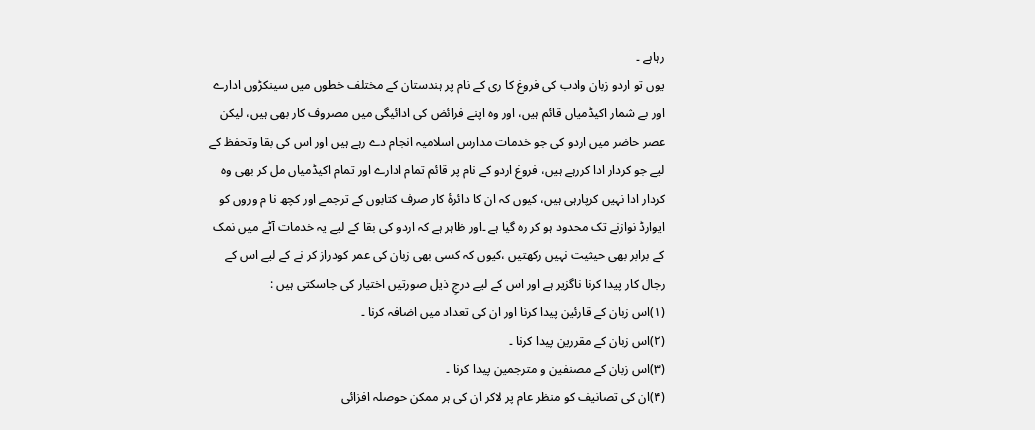رہاہے ۔
یوں تو اردو زبان وادب کی فروغ کا ری کے نام پر ہندستان کے مختلف خطوں میں سینکڑوں ادارے اور بے شمار اکیڈمیاں قائم ہیں، اور وہ اپنے فرائض کی ادائیگی میں مصروف کار بھی ہیں، لیکن عصر حاضر میں اردو کی جو خدمات مدارس اسلامیہ انجام دے رہے ہیں اور اس کی بقا وتحفظ کے لیے جو کردار ادا کررہے ہیں، فروغ اردو کے نام پر قائم تمام ادارے اور تمام اکیڈمیاں مل کر بھی وہ کردار ادا نہیں کرپارہی ہیں، کیوں کہ ان کا دائرۂ کار صرف کتابوں کے ترجمے اور کچھ نا م وروں کو ایوارڈ نوازنے تک محدود ہو کر رہ گیا ہے ۔اور ظاہر ہے کہ اردو کی بقا کے لیے یہ خدمات آٹے میں نمک کے برابر بھی حیثیت نہیں رکھتیں ،کیوں کہ کسی بھی زبان کی عمر کودراز کر نے کے لیے اس کے رجال کار پیدا کرنا ناگزیر ہے اور اس کے لیے درجِ ذیل صورتیں اختیار کی جاسکتی ہیں :
(۱)اس زبان کے قارئین پیدا کرنا اور ان کی تعداد میں اضافہ کرنا ۔
(۲)اس زبان کے مقررین پیدا کرنا ۔
(۳)اس زبان کے مصنفین و مترجمین پیدا کرنا ۔
(۴)ان کی تصانیف کو منظر عام پر لاکر ان کی ہر ممکن حوصلہ افزائی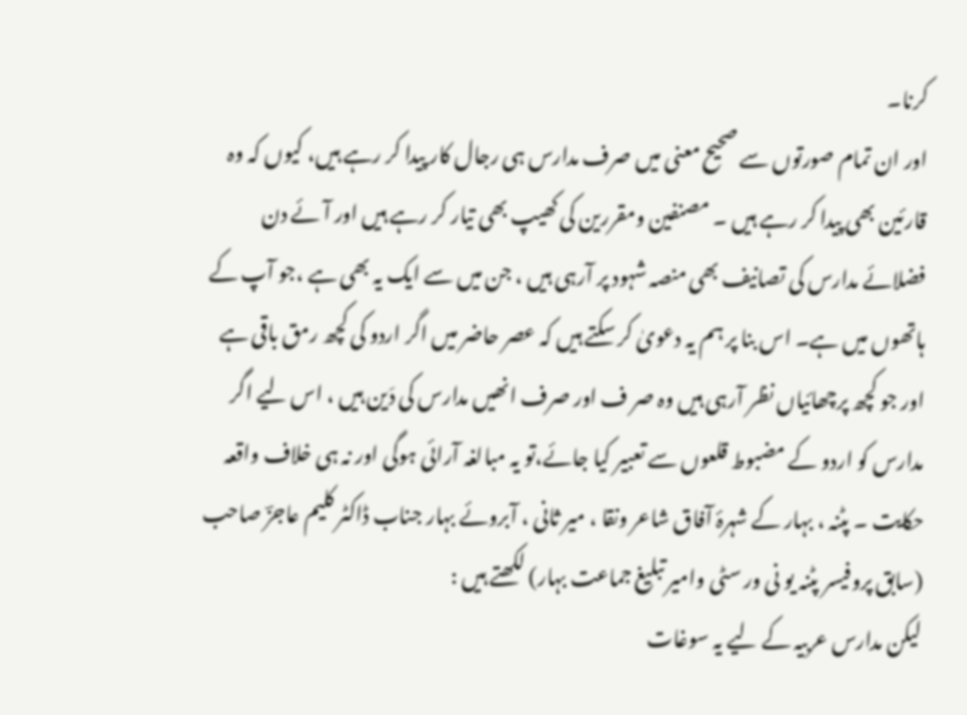کرنا۔
اور ان تمام صورتوں سے صحیح معنی میں صرف مدارس ہی رجال کار پیدا کر رہے ہیں، کیوں کہ وہ قارئین بھی پیدا کر رہے ہیں ۔ مصنفین ومقررین کی کھیپ بھی تیار کر رہے ہیں اور آئے دن فضلائے مدارس کی تصانیف بھی منصہ شہود پر آرہی ہیں ، جن میں سے ایک یہ بھی ہے ،جو آپ کے ہاتھوں میں ہے۔ اس بنا پر ہم یہ دعویٰ کر سکتے ہیں کہ عصر حاضر میں اگر اردو کی کچھ رمق باقی ہے اور جو کچھ پرچھائیاں نظر آرہی ہیں وہ صر ف اور صرف انھیں مدارس کی دَین ہیں ، اس لیے اگر مدارس کو اردو کے مضبوط قلعوں سے تعبیر کیا جائے،تو یہ مبالغہ آرائی ہوگی اور نہ ہی خلاف واقعہ حکایت ۔ پٹنہ ، بہار کے شہرۂ آفاق شاعر ونقا ، میر ثانی ، آبروئے بہار جناب ڈاکٹر کلیم عاجزؔ صاحب (سابق پروفیسر پٹنہ یو نی ور سٹی وامیر تبلیغ جماعت بہار) لکھتے ہیں :
لیکن مدارس عربیہ کے لیے یہ سوغات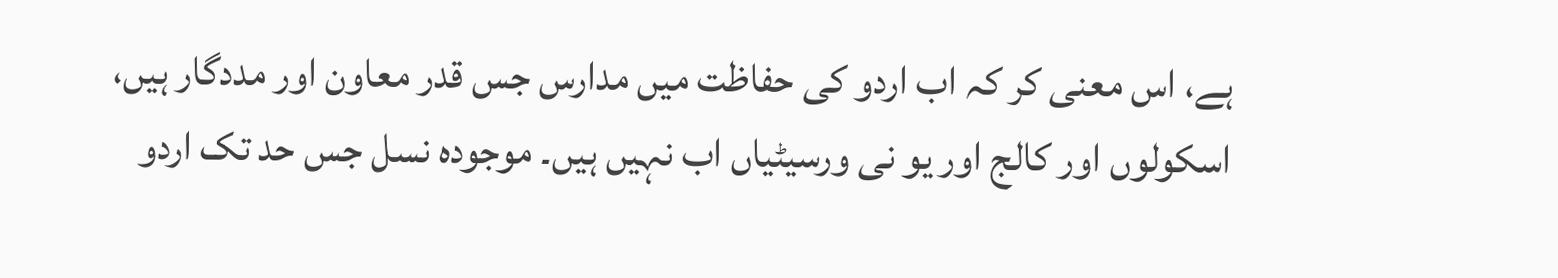ہے، اس معنی کر کہ اب اردو کی حفاظت میں مدارس جس قدر معاون اور مددگار ہیں، اسکولوں اور کالج اور یو نی ورسیٹیاں اب نہیں ہیں۔ موجودہ نسل جس حد تک اردو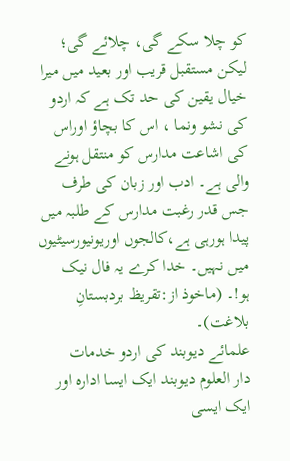کو چلا سکے گی، چلائے گی؛ لیکن مستقبل قریب اور بعید میں میرا خیال یقین کی حد تک ہے کہ اردو کی نشو ونما ، اس کا بچاؤ اوراس کی اشاعت مدارس کو منتقل ہونے والی ہے۔ ادب اور زبان کی طرف جس قدر رغبت مدارس کے طلبہ میں پیدا ہورہی ہے،کالجوں اوریونیورسیٹیوں میں نہیں۔ خدا کرے یہ فال نیک ہو!۔ (ماخوذ از:تقریظ بردبستانِ بلاغت)۔
علمائے دیوبند کی اردو خدمات
دار العلوم دیوبند ایک ایسا ادارہ اور ایک ایسی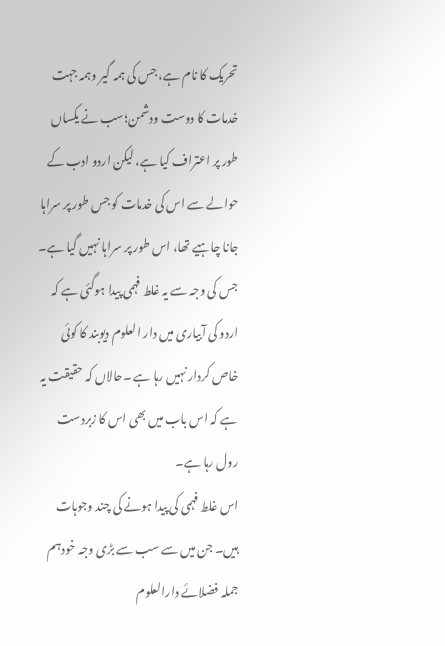تحریک کا نام ہے، جس کی ہمہ گیر وہمہ جہت خدمات کا دوست ودشمن؛سب نے یکساں طور پر اعتراف کیا ہے، لیکن اردو ادب کے حوالے سے اس کی خدمات کو جس طور پر سراہا جانا چاہیے تھا، اس طور پر سراہا نہیں گیا ہے۔ جس کی وجہ سے یہ غلط فہمی پیدا ہوگئی ہے کہ اردو کی آبیاری میں دار العلوم دیوبند کا کوئی خاص کردار نہیں رہا ہے ۔حالاں کہ حقیقت یہ ہے کہ اس باب میں بھی اس کا زبردست رول رہا ہے۔
اس غلط فہمی کی پیدا ہونے کی چند وجوہات ہیں۔ جن میں سے سب سے بڑی وجہ خودہم جملہ فضلائے دارالعلوم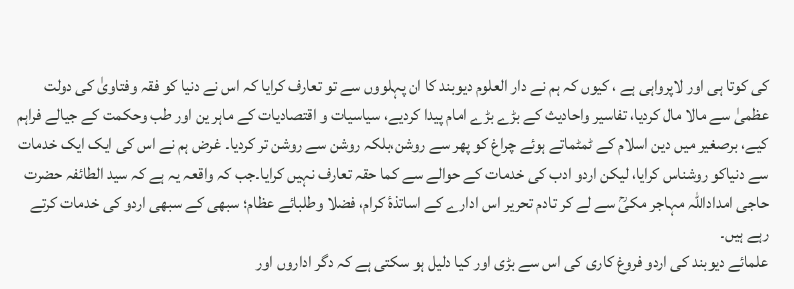کی کوتا ہی اور لاپرواہی ہے ، کیوں کہ ہم نے دار العلوم دیوبند کا ان پہلووں سے تو تعارف کرایا کہ اس نے دنیا کو فقہ وفتاویٰ کی دولت عظمیٰ سے مالا مال کردیا، تفاسیر واحادیث کے بڑے بڑے امام پیدا کردیے، سیاسیات و اقتصادیات کے ماہر ین اور طب وحکمت کے جیالے فراہم کیے، برصغیر میں دین اسلام کے ٹمٹماتے ہوئے چراغ کو پھر سے روشن،بلکہ روشن سے روشن تر کردیا۔ غرض ہم نے اس کی ایک ایک خدمات سے دنیاکو روشناس کرایا، لیکن اردو ادب کی خدمات کے حوالے سے کما حقہ تعارف نہیں کرایا۔جب کہ واقعہ یہ ہے کہ سید الطائفہ حضرت حاجی امداداللہ مہاجر مکیؒ سے لے کر تادم تحریر اس ادارے کے اساتذۂ کرام، فضلا وطلبائے عظام؛ سبھی کے سبھی اردو کی خدمات کرتے رہے ہیں۔
علمائے دیوبند کی اردو فروغ کاری کی اس سے بڑی اور کیا دلیل ہو سکتی ہے کہ دگر اداروں اور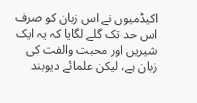اکیڈمیوں نے اس زبان کو صرف اس حد تک گلے لگایا کہ یہ ایک شیریں اور محبت والفت کی زبان ہے، لیکن علمائے دیوبند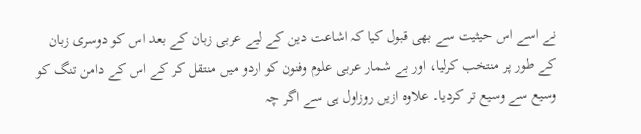نے اسے اس حیثیت سے بھی قبول کیا کہ اشاعت دین کے لیے عربی زبان کے بعد اس کو دوسری زبان کے طور پر منتخب کرلیا، اور بے شمار عربی علوم وفنون کو اردو میں منتقل کر کے اس کے دامن تنگ کو وسیع سے وسیع تر کردیا۔ علاوہ ازیں روزاول ہی سے اگر چہ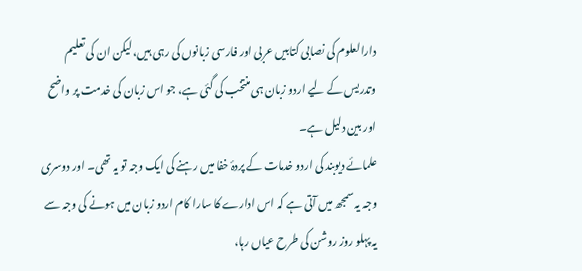دارالعلوم کی نصابی کتابیں عربی اور فارسی زبانوں کی رہی ہیں، لیکن ان کی تعلیم وتدریس کے لیے اردو زبان ہی منتخب کی گئی ہے، جو اس زبان کی خدمت پر واضح اور بین دلیل ہے۔
علمائے دیوبند کی اردو خدمات کے پردۂ خفا میں رہنے کی ایک وجہ تو یہ تھی۔ اور دوسری وجہ یہ سمجھ میں آتی ہے کہ اس ادارے کا سارا کام اردو زبان میں ہونے کی وجہ سے یہ پہلو روز روشن کی طرح عیاں رہا،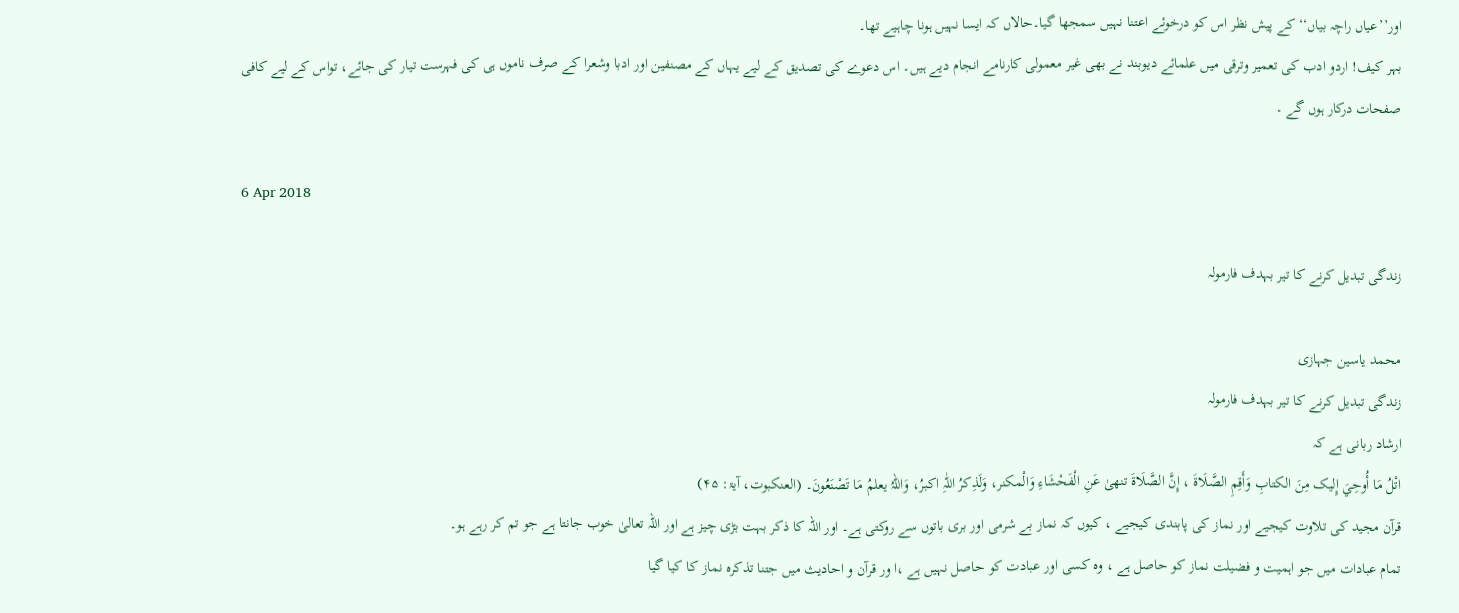اور’’عیاں راچہ بیاں‘‘ کے پیش نظر اس کو درخوئے اعتنا نہیں سمجھا گیا۔حالاں کہ ایسا نہیں ہونا چاہیے تھا۔
بہر کیف! اردو ادب کی تعمیر وترقی میں علمائے دیوبند نے بھی غیر معمولی کارنامے انجام دیے ہیں۔ اس دعوے کی تصدیق کے لیے یہاں کے مصنفین اور ادبا وشعرا کے صرف ناموں ہی کی فہرست تیار کی جائے، تواس کے لیے کافی صفحات درکار ہوں گے ۔

6 Apr 2018

زندگی تبدیل کرنے کا تیر بہدف فارمولہ

محمد یاسین جہازی
زندگی تبدیل کرنے کا تیر بہدف فارمولہ
ارشاد ربانی ہے کہ
اتْلُ مَا أُوحِيَ إِلیک مِنَ الکتابِ وَأَقِمِ الصَّلَاۃَ ، إِنَّ الصَّلَاۃَ تنھیٰ عَنِ الْفَحْشَاءِ وَالْمکنر، وَلَذِکرُ اللّٰہِ اکبرُ، وَاللّہُ یعلمُ مَا تَصْنَعُونَ۔ (العنکبوت، آیۃ: ۴۵)
قرآن مجید کی تلاوت کیجیے اور نماز کی پابندی کیجیے ، کیوں کہ نماز بے شرمی اور بری باتوں سے روکتی ہے۔ اور اللہ کا ذکر بہت بڑی چیز ہے اور اللہ تعالیٰ خوب جانتا ہے جو تم کر رہے ہو۔
تمام عبادات میں جو اہمیت و فضیلت نماز کو حاصل ہے ، وہ کسی اور عبادت کو حاصل نہیں ہے ،ا ور قرآن و احادیث میں جتنا تذکرہ نماز کا کیا گیا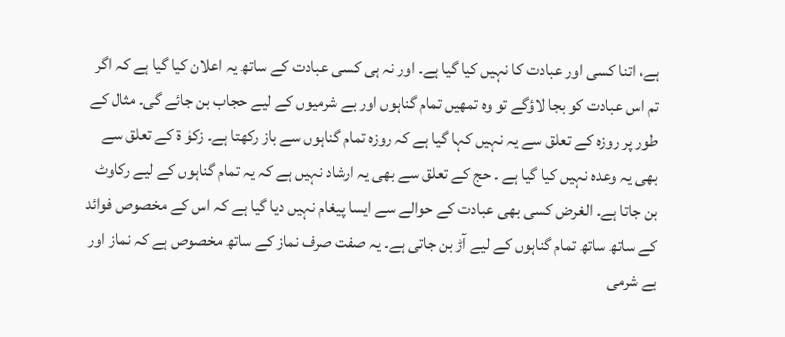ہے، اتنا کسی اور عبادت کا نہیں کیا گیا ہے۔ اور نہ ہی کسی عبادت کے ساتھ یہ اعلان کیا گیا ہے کہ اگر تم اس عبادت کو بجا لاؤگے تو وہ تمھیں تمام گناہوں اور بے شرمیوں کے لیے حجاب بن جائے گی۔ مثال کے طور پر روزہ کے تعلق سے یہ نہیں کہا گیا ہے کہ روزہ تمام گناہوں سے باز رکھتا ہے۔ زکوٰ ۃ کے تعلق سے بھی یہ وعدہ نہیں کیا گیا ہے ۔ حج کے تعلق سے بھی یہ ارشاد نہیں ہے کہ یہ تمام گناہوں کے لیے رکاوٹ بن جاتا ہے۔ الغرض کسی بھی عبادت کے حوالے سے ایسا پیغام نہیں دیا گیا ہے کہ اس کے مخصوص فوائد کے ساتھ ساتھ تمام گناہوں کے لیے آڑ بن جاتی ہے۔ یہ صفت صرف نماز کے ساتھ مخصوص ہے کہ نماز اور بے شرمی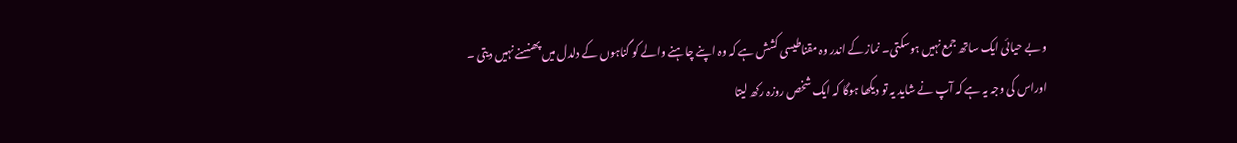و بے حیائی ایک ساتھ جمع نہیں ہوسکتی۔ نماز کے اندر وہ مقناطیسی کشش ہے کہ وہ اپنے چاہنے والے کو گناہوں کے دلدل میں پھنسنے نہیں دیتی ۔ اوراس کی وجہ یہ ہے کہ آپ نے شاید یہ تو دیکھا ہوگا کہ ایک شخص روزہ رکھ لیتا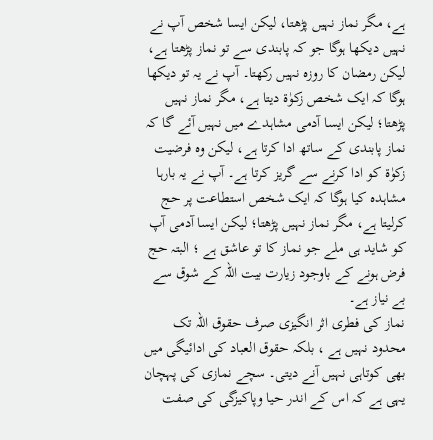ہے، مگر نماز نہیں پڑھتا، لیکن ایسا شخص آپ نے نہیں دیکھا ہوگا جو کہ پابندی سے تو نماز پڑھتا ہے، لیکن رمضان کا روزہ نہیں رکھتا۔ آپ نے یہ تو دیکھا ہوگا کہ ایک شخص زکوٰۃ دیتا ہے، مگر نماز نہیں پڑھتا؛ لیکن ایسا آدمی مشاہدے میں نہیں آئے گا کہ نماز پابندی کے ساتھ ادا کرتا ہے، لیکن وہ فرضیت زکوٰۃ کو ادا کرنے سے گریز کرتا ہے۔ آپ نے یہ بارہا مشاہدہ کیا ہوگا کہ ایک شخص استطاعت پر حج کرلیتا ہے، مگر نماز نہیں پڑھتا؛ لیکن ایسا آدمی آپ کو شاید ہی ملے جو نماز کا تو عاشق ہے ؛ البتہ حج فرض ہونے کے باوجود زیارت بیت اللہ کے شوق سے بے نیاز ہے۔
نماز کی فطری اثر انگیزی صرف حقوق اللہ تک محدود نہیں ہے ، بلکہ حقوق العباد کی ادائیگی میں بھی کوتاہی نہیں آنے دیتی۔ سچے نمازی کی پہچان یہی ہے کہ اس کے اندر حیا وپاکیزگی کی صفت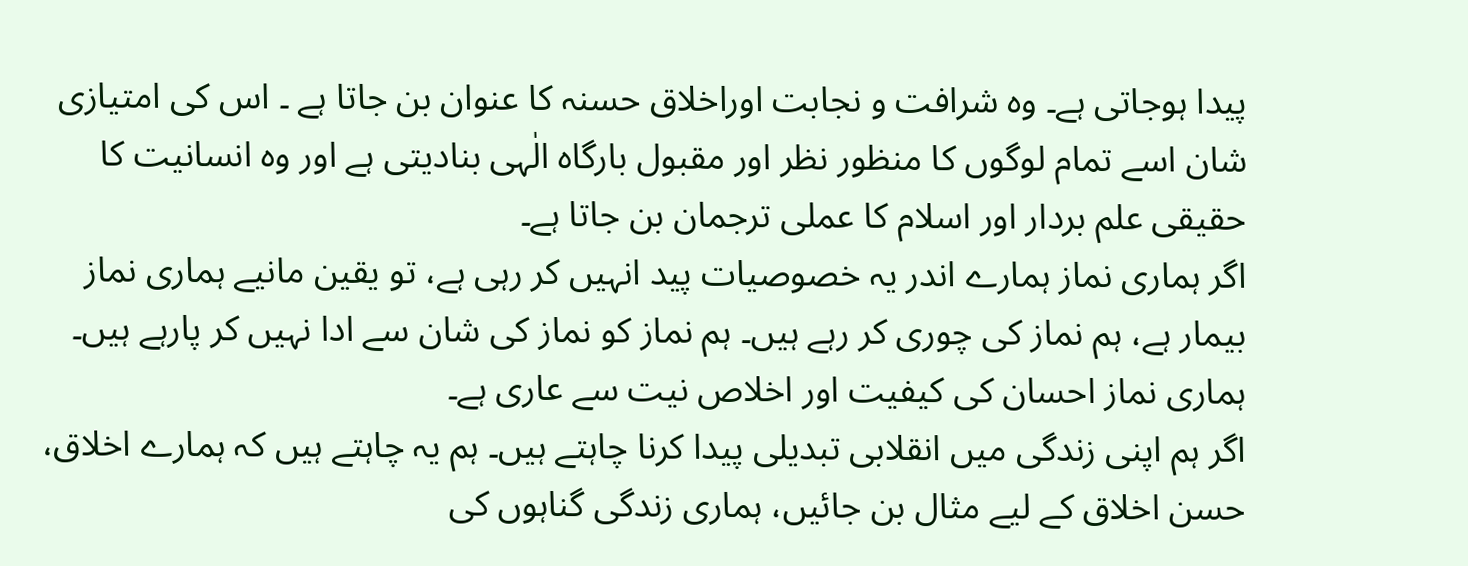پیدا ہوجاتی ہے۔ وہ شرافت و نجابت اوراخلاق حسنہ کا عنوان بن جاتا ہے ۔ اس کی امتیازی شان اسے تمام لوگوں کا منظور نظر اور مقبول بارگاہ الٰہی بنادیتی ہے اور وہ انسانیت کا حقیقی علم بردار اور اسلام کا عملی ترجمان بن جاتا ہے۔
اگر ہماری نماز ہمارے اندر یہ خصوصیات پید انہیں کر رہی ہے، تو یقین مانیے ہماری نماز بیمار ہے، ہم نماز کی چوری کر رہے ہیں۔ ہم نماز کو نماز کی شان سے ادا نہیں کر پارہے ہیں۔ ہماری نماز احسان کی کیفیت اور اخلاص نیت سے عاری ہے۔
اگر ہم اپنی زندگی میں انقلابی تبدیلی پیدا کرنا چاہتے ہیں۔ ہم یہ چاہتے ہیں کہ ہمارے اخلاق، حسن اخلاق کے لیے مثال بن جائیں، ہماری زندگی گناہوں کی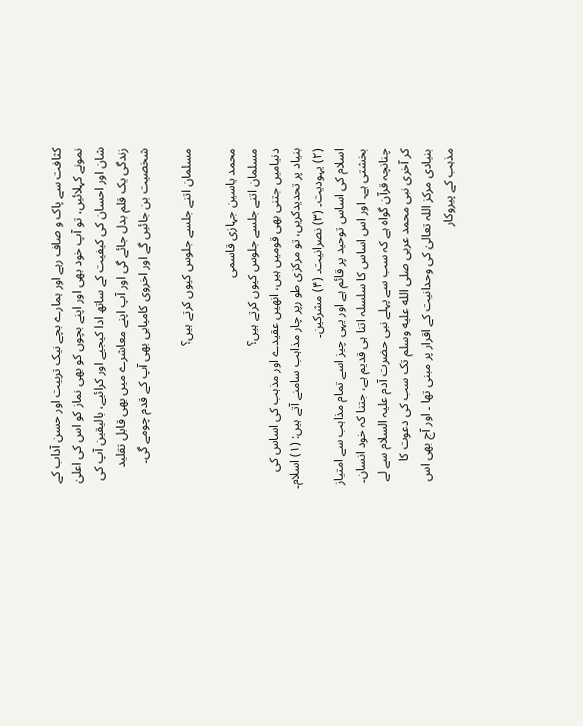کثافت سے پاک و صاف رہے اور ہمارے بچے نیک تربیت اور حسن آداب کے نمونے کہلائیں، تو آپ خود بھی اور اپنے بچوں کو بھی نماز کو اس کی اعلیٰ شان اور احسان کی کیفیت کے ساتھ ادا کیجیے اور کرائیے، بالیقین آپ کی زندگی یک قلم بدل جائے گی اور آپ اپنے معاشرے میں بھی قابل تقلید شخصیت بن جائیں گے اور اخروی کامیابی بھی آپ کے قدم چومے گی۔

مسلمان اتنے جلسے جلوس کیوں کرتے ہیں؟

محمد یاسین جہازی قاسمی
مسلمان اتنے جلسے جلوس کیوں کرتے ہیں؟
دنیامیں جتنی بھی قومیں ہیں، انھیں عقیدے اور مذہب کی اساس کی بنیاد پر تحدیدکریں، تو مرکزی طو رپر چار مذاہب سامنے آتے ہیں: (۱) اسلام۔ (۲) یہودیت۔ (۳) نصرانیت۔ (۴) مشرکین۔
اسلام کی اساس توحید پر قائم ہے اور یہی چیز اسے تمام مذاہب سے امتیاز بخشتی ہے۔ اور اس اساس کا سلسلہ اتنا ہی قدیم ہے، جتنا کہ خود انسان۔ چنانچہ قرآن گواہ ہے کہ سب سے پہلے نبی حضرت آدم علیہ السلام سے لے کر آخری نبی محمد عربی صلى الله عليه وسلم تک سب کی دعوت کا بنیادی مرکز اللہ تعالیٰ کی وحدانیت کے اقرار پر مبنی تھا ۔ اور آج بھی اس مذہب کے پیروکار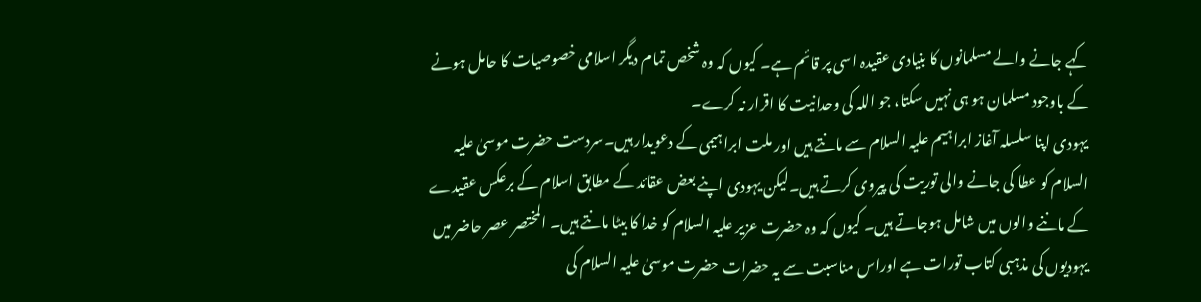کہے جانے والے مسلمانوں کا بنیادی عقیدہ اسی پر قائم ہے۔ کیوں کہ وہ شخص تمام دیگر اسلامی خصوصیات کا حامل ہونے کے باوجود مسلمان ہو ہی نہیں سکتا، جو اللہ کی وحدانیت کا اقرار نہ کرے۔
یہودی اپنا سلسلہ آغاز ابراہیم علیہ السلام سے مانتے ہیں اور ملت ابراہیمی کے دعویدار ہیں۔سردست حضرت موسیٰ علیہ السلام کو عطا کی جانے والی توریت کی پیروی کرتے ہیں۔لیکن یہودی اپنے بعض عقائد کے مطابق اسلام کے برعکس عقیدے کے ماننے والوں میں شامل ہوجاتے ہیں۔ کیوں کہ وہ حضرت عزیر علیہ السلام کو خدا کا بیٹا مانتے ہیں۔ المختصر عصر حاضر میں یہودیوں کی مذہبی کتاب تورات ہے اوراس مناسبت سے یہ حضرات حضرت موسیٰ علیہ السلام کی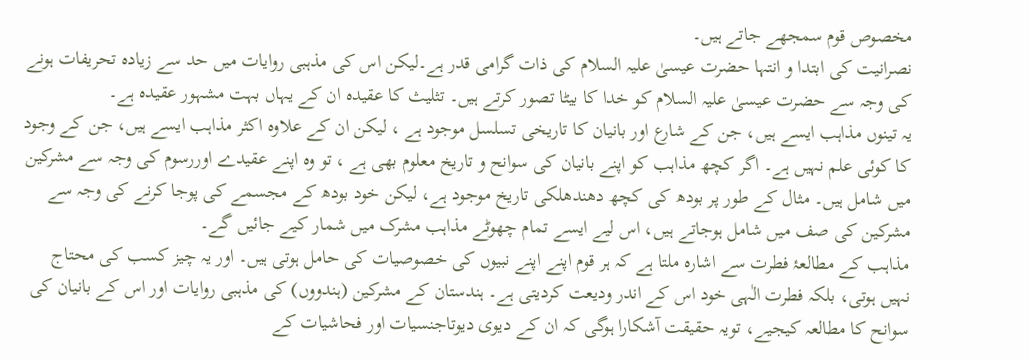مخصوص قوم سمجھے جاتے ہیں۔
نصرانیت کی ابتدا و انتہا حضرت عیسیٰ علیہ السلام کی ذات گرامی قدر ہے۔لیکن اس کی مذہبی روایات میں حد سے زیادہ تحریفات ہونے کی وجہ سے حضرت عیسیٰ علیہ السلام کو خدا کا بیٹا تصور کرتے ہیں۔ تثلیث کا عقیدہ ان کے یہاں بہت مشہور عقیدہ ہے۔
یہ تینوں مذاہب ایسے ہیں، جن کے شارع اور بانیان کا تاریخی تسلسل موجود ہے ، لیکن ان کے علاوہ اکثر مذاہب ایسے ہیں، جن کے وجود کا کوئی علم نہیں ہے۔ اگر کچھ مذاہب کو اپنے بانیان کی سوانح و تاریخ معلوم بھی ہے ، تو وہ اپنے عقیدے اوررسوم کی وجہ سے مشرکین میں شامل ہیں۔ مثال کے طور پر بودھ کی کچھ دھندھلکی تاریخ موجود ہے، لیکن خود بودھ کے مجسمے کی پوجا کرنے کی وجہ سے مشرکین کی صف میں شامل ہوجاتے ہیں، اس لیے ایسے تمام چھوٹے مذاہب مشرک میں شمار کیے جائیں گے۔
مذاہب کے مطالعۂ فطرت سے اشارہ ملتا ہے کہ ہر قوم اپنے اپنے نبیوں کی خصوصیات کی حامل ہوتی ہیں۔ اور یہ چیز کسب کی محتاج نہیں ہوتی، بلکہ فطرت الٰہی خود اس کے اندر ودیعت کردیتی ہے۔ ہندستان کے مشرکین (ہندووں) کی مذہبی روایات اور اس کے بانیان کی سوانح کا مطالعہ کیجیے، تویہ حقیقت آشکارا ہوگی کہ ان کے دیوی دیوتاجنسیات اور فحاشیات کے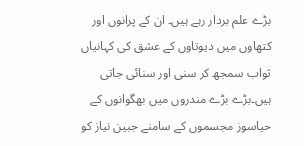بڑے علم بردار رہے ہیں۔ ان کے پرانوں اور کتھاوں میں دیوتاوں کے عشق کی کہانیاں ثواب سمجھ کر سنی اور سنائی جاتی ہیں۔بڑے بڑے مندروں میں بھگوانوں کے حیاسوز مجسموں کے سامنے جبین نیاز کو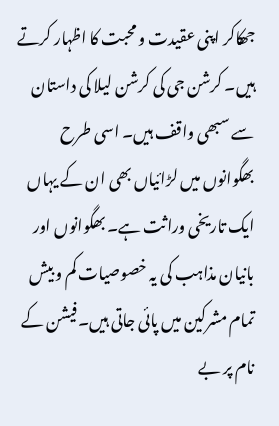جھکاکر اپنی عقیدت و محبت کا اظہار کرتے ہیں۔ کرشن جی کی کرشن لیلا کی داستان سے سبھی واقف ہیں۔ اسی طرح بھگوانوں میں لڑائیاں بھی ان کے یہاں ایک تاریخی وراثت ہے۔ بھگوانوں اور بانیان مذاہب کی یہ خصوصیات کم و بیش تمام مشرکین میں پائی جاتی ہیں۔فیشن کے نام پر بے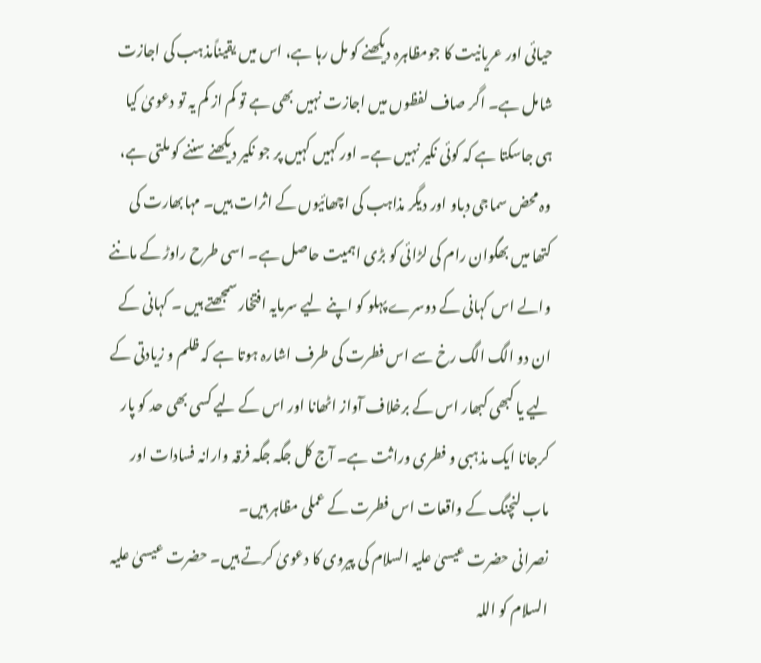حیائی اور عریانیت کا جومظاہرہ دیکھنے کو مل رہا ہے، اس میں یقیناًمذہب کی اجازت شامل ہے۔ اگر صاف لفظوں میں اجازت نہیں بھی ہے تو کم از کم یہ تو دعویٰ کیا ہی جاسکتا ہے کہ کوئی نکیر نہیں ہے۔ اور کہیں کہیں پر جو نکیر دیکھنے سننے کو ملتی ہے، وہ محض سماجی دباو اور دیگر مذاہب کی اچھائیوں کے اثرات ہیں۔ مہابھارت کی کتھا میں بھگوان رام کی لڑائی کو بڑی اہمیت حاصل ہے۔ اسی طرح راوڑ کے ماننے والے اس کہانی کے دوسرے پہلو کو اپنے لیے سرمایہ افتخار سمجھتے ہیں ۔ کہانی کے ان دو الگ الگ رخ سے اس فطرت کی طرف اشارہ ہوتا ہے کہ ظلم و زیادتی کے لیے یا کبھی کبھار اس کے برخلاف آواز اٹھانا اور اس کے لیے کسی بھی حد کو پار کرجانا ایک مذہبی و فطری وراثت ہے۔ آج کل جگہ جگہ فرقہ وارانہ فسادات اور ماب لنچنگ کے واقعات اس فطرت کے عملی مظاہر ہیں۔
نصرانی حضرت عیسیٰ علیہ السلام کی پیروی کا دعویٰ کرتے ہیں۔ حضرت عیسیٰ علیہ السلام کو اللہ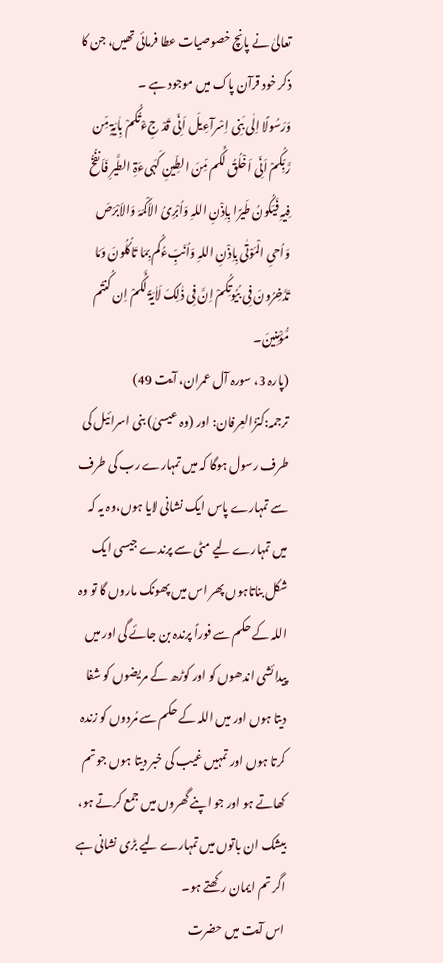تعالیٰ نے پانچ خصوصیات عطا فرمائی تھیں، جن کا ذکر خود قرآن پاک میں موجود ہے ۔
وَرَسُولًا اِلٰی بَنِی اِسْرآءِیلَ اَنِّی قَدْ جِءْتُکُمْ بِاٰیَۃٍ مِّن رَّبِّکُمْ اَنِّی اَخْلُقُ لَکُم مِّنَ الطِّینِ کَہَیءَۃِ الطَّیرِ فَاَنفُخُ فِیہِ فَیَکُونُ طَیرًا بِاِذْنِ اللہِ وَاُبْرِیُ الاَکْمَہَ وَالاَبْرَصَ وَاُحیِ الْمَوْتٰی بِاِذْنِ اللہِ وَاُنَبِّءُکُم بِمَا تَاکُلُونَ وَمَا تَدَّخِرُونَ فِی بُیُوتِکُمْ اِنَّ فِی ذٰلِکَ لَاٰیَۃً لَّکُمْ اِن کُنتُم مُّؤْمِنِینَ۔
(پارہ 3، سورہ آل عمران، آیت 49)
ترجمہ:کنزُالعِرفان: اور (وہ عیسیٰ) بنی اسرائیل کی طرف رسول ہوگا کہ میں تمہارے رب کی طرف سے تمہارے پاس ایک نشانی لایا ہوں،وہ یہ کہ میں تمہارے لیے مٹی سے پرندے جیسی ایک شکل بناتاہوں پھر اس میں پھونک ماروں گا تو وہ اللہ کے حکم سے فوراً پرندہ بن جائے گی اور میں پیدائشی اندھوں کو اور کوڑھ کے مریضوں کو شفا دیتا ہوں اور میں اللہ کے حکم سے مُردوں کو زندہ کرتا ہوں اور تمہیں غیب کی خبر دیتا ہوں جو تم کھاتے ہو اور جو اپنے گھروں میں جمع کرتے ہو، بیشک ان باتوں میں تمہارے لیے بڑی نشانی ہے اگر تم ایمان رکھتے ہو۔
اس آیت میں حضرت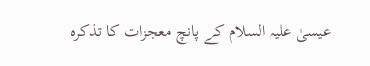عیسیٰ علیہ السلام کے پانچ معجزات کا تذکرہ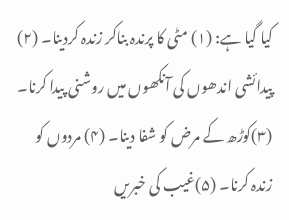کیا گیا ہے: (۱) مٹی کا پرندہ بناکر زندہ کردینا۔ (۲) پیدائشی اندھوں کی آنکھوں میں روشنی پیدا کرنا۔ (۳)کوڑھ کے مرض کو شفا دینا۔ (۴) مردوں کو زندہ کرنا۔ (۵)غیب کی خبریں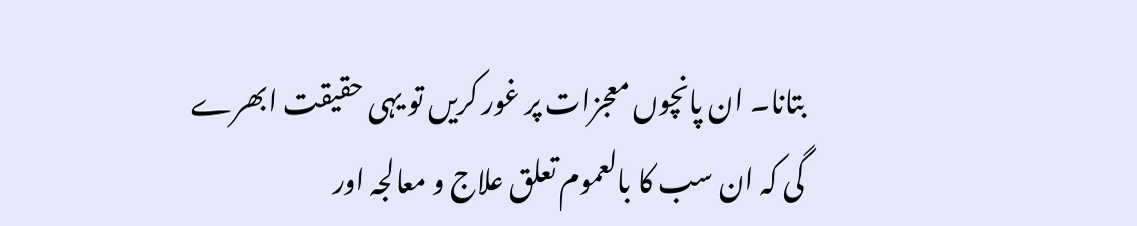بتانا۔ ان پانچوں معجزات پر غور کریں تو یہی حقیقت ابھرے گی کہ ان سب کا بالعموم تعلق علاج و معالجہ اور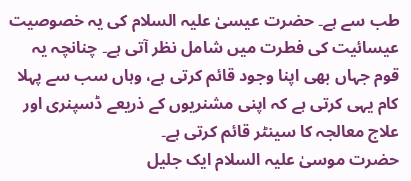طب سے ہے۔ حضرت عیسیٰ علیہ السلام کی یہ خصوصیت عیسائیت کی فطرت میں شامل نظر آتی ہے۔ چنانچہ یہ قوم جہاں بھی اپنا وجود قائم کرتی ہے، وہاں سب سے پہلا کام یہی کرتی ہے کہ اپنی مشنریوں کے ذریعے ڈسپنری اور علاج معالجہ کا سینٹر قائم کرتی ہے۔
حضرت موسیٰ علیہ السلام ایک جلیل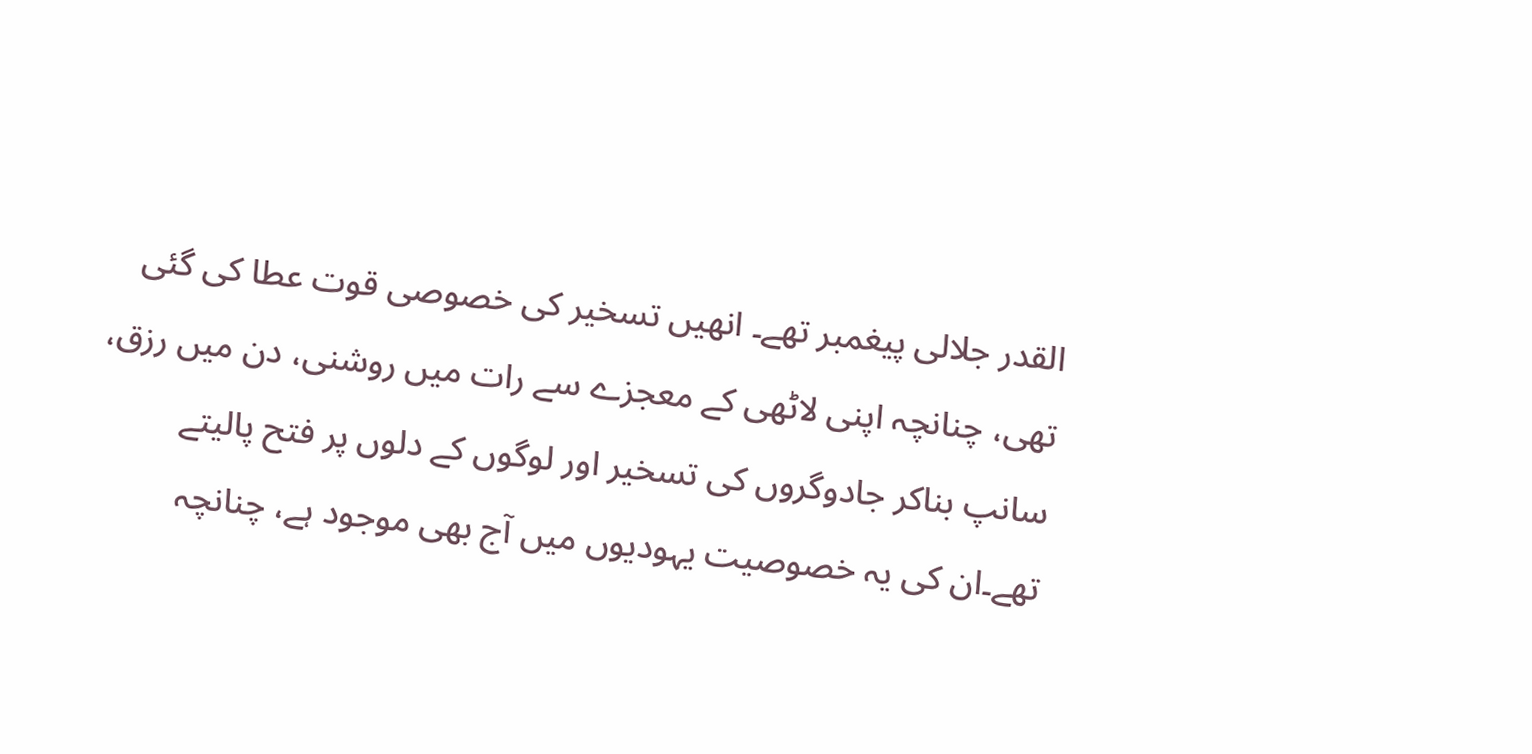القدر جلالی پیغمبر تھے۔ انھیں تسخیر کی خصوصی قوت عطا کی گئی تھی، چنانچہ اپنی لاٹھی کے معجزے سے رات میں روشنی، دن میں رزق، سانپ بناکر جادوگروں کی تسخیر اور لوگوں کے دلوں پر فتح پالیتے تھے۔ان کی یہ خصوصیت یہودیوں میں آج بھی موجود ہے، چنانچہ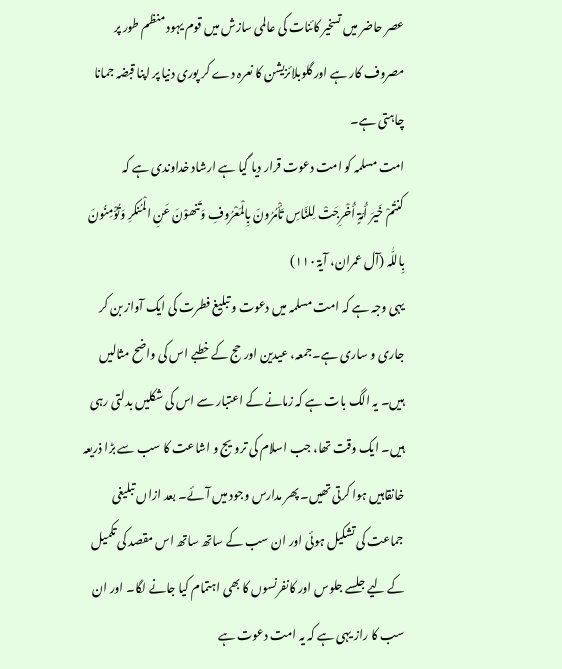عصر حاضر میں تسخیر کائنات کی عالمی سازش میں قوم یہود منظم طور پر مصروف کار ہے اور گلوبلائزیشن کا نعرہ دے کر پوری دنیا پر اپنا قبضہ جمانا چاہتی ہے۔
امت مسلمہ کو امت دعوت قرار دیا گیا ہے ارشاد خداوندی ہے کہ
کنتُمْ خَیرَ أُمّۃٍ أُخْرِجَتْ لِلنَّاسِ تَأْمُرُونَ بِالْمَعْرُوفِ وَتَنھوْنَ عَنِ الْمُنکرِ وَتُؤْمِنُونَ بِاللّٰہ (آل عمران، آیۃ ۱۱۰)
یہی وجہ ہے کہ امت مسلمہ میں دعوت و تبلیغ فطرت کی ایک آواز بن کر جاری و ساری ہے۔جمعہ، عیدین اور حج کے خطبے اس کی واضح مثالیں ہیں۔ یہ الگ بات ہے کہ زمانے کے اعتبار سے اس کی شکلیں بدلتی رہی ہیں۔ ایک وقت تھا، جب اسلام کی ترویج و اشاعت کا سب سے بڑا ذریعہ خانقاہیں ہوا کرتی تھیں۔ پھر مدارس وجود میں آئے۔ بعد ازاں تبلیغی جماعت کی تشکیل ہوئی اور ان سب کے ساتھ ساتھ اس مقصد کی تکمیل کے لیے جلسے جلوس اور کانفرنسوں کا بھی اہتمام کیا جانے لگا۔ اور ان سب کا راز یہی ہے کہ یہ امت دعوت ہے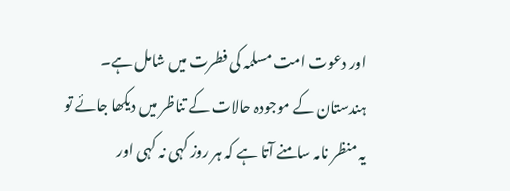اور دعوت امت مسلمہ کی فطرت میں شامل ہے۔
ہندستان کے موجودہ حالات کے تناظر میں دیکھا جائے تو یہ منظر نامہ سامنے آتا ہے کہ ہر روز کہی نہ کہی اور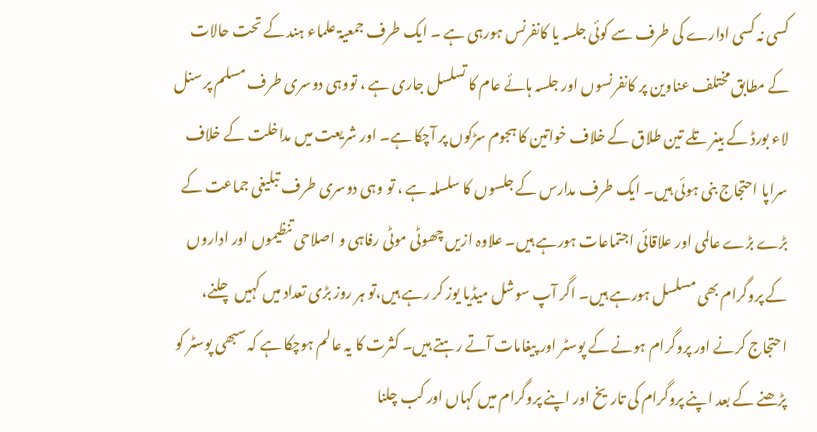کسی نہ کسی ادارے کی طرف سے کوئی جلسہ یا کانفرنس ہورہی ہے ۔ ایک طرف جمعیۃ علماء ہند کے تحت حالات کے مطابق مختلف عناوین پر کانفرنسوں اور جلسہ ہائے عام کا تسلسل جاری ہے ، تووہی دوسری طرف مسلم پر سنل لاء بورڈ کے بینر تلے تین طلاق کے خلاف خواتین کا ہجوم سڑکوں پر آچکا ہے۔ اور شریعت میں مداخلت کے خلاف سراپا احتجاج بنی ہوئی ہیں۔ ایک طرف مدارس کے جلسوں کا سلسلہ ہے ، تو وہی دوسری طرف تبلیغی جماعت کے بڑے بڑے عالمی اور علاقائی اجتماعات ہورہے ہیں۔ علاوہ ازیں چھوٹی موٹی رفاہی و اصلاحی تنظیموں اور اداروں کے پروگرام بھی مسلسل ہورہے ہیں۔ اگر آپ سوشل میڈیا یوز کر رہے ہیں،تو ہر روز بڑی تعداد میں کہیں چلنے، احتجاج کرنے اور پروگرام ہونے کے پوسٹر اور پیغامات آتے رہتے ہیں۔ کثرت کا یہ عالم ہوچکا ہے کہ سبھی پوسٹر کو پڑھنے کے بعد اپنے پروگرام کی تاریخ اور اپنے پروگرام میں کہاں اور کب چلنا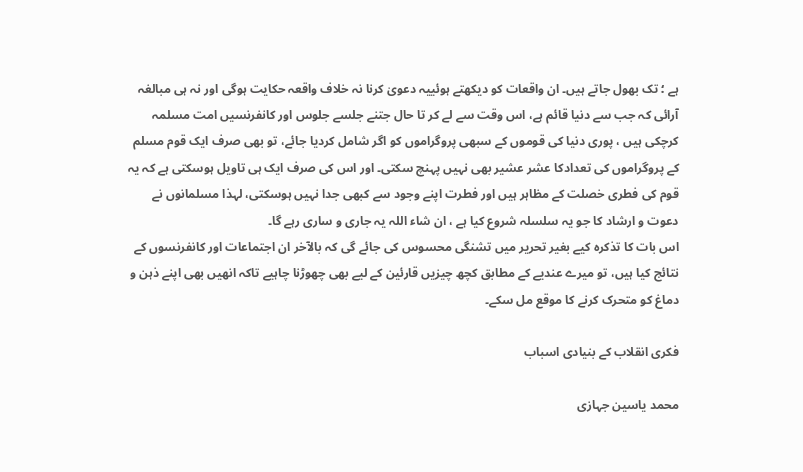ہے ؛ تک بھول جاتے ہیں۔ ان واقعات کو دیکھتے ہوئییہ دعویٰ کرنا نہ خلاف واقعہ حکایت ہوگی اور نہ ہی مبالغہ آرائی کہ جب سے دنیا قائم ہے، اس وقت سے لے کر تا حال جتنے جلسے جلوس اور کانفرنسیں امت مسلمہ کرچکی ہیں ، پوری دنیا کی قوموں کے سبھی پروگراموں کو اگر شامل کردیا جائے، تو بھی صرف ایک قوم مسلم کے پروگراموں کی تعدادکا عشر عشیر بھی نہیں پہنچ سکتی۔ اور اس کی صرف ایک ہی تاویل ہوسکتی ہے کہ یہ قوم کی فطری خصلت کے مظاہر ہیں اور فطرت اپنے وجود سے کبھی جدا نہیں ہوسکتی، لہذا مسلمانوں نے دعوت و ارشاد کا جو یہ سلسلہ شروع کیا ہے ، ان شاء اللہ یہ جاری و ساری رہے گا۔
اس بات کا تذکرہ کیے بغیر تحریر میں تشنگی محسوس کی جائے گی کہ بالآخر ان اجتماعات اور کانفرنسوں کے نتائج کیا ہیں، تو میرے عندیے کے مطابق کچھ چیزیں قارئین کے لیے بھی چھوڑنا چاہیے تاکہ انھیں بھی اپنے ذہن و دماغ کو متحرک کرنے کا موقع مل سکے۔

فکری انقلاب کے بنیادی اسباب

محمد یاسین جہازی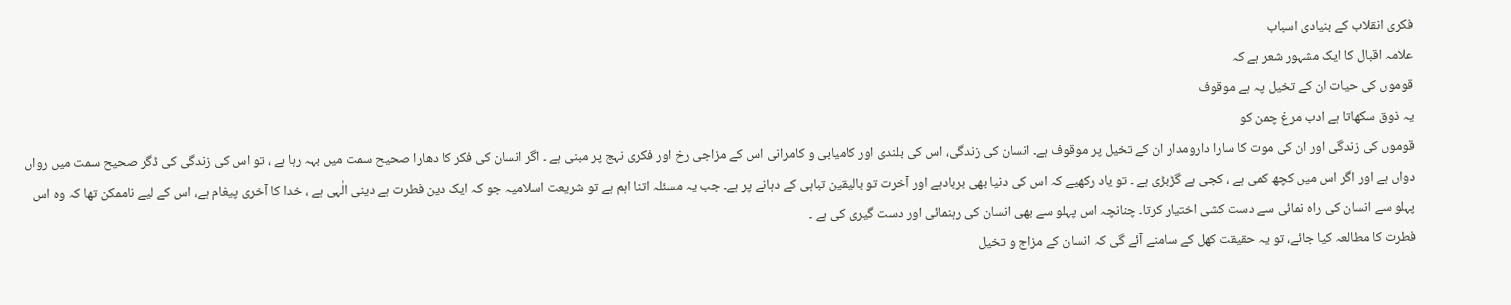فکری انقلاب کے بنیادی اسباب
علامہ اقبال کا ایک مشہور شعر ہے کہ
قوموں کی حیات ان کے تخیل پہ ہے موقوف
یہ ذوق سکھاتا ہے ادب مرغ چمن کو
قوموں کی زندگی اور ان کی موت کا سارا دارومدار ان کے تخیل پر موقوف ہے۔ انسان کی زندگی، اس کی بلندی اور کامیابی و کامرانی اس کے مزاجی رخ اور فکری نہج پر مبنی ہے ۔ اگر انسان کی فکر کا دھارا صحیح سمت میں بہہ رہا ہے ، تو اس کی زندگی کی ڈگر صحیح سمت میں رواں دواں ہے اور اگر اس میں کچھ کمی ہے ، کجی ہے گڑبڑی ہے ۔ تو یاد رکھیے کہ اس کی دنیا بھی بربادہے اور آخرت تو بالیقین تباہی کے دہانے پر ہے۔ جب یہ مسئلہ اتنا اہم ہے تو شریعت اسلامیہ جو کہ ایک دین فطرت ہے دینی الٰہی ہے ، خدا کا آخری پیغام ہے، اس کے لیے ناممکن تھا کہ وہ اس پہلو سے انسان کی راہ نمائی سے دست کشی اختیار کرتا۔ چنانچہ اس پہلو سے بھی انسان کی رہنمائی اور دست گیری کی ہے ۔
فطرت کا مطالعہ کیا جائے، تو یہ حقیقت کھل کے سامنے آئے گی کہ انسان کے مزاج و تخیل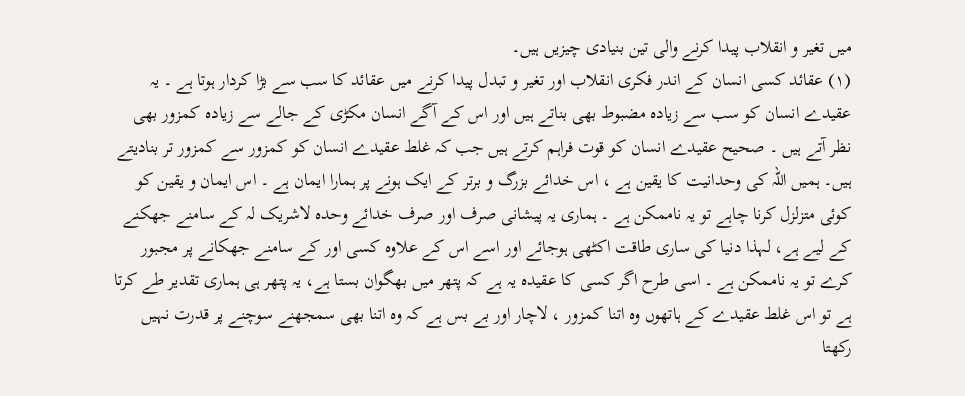میں تغیر و انقلاب پیدا کرنے والی تین بنیادی چیزیں ہیں۔
(۱) عقائد کسی انسان کے اندر فکری انقلاب اور تغیر و تبدل پیدا کرنے میں عقائد کا سب سے بڑا کردار ہوتا ہے ۔ یہ عقیدے انسان کو سب سے زیادہ مضبوط بھی بناتے ہیں اور اس کے آگے انسان مکڑی کے جالے سے زیادہ کمزور بھی نظر آتے ہیں ۔ صحیح عقیدے انسان کو قوت فراہم کرتے ہیں جب کہ غلط عقیدے انسان کو کمزور سے کمزور تر بنادیتے ہیں۔ ہمیں اللہ کی وحدانیت کا یقین ہے ، اس خدائے بزرگ و برتر کے ایک ہونے پر ہمارا ایمان ہے ۔ اس ایمان و یقین کو کوئی متزلزل کرنا چاہے تو یہ ناممکن ہے ۔ ہماری یہ پیشانی صرف اور صرف خدائے وحدہ لاشریک لہ کے سامنے جھکنے کے لیے ہے، لہذا دنیا کی ساری طاقت اکٹھی ہوجائے اور اسے اس کے علاوہ کسی اور کے سامنے جھکانے پر مجبور کرے تو یہ ناممکن ہے ۔ اسی طرح اگر کسی کا عقیدہ یہ ہے کہ پتھر میں بھگوان بستا ہے، یہ پتھر ہی ہماری تقدیر طے کرتا ہے تو اس غلط عقیدے کے ہاتھوں وہ اتنا کمزور ، لاچار اور بے بس ہے کہ وہ اتنا بھی سمجھنے سوچنے پر قدرت نہیں رکھتا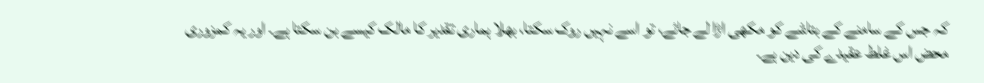کہ جس کے سامنے کے بتاشے کو مکھی اڑا لے جائے، تو اسے نہیں روک سکتا، بھلا ہماری تقدیر کا مالک کیسے بن سکتا ہے۔ اور یہ کمزوری محض اس غلط عقیدے کی دین ہے۔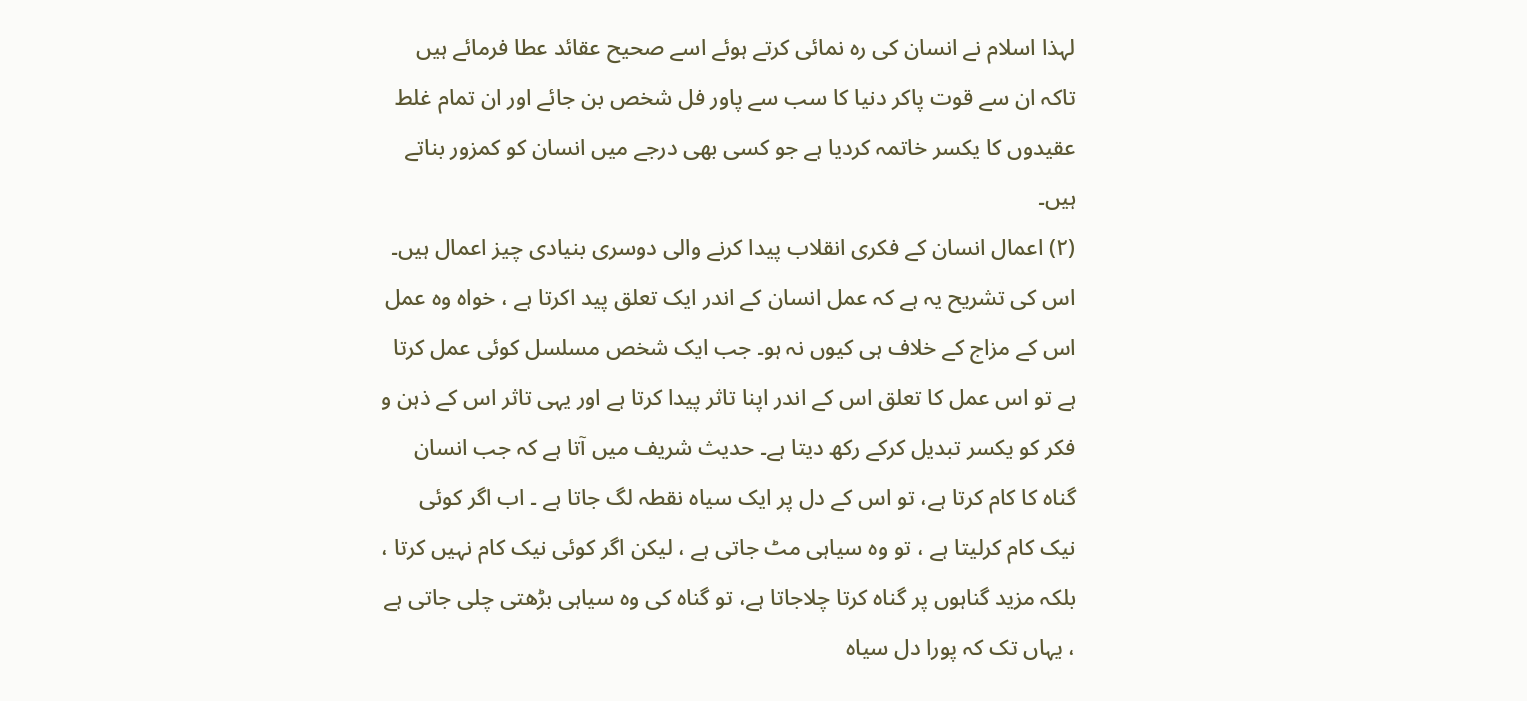لہذا اسلام نے انسان کی رہ نمائی کرتے ہوئے اسے صحیح عقائد عطا فرمائے ہیں تاکہ ان سے قوت پاکر دنیا کا سب سے پاور فل شخص بن جائے اور ان تمام غلط عقیدوں کا یکسر خاتمہ کردیا ہے جو کسی بھی درجے میں انسان کو کمزور بناتے ہیں۔
(۲) اعمال انسان کے فکری انقلاب پیدا کرنے والی دوسری بنیادی چیز اعمال ہیں۔ اس کی تشریح یہ ہے کہ عمل انسان کے اندر ایک تعلق پید اکرتا ہے ، خواہ وہ عمل اس کے مزاج کے خلاف ہی کیوں نہ ہو۔ جب ایک شخص مسلسل کوئی عمل کرتا ہے تو اس عمل کا تعلق اس کے اندر اپنا تاثر پیدا کرتا ہے اور یہی تاثر اس کے ذہن و فکر کو یکسر تبدیل کرکے رکھ دیتا ہے۔ حدیث شریف میں آتا ہے کہ جب انسان گناہ کا کام کرتا ہے، تو اس کے دل پر ایک سیاہ نقطہ لگ جاتا ہے ۔ اب اگر کوئی نیک کام کرلیتا ہے ، تو وہ سیاہی مٹ جاتی ہے ، لیکن اگر کوئی نیک کام نہیں کرتا ، بلکہ مزید گناہوں پر گناہ کرتا چلاجاتا ہے، تو گناہ کی وہ سیاہی بڑھتی چلی جاتی ہے ، یہاں تک کہ پورا دل سیاہ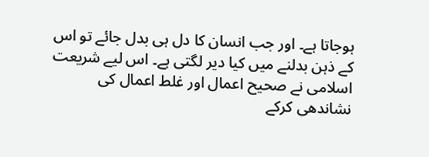ہوجاتا ہے۔ اور جب انسان کا دل ہی بدل جائے تو اس کے ذہن بدلنے میں کیا دیر لگتی ہے۔ اس لیے شریعت اسلامی نے صحیح اعمال اور غلط اعمال کی نشاندھی کرکے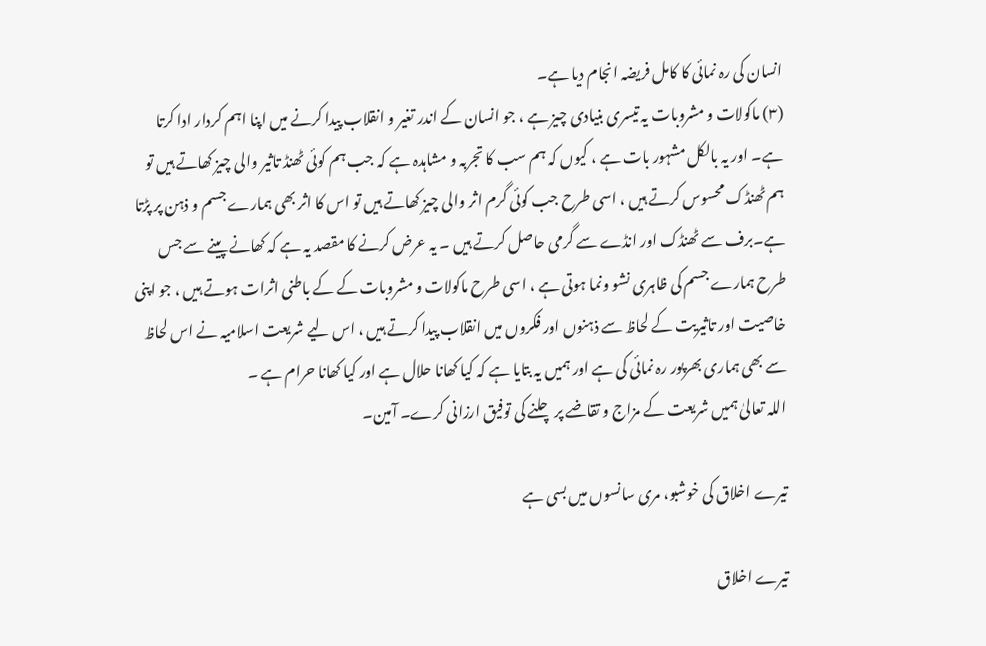انسان کی رہ نمائی کا کامل فریضہ انجام دیا ہے۔
(۳) ماکولات و مشروبات یہ تیسری بنیادی چیز ہے ، جو انسان کے اندر تغیر و انقلاب پیدا کرنے میں اپنا اہم کردار ادا کرتا ہے۔ اور یہ بالکل مشہور بات ہے ، کیوں کہ ہم سب کا تجربہ و مشاہدہ ہے کہ جب ہم کوئی ٹھنڈ تاثیر والی چیز کھاتے ہیں تو ہم ٹھنڈک محسوس کرتے ہیں ، اسی طرح جب کوئی گرم اثر والی چیز کھاتے ہیں تو اس کا اثر بھی ہمارے جسم و ذہن پر پڑتا ہے۔برف سے ٹھنڈک اور انڈے سے گرمی حاصل کرتے ہیں ۔ یہ عرض کرنے کا مقصد یہ ہے کہ کھانے پینے سے جس طرح ہمارے جسم کی ظاہری نشو ونما ہوتی ہے ، اسی طرح ماکولات و مشروبات کے کے باطنی اثرات ہوتے ہیں ، جو اپنی خاصیت اور تاثیریت کے لحاظ سے ذہنوں اور فکروں میں انقلاب پیدا کرتے ہیں ، اس لیے شریعت اسلامیہ نے اس لحاظ سے بھی ہماری بھرپور رہ نمائی کی ہے اور ہمیں یہ بتایا ہے کہ کیا کھانا حلال ہے اور کیا کھانا حرام ہے ۔
اللہ تعالیٰ ہمیں شریعت کے مزاج و تقاضے پر چلنے کی توفیق ارزانی کرے۔ آمین۔

تیرے اخلاق کی خوشبو، مری سانسوں میں بسی ہے

تیرے اخلاق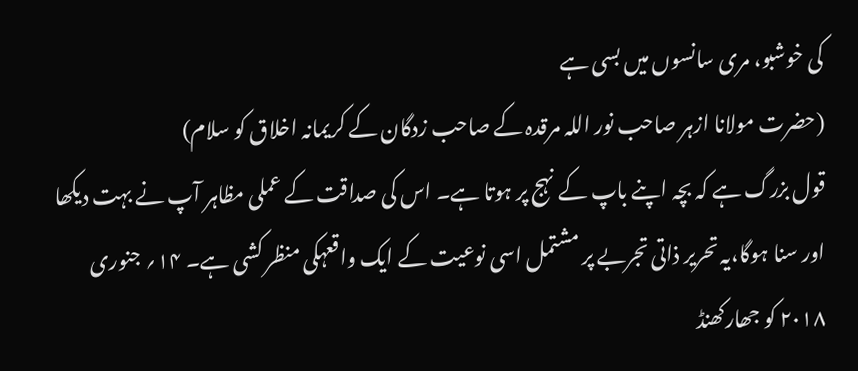کی خوشبو، مری سانسوں میں بسی ہے
(حضرت مولانا ازہر صاحب نور اللہ مرقدہ کے صاحب زدگان کے کریمانہ اخلاق کو سلام)
قول بزرگ ہے کہ بچہ اپنے باپ کے نہج پر ہوتا ہے۔ اس کی صداقت کے عملی مظاہر آپ نے بہت دیکھا اور سنا ہوگا،یہ تحریر ذاتی تجربے پر مشتمل اسی نوعیت کے ایک واقعہکی منظر کشی ہے۔ ۱۴؍ جنوری ۲۰۱۸ کو جھارکھنڈ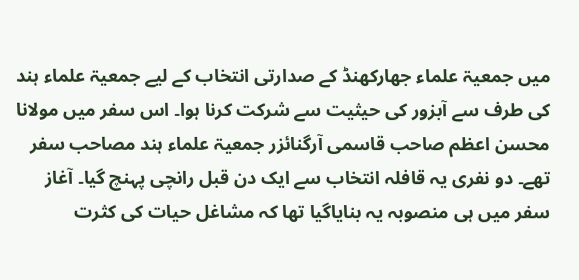میں جمعیۃ علماء جھارکھنڈ کے صدارتی انتخاب کے لیے جمعیۃ علماء ہند کی طرف سے آبزور کی حیثیت سے شرکت کرنا ہوا۔ اس سفر میں مولانا محسن اعظم صاحب قاسمی آرگنائزر جمعیۃ علماء ہند مصاحب سفر تھے۔ دو نفری یہ قافلہ انتخاب سے ایک دن قبل رانچی پہنچ گیا۔ آغاز سفر میں ہی منصوبہ یہ بنایاگیا تھا کہ مشاغل حیات کی کثرت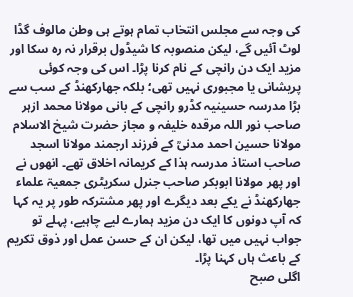کی وجہ سے مجلس انتخاب تمام ہوتے ہی وطن مالوف گڈا لوٹ آئیں گے، لیکن منصوبہ کا شیڈول برقرار نہ رہ سکا اور مزید ایک دن رانچی کے نام کرنا پڑا۔ اس کی وجہ کوئی پریشانی یا مجبوری نہیں تھی؛ بلکہ جھارکھنڈ کے سب سے بڑا مدرسہ حسینیہ کڈرو رانچی کے بانی مولانا محمد ازہر صاحب نور اللہ مرقدہ خلیفہ و مجاز حضرت شیخ الاسلام مولانا حسین احمد مدنیؒ کے فرزند ارجمند مولانا اسجد صاحب استاذ مدرسہ ہذا کے کریمانہ اخلاق تھے۔ انھوں نے اور پھر مولانا ابوبکر صاحب جنرل سکریٹری جمعیۃ علماء جھارکھنڈ نے یکے بعد دیگرے اور پھر مشترکہ طور پر یہ کہا کہ آپ دونوں کا ایک دن مزید ہمارے لیے چاہیے، پہلے تو جواب نہیں میں تھا، لیکن ان کے حسن عمل اور ذوق تکریم کے باعث ہاں کہنا پڑا۔
اگلی صبح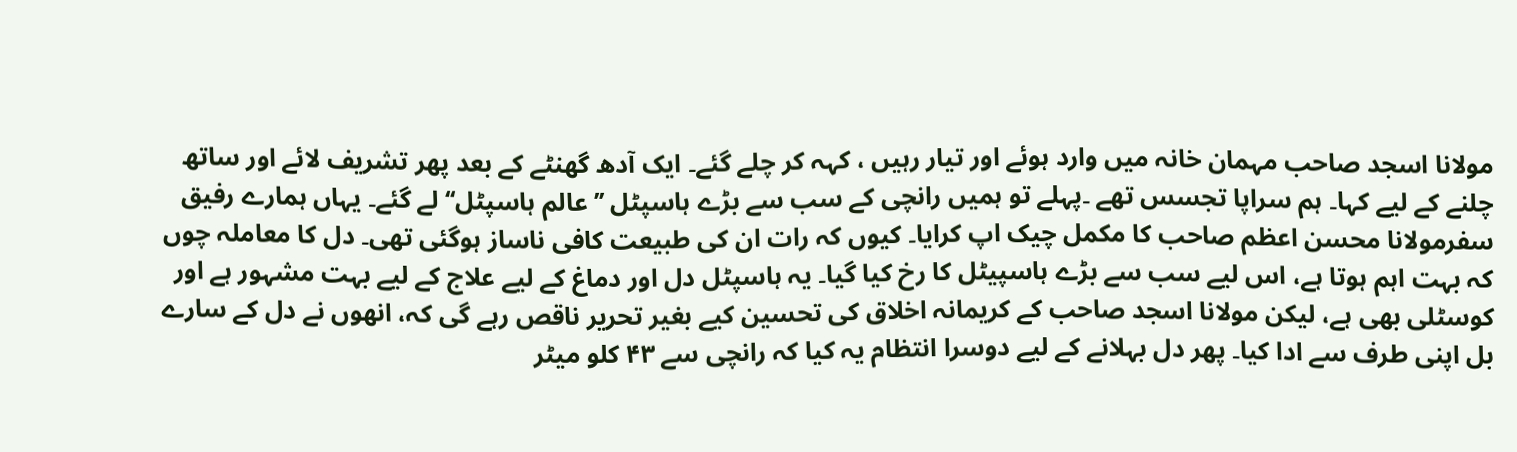مولانا اسجد صاحب مہمان خانہ میں وارد ہوئے اور تیار رہیں ، کہہ کر چلے گئے۔ ایک آدھ گھنٹے کے بعد پھر تشریف لائے اور ساتھ چلنے کے لیے کہا۔ ہم سراپا تجسس تھے ۔پہلے تو ہمیں رانچی کے سب سے بڑے ہاسپٹل ’’ عالم ہاسپٹل‘‘ لے گئے۔ یہاں ہمارے رفیق سفرمولانا محسن اعظم صاحب کا مکمل چیک اپ کرایا۔ کیوں کہ رات ان کی طبیعت کافی ناساز ہوگئی تھی۔ دل کا معاملہ چوں کہ بہت اہم ہوتا ہے، اس لیے سب سے بڑے ہاسپیٹل کا رخ کیا گیا۔ یہ ہاسپٹل دل اور دماغ کے لیے علاج کے لیے بہت مشہور ہے اور کوسٹلی بھی ہے، لیکن مولانا اسجد صاحب کے کریمانہ اخلاق کی تحسین کیے بغیر تحریر ناقص رہے گی کہ، انھوں نے دل کے سارے بل اپنی طرف سے ادا کیا۔ پھر دل بہلانے کے لیے دوسرا انتظام یہ کیا کہ رانچی سے ۴۳ کلو میٹر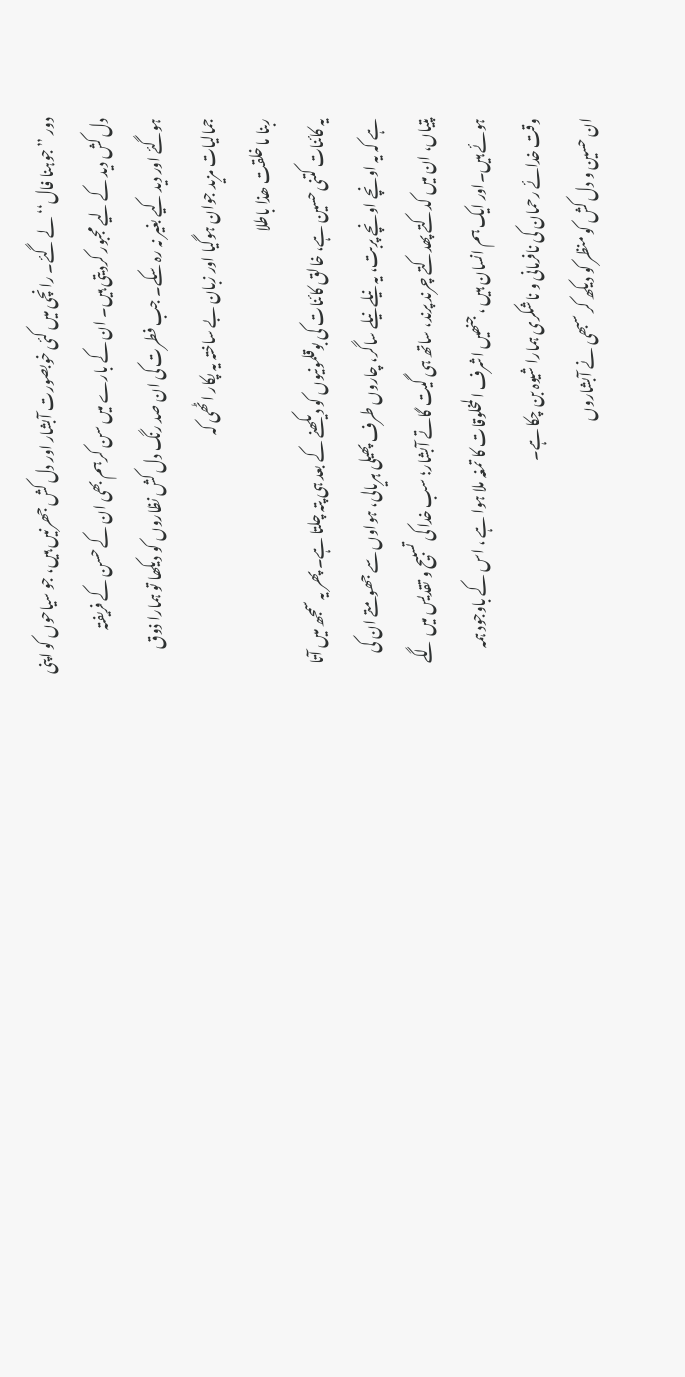دور ’’جوہنا فال‘‘ لے گئے۔ رانچی میں کئی خوبصورت آبشار اور دل کش جھرنیں ہیں، جو سیاحوں کو اپنی دل کش دید کے لیے مجبور کردیتی ہیں۔ ان کے بارے میں سن کرہم بھی ان کے حسن کے فریفتہ ہوگئے اور دید کیے بغیر نہ رہ سکے۔ جب فطرت کی ان صد رنگ دل کش نظاروں کو دیکھا تو ہمارا ذوق جمالیات مزید جوان ہوگیا اور زبان بے ساختہ یہ پکار اٹھی کہ
ربنا ما خلقت ھذا باطلا
یہ کائنات کتنی حسین ہے، خالق کائنات کی بوقلمونیوں کو دیکھنے کے بعد ہی پتہ چلتا ہے۔ پھر یہ سمجھ میں آتا ہے کہ یہ اونچے اونچے پربت، یہ نیلے نیلے ساگر، چاروں طرف پھیلی ہریالی، ہواوں سے جھومتے ان کی پتیاں، ان میں کدکتے پھدکتے چرند پرند، ساتھ ہی گیت گاتے آبشار؛ سب خدا کی تسبیح و تقدیس میں لگے ہوئے ہیں۔اور ایک ہم انسان ہیں ، جنھیں اشرف المخلوقات کا تمغہ ملا ہوا ہے ، اس کے باوجود ہمہ وقت خدائے رحمان کی نافرمانی و ناشکری ہمارا شیوہ بن چکا ہے۔
ان حسین و دل کش کو منظر کو دیکھ کر سبھی نے آبشاروں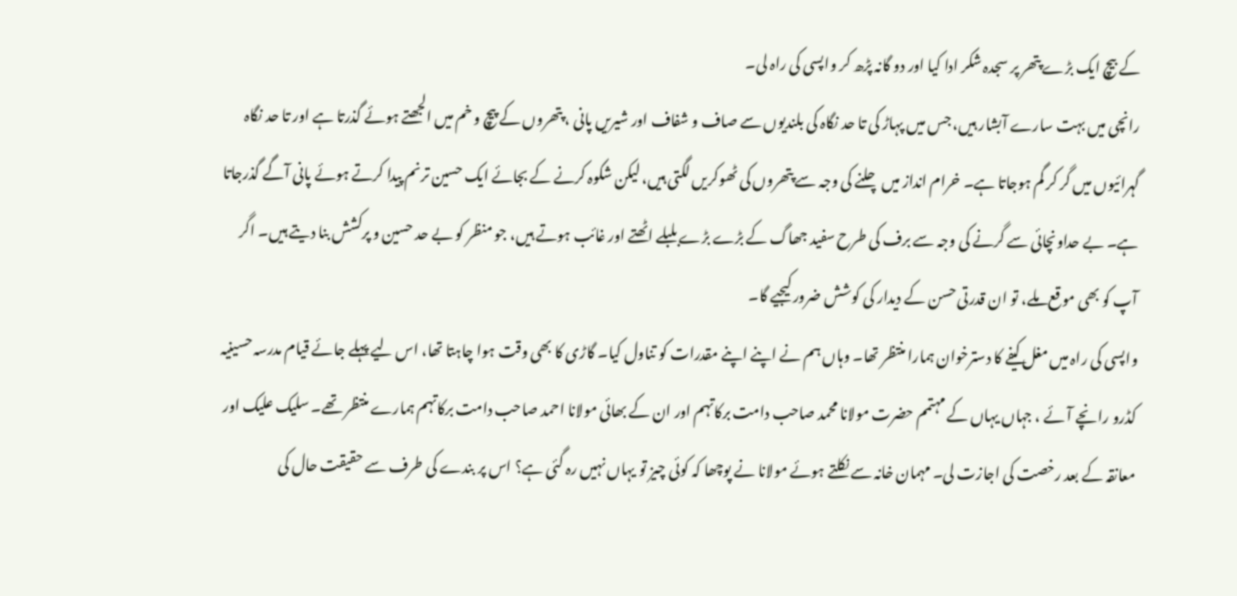کے بیچ ایک بڑے پتھر پر سجدہ شکر ادا کیا اور دو گانہ پڑھ کر واپسی کی راہ لی۔
رانچی میں بہت سارے آبشار ہیں، جس میں پہاڑ کی تا حد نگاہ کی بلندیوں سے صاف و شفاف اور شیریں پانی ، پتھروں کے پیچ و خم میں الجھتے ہوئے گذرتا ہے اور تا حد نگاہ گہرائیوں میں گر کر گم ہوجاتا ہے۔ خرام انداز میں چلنے کی وجہ سے پتھروں کی ٹھوکریں لگتی ہیں، لیکن شکوہ کرنے کے بجائے ایک حسین ترنم پیدا کرتے ہوئے پانی آگے گذرجاتا ہے۔ بے حداونچائی سے گرنے کی وجہ سے برف کی طرح سفید جھاگ کے بڑے بڑے بلبلے اٹھتے اور غائب ہوتے ہیں، جو منظر کو بے حد حسین و پرکشش بنا دیتے ہیں۔ اگر آپ کو بھی موقع ملے، تو ان قدرتی حسن کے دیدار کی کوشش ضرور کیجیے گا۔
واپسی کی راہ میں مغل کیفے کا دسترخوان ہمارا منتظر تھا۔ وہاں ہم نے اپنے اپنے مقدرات کو تناول کیا۔ گاڑی کا بھی وقت ہوا چاہتا تھا، اس لیے پہلے جائے قیام مدرسہ حسینیہ کڈرو رانچے آئے ، جہاں یہاں کے مہتمم حضرت مولانا محمد صاحب دامت برکاتہم اور ان کے بھائی مولانا احمد صاحب دامت برکاتہم ہمارے منتظر تھے۔ سلیک علیک اور معانقہ کے بعد رخصت کی اجازت لی۔ مہمان خانہ سے نکلتے ہوئے مولانا نے پوچھا کہ کوئی چیز تو یہاں نہیں رہ گئی ہے؟ اس پر بندے کی طرف سے حقیقت حال کی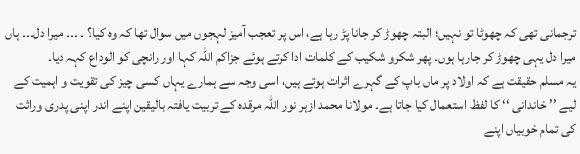ترجمانی تھی کہ چھوٹا تو نہیں؛ البتہ چھوڑ کر جانا پڑ رہا ہے، اس پر تعجب آمیز لہجوں میں سوال تھا کہ وہ کیا؟ ۔ ۔۔۔ میرا دل۔۔۔ ہاں میرا دل یہی چھوڑ کر جارہا ہوں۔ پھر شکرو شکیب کے کلمات ادا کرتے ہوئے جزاکم اللہ کہا اور رانچی کو الوداع کہہ دیا۔
یہ مسلم حقیقت ہے کہ اولاد پر ماں باپ کے گہرے اثرات ہوتے ہیں، اسی وجہ سے ہمارے یہاں کسی چیز کی تقویت و اہمیت کے لیے ’’ خاندانی ‘‘ کا لفظ استعمال کیا جاتا ہے۔ مولانا محمد ازہر نور اللہ مرقدہ کے تربیت یافتہ بالیقین اپنے اندر اپنی پدری وراثت کی تمام خوبیاں اپنے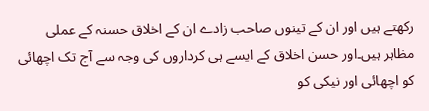رکھتے ہیں اور ان کے تینوں صاحب زادے ان کے اخلاق حسنہ کے عملی مظاہر ہیں۔اور حسن اخلاق کے ایسے ہی کرداروں کی وجہ سے آج تک اچھائی کو اچھائی اور نیکی کو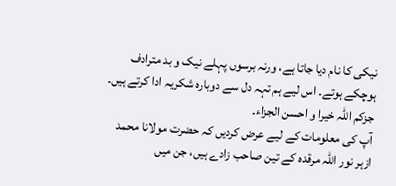نیکی کا نام دیا جاتا ہے، ورنہ برسوں پہلے نیک و بد مترادف ہوچکے ہوتے۔ اس لیے ہم تہہ دل سے دوبارہ شکریہ ادا کرتے ہیں۔ جزکم اللہ خیرا و احسن الجزاء۔
آپ کی معلومات کے لیے عرض کردیں کہ حضرت مولانا محمد ازہر نور اللہ مرقدہ کے تین صاحب زادے ہیں، جن میں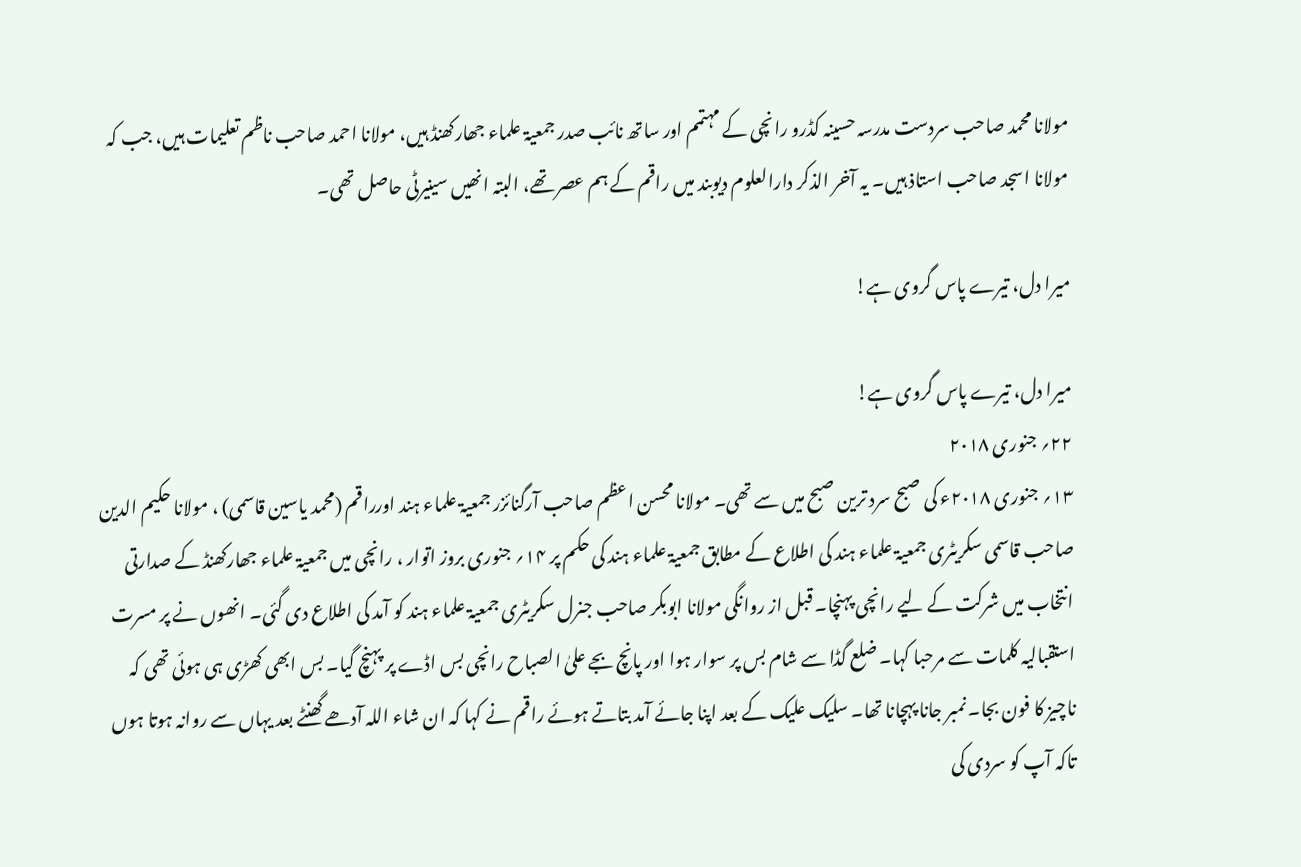مولانا محمد صاحب سردست مدرسہ حسینہ کڈرو رانچی کے مہتمم اور ساتھ نائب صدر جمعیۃ علماء جھارکھنڈ ہیں، مولانا احمد صاحب ناظم تعلیمات ہیں، جب کہ مولانا اسجد صاحب استاذ ہیں۔ یہ آخر الذکر دارالعلوم دیوبند میں راقم کے ہم عصر تھے، البتہ انھیں سینیرٹی حاصل تھی۔

میرا دل، تیرے پاس گروی ہے!

میرا دل، تیرے پاس گروی ہے!
۲۲؍ جنوری ۲۰۱۸
۱۳؍ جنوری ۲۰۱۸ء کی صبح سرد ترین صبح میں سے تھی۔ مولانا محسن اعظم صاحب آرگنائزر جمعیۃ علماء ہند اورراقم (محمد یاسین قاسمی) ، مولانا حکیم الدین صاحب قاسمی سکریٹری جمعیۃ علماء ہند کی اطلاع کے مطابق جمعیۃ علماء ہند کی حکم پر ۱۴؍ جنوری بروز اتوار ، رانچی میں جمعیۃ علماء جھارکھنڈ کے صدارتی انتخاب میں شرکت کے لیے رانچی پہنچا۔ قبل از روانگی مولانا ابوبکر صاحب جنرل سکریٹری جمعیۃ علماء ہند کو آمد کی اطلاع دی گئی۔ انھوں نے پر مسرت استقبالیہ کلمات سے مرحبا کہا۔ ضلع گڈا سے شام بس پر سوار ہوا اور پانچ بجے علیٰ الصباح رانچی بس اڈے پر پہنچ گیا۔ بس ابھی کھڑی ہی ہوئی تھی کہ ناچیز کا فون بجا۔ نمبر جانا پہچانا تھا۔ سلیک علیک کے بعد اپنا جائے آمد بتاتے ہوئے راقم نے کہا کہ ان شاء اللہ آدھے گھنٹے بعد یہاں سے روانہ ہوتا ہوں تاکہ آپ کو سردی کی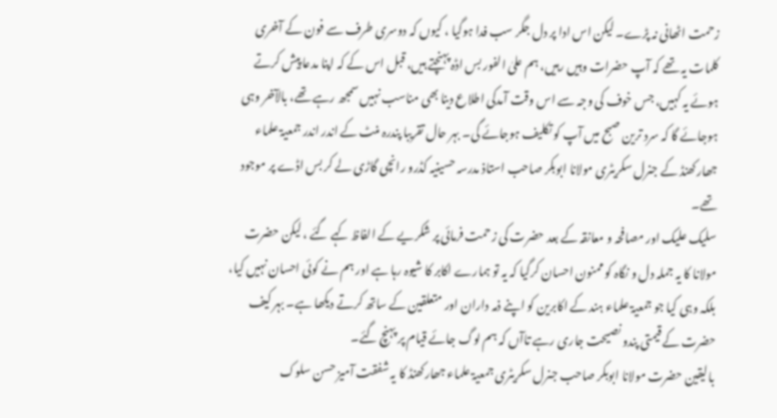زحمت اٹھانی نہ پڑے۔ لیکن اس ادا پر دل جگر سب فدا ہوگیا ، کیوں کہ دوسری طرف سے فون کے آخری کلمات یہ تھے کہ آپ حضرات وہیں رہیں، ہم علیٰ الفور بس اڈہ پہنچتے ہیں، قبل اس کے کہ اپنا مدعا پیش کرتے ہوئے یہ کہیں، جس خوف کی وجہ سے اس وقت آمدکی اطلاع دینا بھی مناسب نہیں سمجھ رہے تھے، بالآخر وہی ہوجائے گا کہ سرد ترین صبح میں آپ کو تکلیف ہوجائے گی۔ بہر حال تقریبا پندرہ منٹ کے اندر اندر جمعیۃ علماء جھارکھنڈ کے جنرل سکریٹری مولانا ابوبکر صاحب استاذ مدرسہ حسینیہ کڈرو رانچی گاڑی لے کر بس اڈے پر موجود تھے۔
سلیک علیک اور مصافحہ و معانقہ کے بعد حضرت کی زحمت فرمائی پر شکریے کے الفاظ کہے گئے ، لیکن حضرت مولانا کا یہ جملہ دل و نگاہ کو ممنون احسان کرگیا کہ یہ تو ہمارے اکابر کا شیوہ رہا ہے اور ہم نے کوئی احسان نہیں کیا، بلکہ وہی کیا جو جمعیۃ علماء ہند کے اکابرین کو اپنے ذمہ داران اور متعلقین کے ساتھ کرتے دیکھا ہے۔ بہر کیف حضرت کے قیمتی پندو نصیحت جاری رہے تاآں کہ ہم لوگ جائے قیام پر پہنچ گئے۔
بالیقین حضرت مولانا ابوبکر صاحب جنرل سکریٹری جمعیۃ علماء جھارکھنڈ کا یہ شفقت آمیز حسن سلوک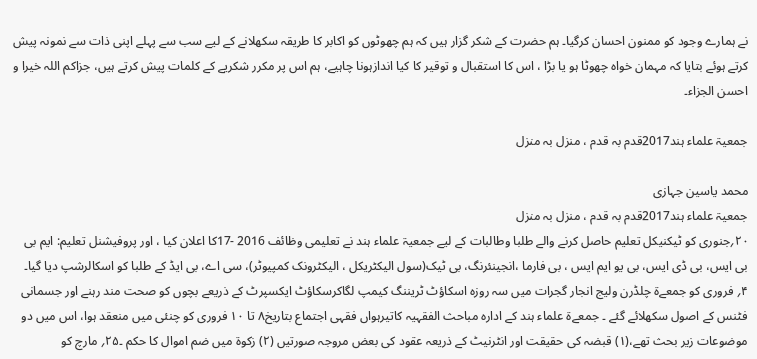نے ہمارے وجود کو ممنون احسان کرگیا۔ ہم حضرت کے شکر گزار ہیں کہ ہم چھوٹوں کو اکابر کا طریقہ سکھلانے کے لیے سب سے پہلے اپنی ذات سے نمونہ پیش کرتے ہوئے بتایا کہ مہمان خواہ چھوٹا ہو یا بڑا ، اس کا استقبال و توقیر کا کیا اندازہونا چاہیے، ہم اس پر مکرر شکریے کے کلمات پیش کرتے ہیں، جزاکم اللہ خیرا و احسن الجزاء۔

جمعیۃ علماء ہند2017قدم بہ قدم ، منزل بہ منزل

محمد یاسین جہازی
جمعیۃ علماء ہند2017قدم بہ قدم ، منزل بہ منزل
۲۰؍جنوری کو ٹیکنیکل تعلیم حاصل کرنے والے طلبا وطالبات کے لیے جمعیۃ علماء ہند نے تعلیمی وظائف 2016 -17کا اعلان کیا ، اور پروفیشنل تعلیم: ایم بی بی ایس، بی ڈی ایس، بی یو ایم ایس ، بی فارما ،انجینئرنگ، بی ٹیک(سول الیکٹریکل ، الیکٹرونک کمپیوٹر)، سی اے، بی ایڈ کے طلبا کو اسکالرشپ دیا گیا۔ ۴؍ فروری کو جمعےۃ چلڈرن ولیج انجار گجرات میں سہ روزہ اسکاؤٹ ٹریننگ کیمپ لگاکرسکاؤٹ ایکسپرٹ کے ذریعے بچوں کو صحت مند رہنے اور جسمانی فٹنس کے اصول سکھلائے گئے ۔ جمعےۃ علماء ہند کے ادارہ مباحث الفقہیہ کاتیرہواں فقہی اجتماع بتاریخ۸ تا ۱۰ فروری کو چنئی میں منعقد ہوا، اس میں دو موضوعات زیر بحث تھے،(۱) قبضہ کی حقیقت اور انٹرنیٹ کے ذریعہ عقود کی بعض مروجہ صورتیں (۲) زکوۃ میں ضم اموال کا حکم ۔۲۵؍ مارچ کو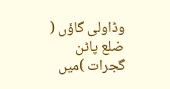وڈاولی گاؤں ( ضلع پاٹن گجرات )میں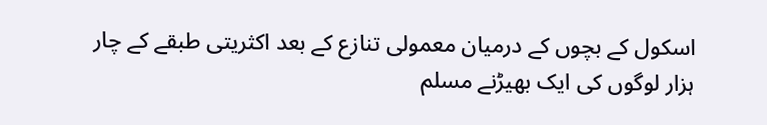اسکول کے بچوں کے درمیان معمولی تنازع کے بعد اکثریتی طبقے کے چار ہزار لوگوں کی ایک بھیڑنے مسلم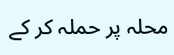محلہ پر حملہ کر کے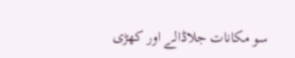سو مکانات جلاڈالے اور کھڑی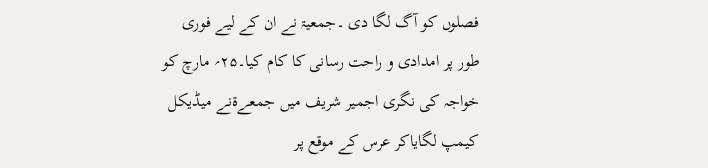فصلوں کو آگ لگا دی ۔جمعیۃ نے ان کے لیے فوری طور پر امدادی و راحت رسانی کا کام کیا۔۲۵؍ مارچ کو خواجہ کی نگری اجمیر شریف میں جمعےۃنے میڈیکل کیمپ لگایاکر عرس کے موقع پر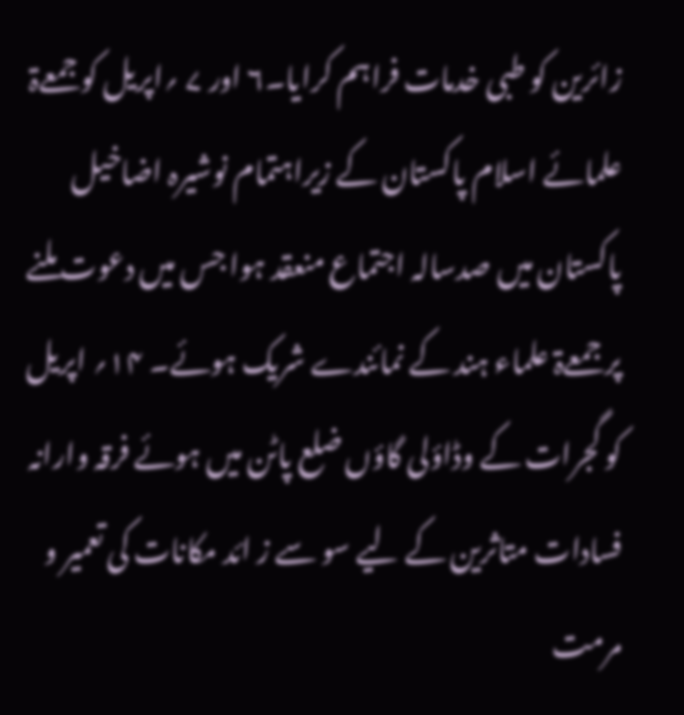زائرین کو طبی خدمات فراہم کرایا۔۶ اور ۷ ؍اپریل کو جمعےۃ علمائے اسلام پاکستان کے زیراہتمام نوشیرہ اضاخیل پاکستان میں صدسالہ اجتماع منعقد ہوا جس میں دعوت ملنے پر جمعےۃ علماء ہند کے نمائندے شریک ہوئے۔ ۱۴؍ اپریل کو گجرات کے وڈاؤلی گاؤں ضلع پاٹن میں ہوئے فرقہ وارانہ فسادات متاثرین کے لیے سو سے ز ائد مکانات کی تعمیر و مرمت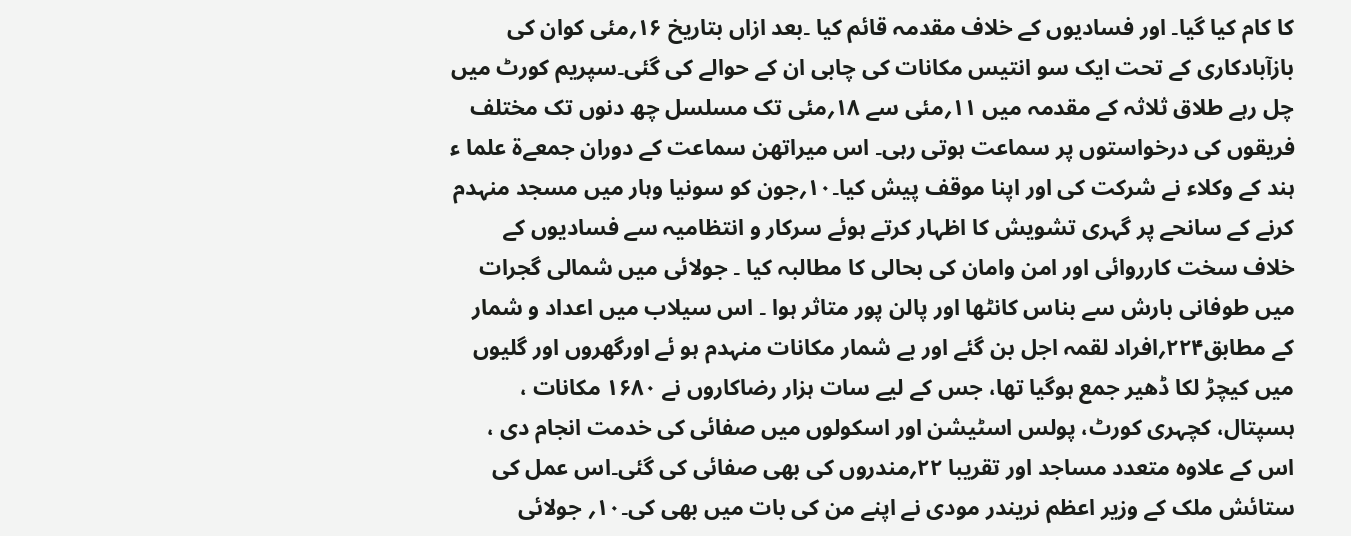کا کام کیا گیا۔ اور فسادیوں کے خلاف مقدمہ قائم کیا ۔بعد ازاں بتاریخ ۱۶؍مئی کوان کی بازآبادکاری کے تحت ایک سو انتیس مکانات کی چابی ان کے حوالے کی گئی۔سپریم کورٹ میں چل رہے طلاق ثلاثہ کے مقدمہ میں ۱۱؍مئی سے ۱۸؍مئی تک مسلسل چھ دنوں تک مختلف فریقوں کی درخواستوں پر سماعت ہوتی رہی۔ اس میراتھن سماعت کے دوران جمعےۃ علما ء ہند کے وکلاء نے شرکت کی اور اپنا موقف پیش کیا۔۱۰؍جون کو سونیا وہار میں مسجد منہدم کرنے کے سانحے پر گہری تشویش کا اظہار کرتے ہوئے سرکار و انتظامیہ سے فسادیوں کے خلاف سخت کارروائی اور امن وامان کی بحالی کا مطالبہ کیا ۔ جولائی میں شمالی گجرات میں طوفانی بارش سے بناس کانٹھا اور پالن پور متاثر ہوا ۔ اس سیلاب میں اعداد و شمار کے مطابق۲۲۴؍افراد لقمہ اجل بن گئے اور بے شمار مکانات منہدم ہو ئے اورگھروں اور گلیوں میں کیچڑ لکا ڈھیر جمع ہوگیا تھا، جس کے لیے سات ہزار رضاکاروں نے ۱۶۸۰ مکانات ، ہسپتال، کچہری کورٹ، پولس اسٹیشن اور اسکولوں میں صفائی کی خدمت انجام دی ، اس کے علاوہ متعدد مساجد اور تقریبا ۲۲؍مندروں کی بھی صفائی کی گئی۔اس عمل کی ستائش ملک کے وزیر اعظم نریندر مودی نے اپنے من کی بات میں بھی کی۔۱۰؍ جولائی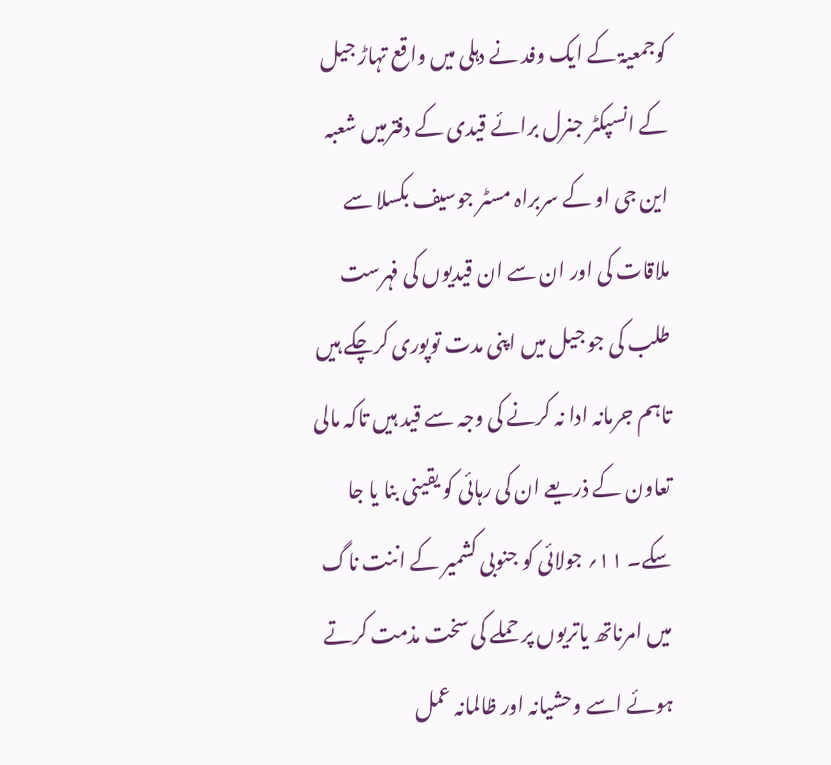کوجمعیۃ کے ایک وفد نے دہلی میں واقع تہاڑ جیل کے انسپکٹر جنرل برائے قیدی کے دفترمیں شعبہ این جی او کے سربراہ مسٹر جوسیف بکسلا سے ملاقات کی اور ان سے ان قیدیوں کی فہرست طلب کی جو جیل میں اپنی مدت توپوری کرچکے ہیں تاہم جرمانہ ادا نہ کرنے کی وجہ سے قید ہیں تاکہ مالی تعاون کے ذریعے ان کی رہائی کو یقینی بنا یا جا سکے۔ ۱۱؍ جولائی کو جنوبی کشمیر کے اننت ناگ میں امرناتھ یاتریوں پر حملے کی سخت مذمت کرتے ہوئے اسے وحشیانہ اور ظالمانہ عمل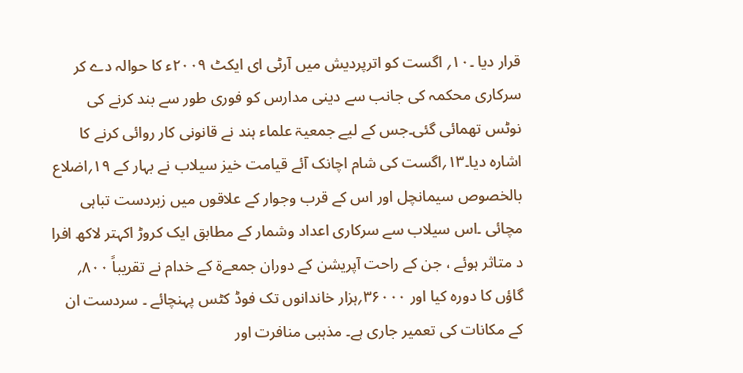قرار دیا ۔۱۰؍ اگست کو اترپردیش میں آرٹی ای ایکٹ ۲۰۰۹ء کا حوالہ دے کر سرکاری محکمہ کی جانب سے دینی مدارس کو فوری طور سے بند کرنے کی نوٹس تھمائی گئی۔جس کے لیے جمعیۃ علماء ہند نے قانونی کار روائی کرنے کا اشارہ دیا۔۱۳؍اگست کی شام اچانک آئے قیامت خیز سیلاب نے بہار کے ۱۹؍اضلاع بالخصوص سیمانچل اور اس کے قرب وجوار کے علاقوں میں زبردست تباہی مچائی ۔اس سیلاب سے سرکاری اعداد وشمار کے مطابق ایک کروڑ اکہتر لاکھ افرا د متاثر ہوئے ، جن کے راحت آپریشن کے دوران جمعےۃ کے خدام نے تقریباً ۸۰۰؍ گاؤں کا دورہ کیا اور ۳۶۰۰۰؍ہزار خاندانوں تک فوڈ کٹس پہنچائے ۔ سردست ان کے مکانات کی تعمیر جاری ہے۔ مذہبی منافرت اور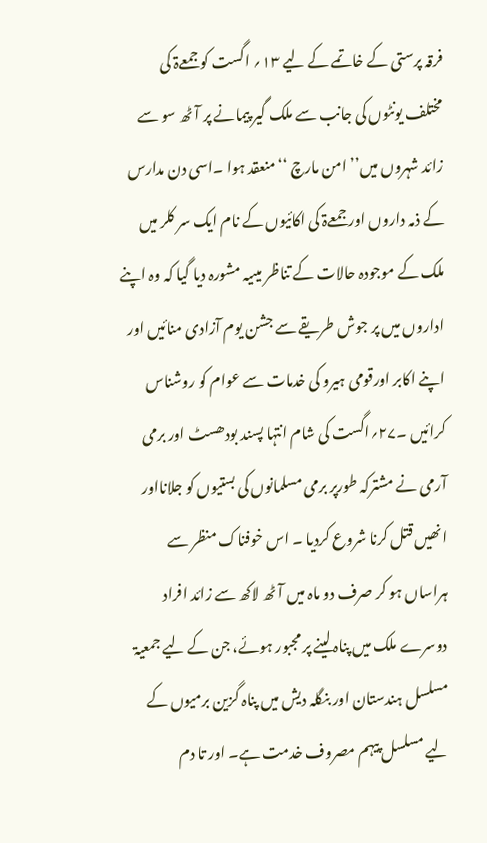فرقہ پرستی کے خاتمے کے لیے ۱۳؍ اگست کو جمعےۃ کی مختلف یونٹوں کی جانب سے ملک گیر پیمانے پر آٹھ سو سے زائد شہروں میں’’ امن مارچ ‘‘منعقد ہوا ۔اسی دن مدارس کے ذمہ داروں اور جمعےۃ کی اکائیوں کے نام ایک سر کلر میں ملک کے موجودہ حالات کے تناظر میںیہ مشورہ دیا گیا کہ وہ اپنے اداروں میں پر جوش طریقے سے جشن یوم آزادی منائیں اور اپنے اکابر اورقومی ہیرو کی خدمات سے عوام کو روشناس کرائیں ۔۲۷؍اگست کی شام انتہا پسند بودھسٹ اور برمی آرمی نے مشترکہ طورپر برمی مسلمانوں کی بستیوں کو جلانااور انھیں قتل کرنا شروع کردیا ۔ اس خوفناک منظر سے ہراساں ہو کر صرف دو ماہ میں آٹھ لاکھ سے زائد افراد دوسرے ملک میں پناہ لینے پر مجبور ہوئے، جن کے لیے جمعیۃ مسلسل ہندستان اور بنگلہ دیش میں پناہ گزین برمیوں کے لیے مسلسل پیہم مصروف خدمت ہے۔ اور تا دم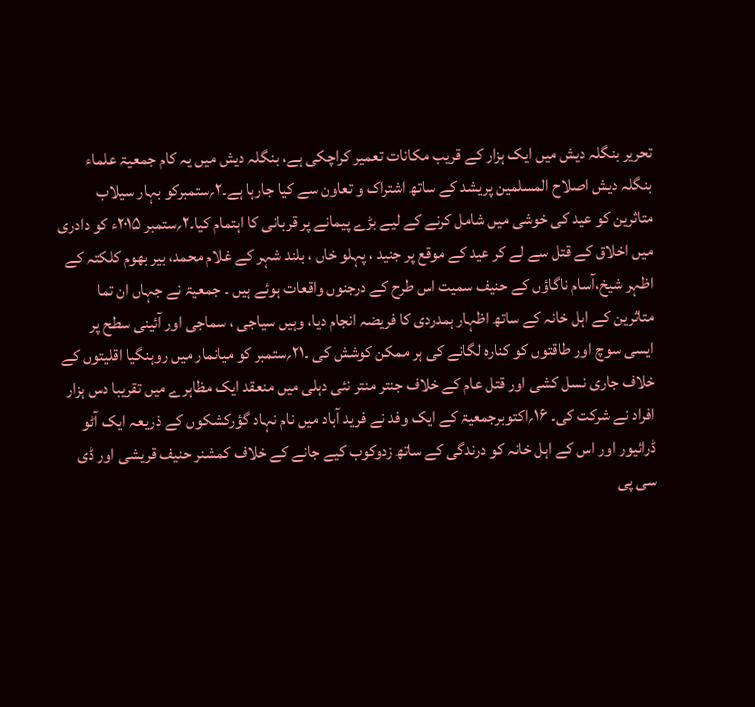تحریر بنگلہ دیش میں ایک ہزار کے قریب مکانات تعمیر کراچکی ہے، بنگلہ دیش میں یہ کام جمعیۃ علماء بنگلہ دیش اصلاح المسلمین پریشد کے ساتھ اشتراک و تعاون سے کیا جارہا ہے۔۲؍ستمبرکو بہار سیلاب متاثرین کو عید کی خوشی میں شامل کرنے کے لیے بڑے پیمانے پر قربانی کا اہتمام کیا۔۲؍ستمبر ۲۰۱۵ء کو دادری میں اخلاق کے قتل سے لے کر عید کے موقع پر جنید ، پہلو خاں ، بلند شہر کے غلام محمد، بیر بھوم کلکتہ کے اظہر شیخ،آسام ناگاؤں کے حنیف سمیت اس طرح کے درجنوں واقعات ہوئے ہیں ۔ جمعیۃ نے جہاں ان تما متاثرین کے اہل خانہ کے ساتھ اظہار ہمدردی کا فریضہ انجام دیا، وہیں سیاجی ، سماجی اور آئینی سطح پر ایسی سوچ اور طاقتوں کو کنارہ لگانے کی ہر ممکن کوشش کی ۔۲۱؍ستمبر کو میانمار میں روہنگیا اقلیتوں کے خلاف جاری نسل کشی اور قتل عام کے خلاف جنتر منتر نئی دہلی میں منعقد ایک مظاہرے میں تقریبا دس ہزار افراد نے شرکت کی۔ ۱۶؍اکتوبرجمعیۃ کے ایک وفد نے فرید آباد میں نام نہاد گؤرکشکوں کے ذریعہ ایک آٹو ڈرائیور اور اس کے اہل خانہ کو درندگی کے ساتھ زدوکوب کیے جانے کے خلاف کمشنر حنیف قریشی اور ڈی سی پی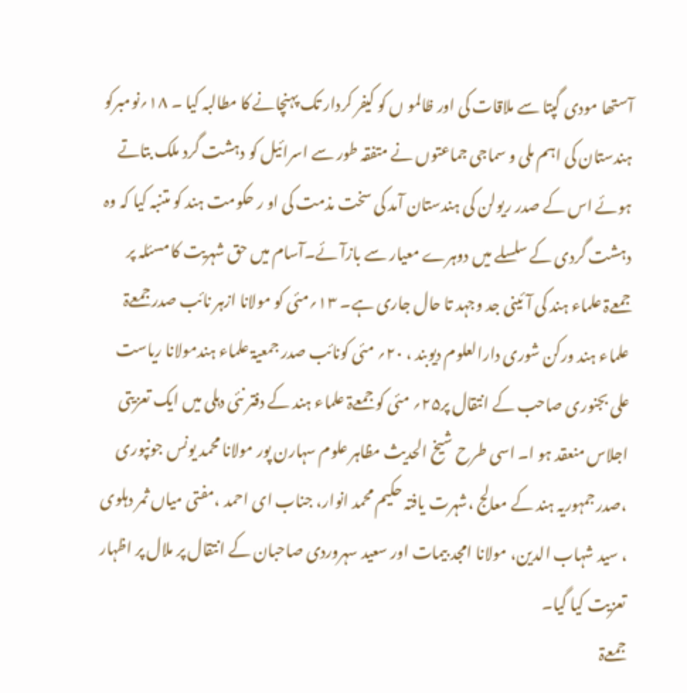آستھا مودی گپتا سے ملاقات کی اور ظالمو ں کو کیفر کردار تک پہنچانے کا مطالبہ کیا ۔ ۱۸؍نومبرکو ہندستان کی اہم ملی و سماجی جماعتوں نے متفقہ طور سے اسرائیل کو دہشت گرد ملک بتاتے ہوئے اس کے صدر ریولن کی ہندستان آمد کی سخت مذمت کی او ر حکومت ہند کو متنبہ کیا کہ وہ دہشت گردی کے سلسلے میں دوہرے معیار سے بازآئے۔آسام میں حق شہریت کا مسئلہ پر جمعےۃ علماء ہند کی آئینی جد وجہد تا حال جاری ہے۔ ۱۳؍مئی کو مولانا ازہر نائب صدر جمعےۃ علماء ہند ورکن شوری دارالعلوم دیوبند ، ۲۰؍ مئی کونائب صدر جمعیۃ علماء ہندمولانا ریاست علی بجنوری صاحب کے انتقال پر۲۵؍ مئی کو جمعےۃ علماء ہند کے دفتر نئی دہلی میں ایک تعزیتی اجلاس منعقد ہو ا۔ اسی طرح شیخ الحدیث مظاہر علوم سہارن پور مولانا محمد یونس جونپوری ،صدر جمہوریہ ہند کے معالج ،شہرت یافتہ حکیم محمد انوار، جناب ای احمد ،مفتی میاں ثمر دہلوی ، سید شہاب الدین، مولانا امجد بیمات اور سعید سہروردی صاحبان کے انتقال پر ملال پر اظہار تعزیت کیا گیا۔
جمعےۃ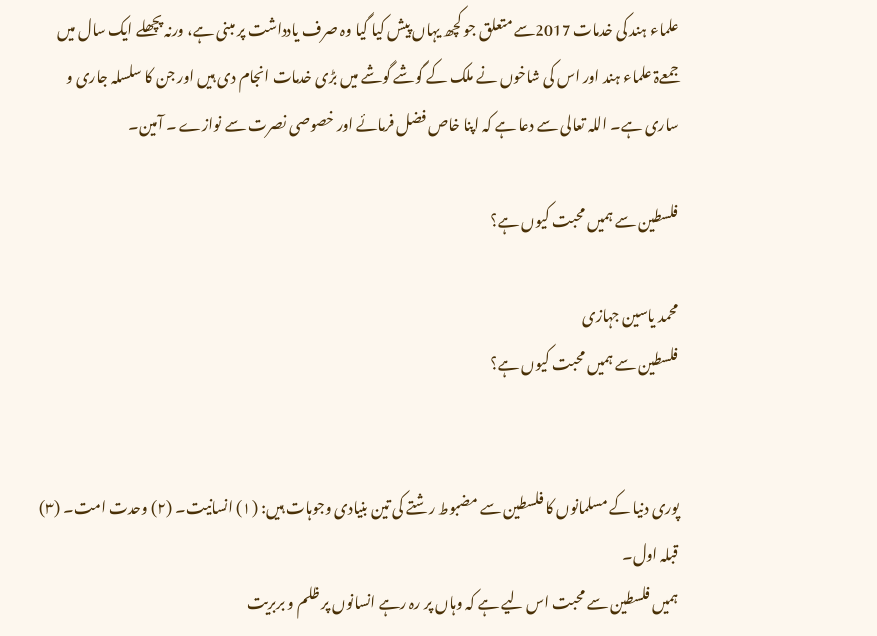علماء ہند کی خدمات 2017سے متعلق جو کچھ یہاں پیش کیا گیا وہ صرف یادداشت پر مبنی ہے، ورنہ پچھلے ایک سال میں جمعےۃ علماء ہند اور اس کی شاخوں نے ملک کے گوشے گوشے میں بڑی خدمات انجام دی ہیں اور جن کا سلسلہ جاری و ساری ہے۔ اللہ تعالی سے دعا ہے کہ اپنا خاص فضل فرمائے اور خصوصی نصرت سے نوازے ۔ آمین۔

فلسطین سے ہمیں محبت کیوں ہے؟

محمد یاسین جہازی
فلسطین سے ہمیں محبت کیوں ہے؟


پوری دنیا کے مسلمانوں کا فلسطین سے مضبوط رشتے کی تین بنیادی وجوہات ہیں: (۱) انسانیت۔ (۲) وحدت امت۔ (۳) قبلہ اول۔
ہمیں فلسطین سے محبت اس لیے ہے کہ وہاں پر رہ رہے انسانوں پر ظلم و بربریت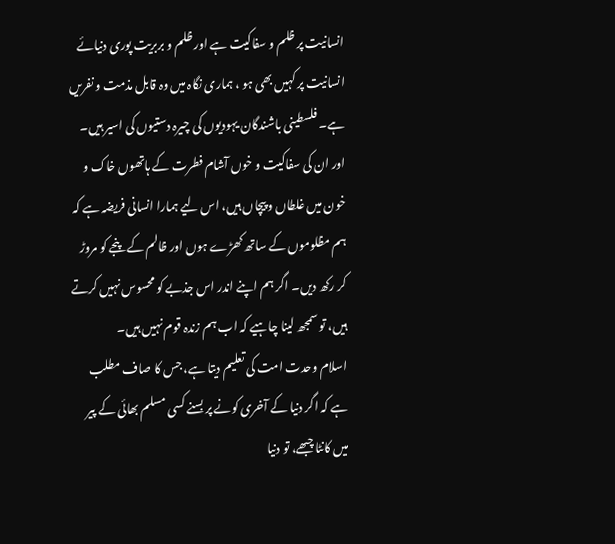انسانیت پر ظلم و سفاکیت ہے اور ظلم و بربریت پوری دنیائے انسانیت پر کہیں بھی ہو ، ہماری نگاہ میں وہ قابل مذمت و نفریں ہے۔ فلسطینی باشندگان یہودیوں کی چیرہ دستیوں کی اسیر ہیں۔ اور ان کی سفاکیت و خوں آشام فطرت کے ہاتھوں خاک و خون میں غلطاں و پیچاں ہیں، اس لیے ہمارا انسانی فریضہ ہے کہ ہم مظلوموں کے ساتھ کھڑے ہوں اور ظالم کے پنجے کو مروڑ کر رکھ دیں۔ اگر ہم اپنے اندر اس جذبے کو محسوس نہیں کرتے ہیں، تو سمجھ لینا چاہیے کہ اب ہم زندہ قوم نہیں ہیں۔
اسلام وحدت امت کی تعلیم دیتا ہے، جس کا صاف مطلب ہے کہ اگر دنیا کے آخری کونے پر بسنے کسی مسلم بھائی کے پیر میں کانٹا چبھے، تو دنیا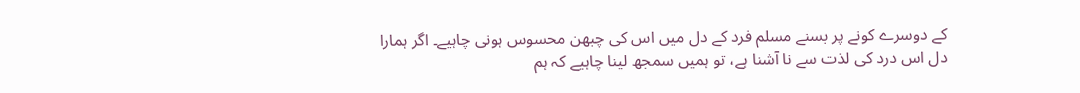کے دوسرے کونے پر بسنے مسلم فرد کے دل میں اس کی چبھن محسوس ہونی چاہیے۔ اگر ہمارا دل اس درد کی لذت سے نا آشنا ہے، تو ہمیں سمجھ لینا چاہیے کہ ہم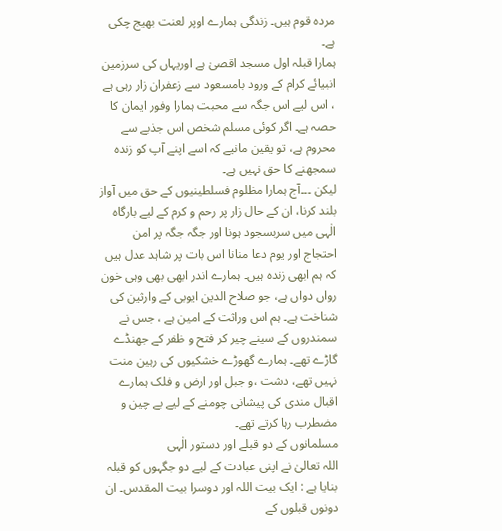مردہ قوم ہیں۔ زندگی ہمارے اوپر لعنت بھیج چکی ہے۔
ہمارا قبلہ اول مسجد اقصیٰ ہے اوریہاں کی سرزمین انبیائے کرام کے ورود بامسعود سے زعفران زار رہی ہے ، اس لیے اس جگہ سے محبت ہمارا وفور ایمان کا حصہ ہے۔ اگر کوئی مسلم شخص اس جذبے سے محروم ہے، تو یقین مانیے کہ اسے اپنے آپ کو زندہ سمجھنے کا حق نہیں ہے۔
لیکن ۔۔۔آج ہمارا مظلوم فسلطینیوں کے حق میں آواز بلند کرنا، ان کے حال زار پر رحم و کرم کے لیے بارگاہ الٰہی میں سربسجود ہونا اور جگہ جگہ پر امن احتجاج اور یوم دعا منانا اس بات پر شاہد عدل ہیں کہ ہم ابھی زندہ ہیں۔ ہمارے اندر ابھی بھی وہی خون رواں دواں ہے، جو صلاح الدین ایوبی کے وارثین کی شناخت ہے۔ ہم اس وراثت کے امین ہے ، جس نے سمندروں کے سینے چیر کر فتح و ظفر کے جھنڈے گاڑے تھے۔ ہمارے گھوڑے خشکیوں کی رہین منت نہیں تھے، دشت ،و جبل اور ارض و فلک ہمارے اقبال مندی کی پیشانی چومنے کے لیے بے چین و مضطرب رہا کرتے تھے۔
مسلمانوں کے دو قبلے اور دستور الٰہی
اللہ تعالیٰ نے اپنی عبادت کے لیے دو جگہوں کو قبلہ بنایا ہے : ایک بیت اللہ اور دوسرا بیت المقدس۔ ان دونوں قبلوں کے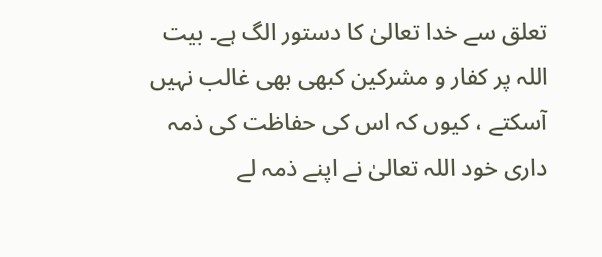تعلق سے خدا تعالیٰ کا دستور الگ ہے۔ بیت اللہ پر کفار و مشرکین کبھی بھی غالب نہیں آسکتے ، کیوں کہ اس کی حفاظت کی ذمہ داری خود اللہ تعالیٰ نے اپنے ذمہ لے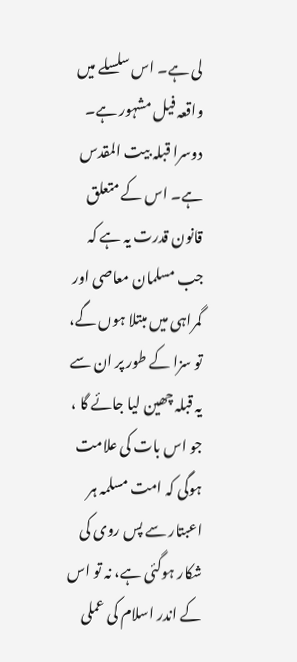لی ہے۔ اس سلسلے میں واقعہ فیل مشہور ہے۔ دوسرا قبلہ بیت المقدس ہے۔ اس کے متعلق قانون قدرت یہ ہے کہ جب مسلمان معاصی اور گمراہی میں مبتلا ہوں گے، تو سزا کے طور پر ان سے یہ قبلہ چھین لیا جائے گا ، جو اس بات کی علامت ہوگی کہ امت مسلمہ ہر اعبتار سے پس روی کی شکار ہوگئی ہے، نہ تو اس کے اندر اسلام کی عملی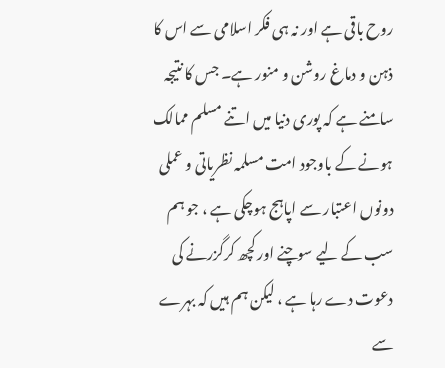روح باقی ہے اور نہ ہی فکر اسلامی سے اس کا ذہن و دماغ روشن و منور ہے۔ جس کا نتیجہ سامنے ہے کہ پوری دنیا میں اتنے مسلم ممالک ہونے کے باوجود امت مسلمہ نظریاتی و عملی دونوں اعتبار سے اپاہج ہوچکی ہے ، جو ہم سب کے لیے سوچنے اور کچھ کرگزرنے کی دعوت دے رہا ہے ، لیکن ہم ہیں کہ بہرے سے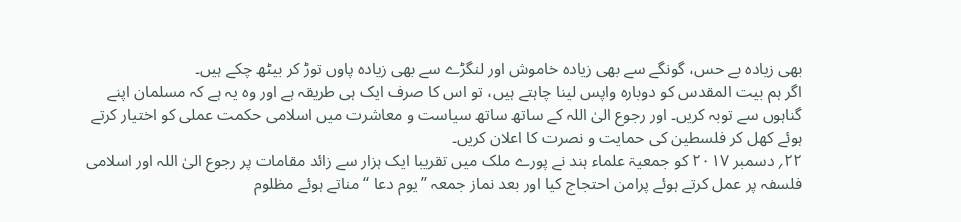بھی زیادہ بے حس، گونگے سے بھی زیادہ خاموش اور لنگڑے سے بھی زیادہ پاوں توڑ کر بیٹھ چکے ہیں۔
اگر ہم بیت المقدس کو دوبارہ واپس لینا چاہتے ہیں، تو اس کا صرف ایک ہی طریقہ ہے اور وہ یہ ہے کہ مسلمان اپنے گناہوں سے توبہ کریں۔ اور رجوع الیٰ اللہ کے ساتھ ساتھ سیاست و معاشرت میں اسلامی حکمت عملی کو اختیار کرتے ہوئے کھل کر فلسطین کی حمایت و نصرت کا اعلان کریں۔
۲۲؍ دسمبر ۲۰۱۷ کو جمعیۃ علماء ہند نے پورے ملک میں تقریبا ایک ہزار سے زائد مقامات پر رجوع الیٰ اللہ اور اسلامی فلسفہ پر عمل کرتے ہوئے پرامن احتجاج کیا اور بعد نماز جمعہ ’’یوم دعا ‘‘ مناتے ہوئے مظلوم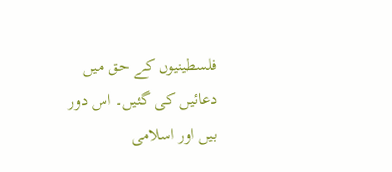فلسطینیوں کے حق میں دعائیں کی گئیں۔ اس دور بیں اور اسلامی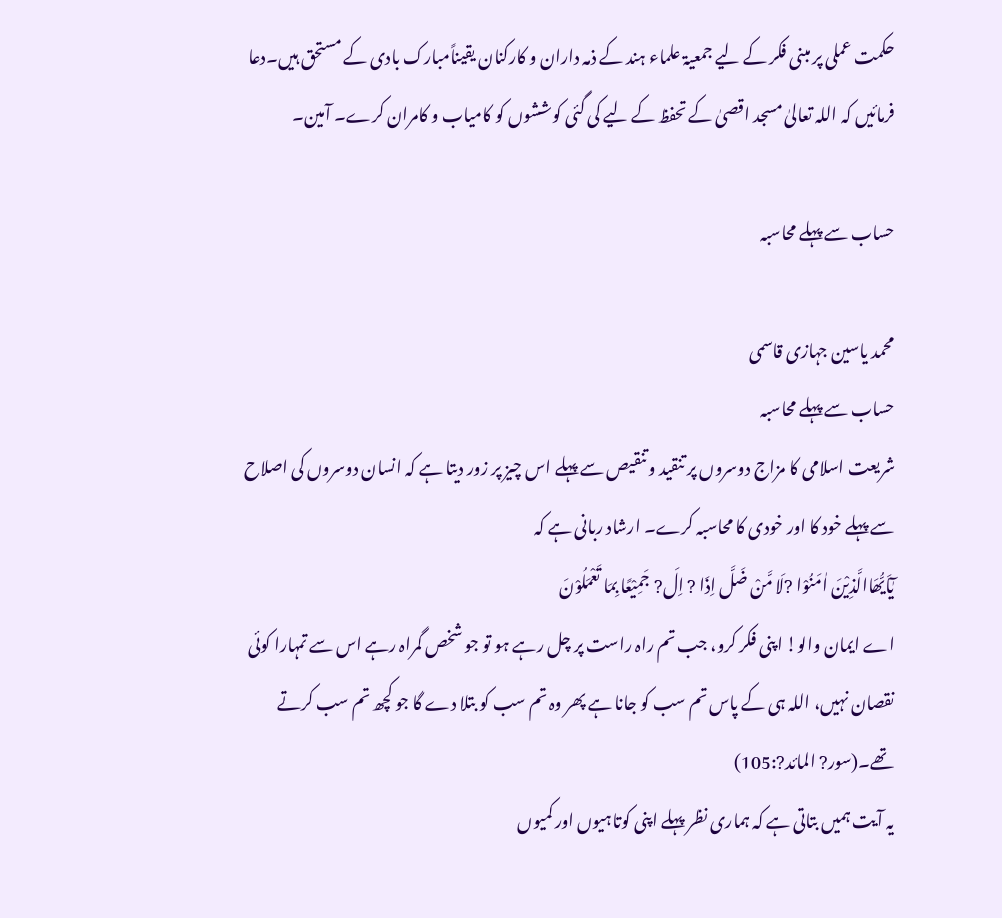حکمت عملی پر مبنی فکر کے لیے جمعیۃ علماء ہند کے ذمہ داران و کارکنان یقیناًمبارک بادی کے مستحق ہیں۔دعا فرمائیں کہ اللہ تعالیٰ مسجد اقصیٰ کے تحفظ کے لیے کی گئی کوششوں کو کامیاب و کامران کرے۔ آمین۔

حساب سے پہلے محاسبہ

محمد یاسین جہازی قاسمی
حساب سے پہلے محاسبہ
شریعت اسلامی کا مزاج دوسروں پر تنقید و تنقیص سے پہلے اس چیز پر زور دیتا ہے کہ انسان دوسروں کی اصلاح سے پہلے خود کا اور خودی کا محاسبہ کرے۔ ارشاد ربانی ہے کہ
يٰٓاَيُّھَاالَّذِيْنَ اٰمَنُوْا ?لَا مَّنْ ضَلَّ اِذَا ? اِلَ? جَمِيْعًا بِمَا تَعْمَلُوْنَ
اے ایمان والو! اپنی فکر کرو، جب تم راہ راست پر چل رہے ہو تو جو شخص گمراہ رہے اس سے تمہارا کوئی نقصان نہیں، اللہ ہی کے پاس تم سب کو جانا ہے پھر وہ تم سب کو بتلا دے گا جو کچھ تم سب کرتے تھے۔(سور? المائد?:105)
یہ آیت ہمیں بتاتی ہے کہ ہماری نظر پہلے اپنی کوتاہیوں اور کمیوں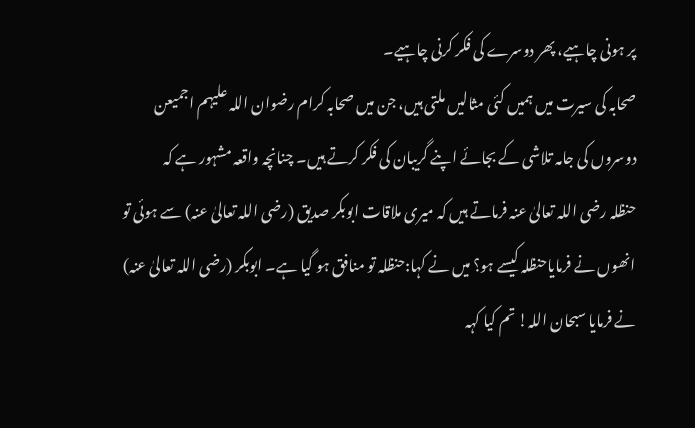پر ہونی چاہیے، پھر دوسرے کی فکر کرنی چاہیے۔
صحابہ کی سیرت میں ہمیں کئی مثالیں ملتی ہیں، جن میں صحابہ کرام رضوان اللہ علیہم اجمیعن دوسروں کی جامہ تلاشی کے بجائے اپنے گریبان کی فکر کرتے ہیں۔ چنانچہ واقعہ مشہور ہے کہ
حنظلہ رضی اللہ تعالیٰ عنہ فرماتے ہیں کہ میری ملاقات ابوبکر صدیق (رضی اللہ تعالیٰ عنہ) سے ہوئی تو انھوں نے فرمایاحنظلہ کیسے ہو؟ میں نے کہا:حنظلہ تو منافق ہو گیا ہے۔ ابوبکر (رضی اللہ تعالیٰ عنہ) نے فرمایا سبحان اللہ! تم کیا کہہ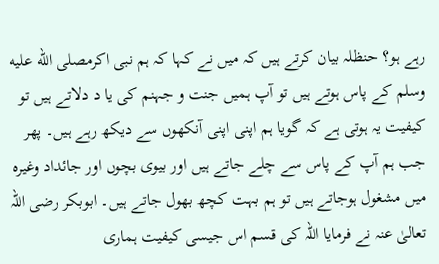رہے ہو؟ حنظلہ بیان کرتے ہیں کہ میں نے کہا کہ ہم نبی اکرمصلى الله عليه وسلم کے پاس ہوتے ہیں تو آپ ہمیں جنت و جہنم کی یا د دلاتے ہیں تو کیفیت یہ ہوتی ہے کہ گویا ہم اپنی اپنی آنکھوں سے دیکھ رہے ہیں۔ پھر جب ہم آپ کے پاس سے چلے جاتے ہیں اور بیوی بچوں اور جائداد وغیرہ میں مشغول ہوجاتے ہیں تو ہم بہت کچھ بھول جاتے ہیں۔ ابوبکر رضی اللہ تعالیٰ عنہ نے فرمایا اللہ کی قسم اس جیسی کیفیت ہماری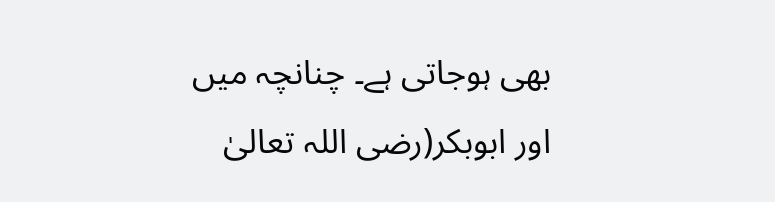بھی ہوجاتی ہے۔ چنانچہ میں اور ابوبکر(رضی اللہ تعالیٰ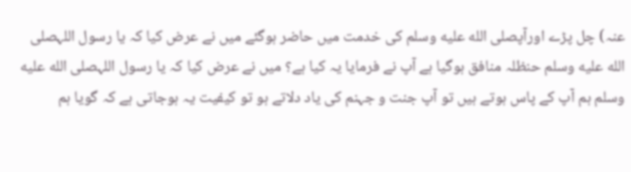عنہ) چل پڑے اورآپصلى الله عليه وسلم کی خدمت میں حاضر ہوگئے میں نے عرض کیا کہ یا رسول اللہصلى الله عليه وسلم حنظلہ منافق ہوگیا ہے آپ نے فرمایا یہ کیا ہے؟ میں نے عرض کیا کہ یا رسول اللہصلى الله عليه وسلم ہم آپ کے پاس ہوتے ہیں تو آپ جنت و جہنم کی یاد دلاتے ہو تو کیفیت یہ ہوجاتی ہے کہ گویا ہم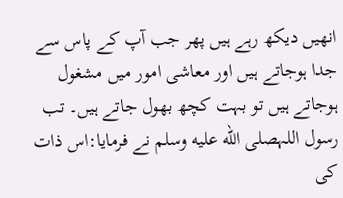انھیں دیکھ رہے ہیں پھر جب آپ کے پاس سے جدا ہوجاتے ہیں اور معاشی امور میں مشغول ہوجاتے ہیں تو بہت کچھ بھول جاتے ہیں۔ تب رسول اللہصلى الله عليه وسلم نے فرمایا:اس ذات کی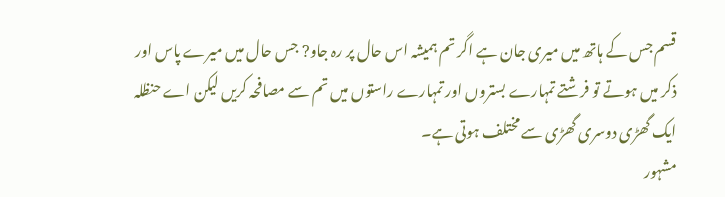قسم جس کے ہاتھ میں میری جان ہے اگر تم ہمیشہ اس حال پر رہ جاو? جس حال میں میرے پاس اور ذکر میں ہوتے تو فرشتے تمہارے بستروں اور تمہارے راستوں میں تم سے مصافحہ کریں لیکن اے حنظلہ ایک گھڑی دوسری گھڑی سے مختلف ہوتی ہے۔
مشہور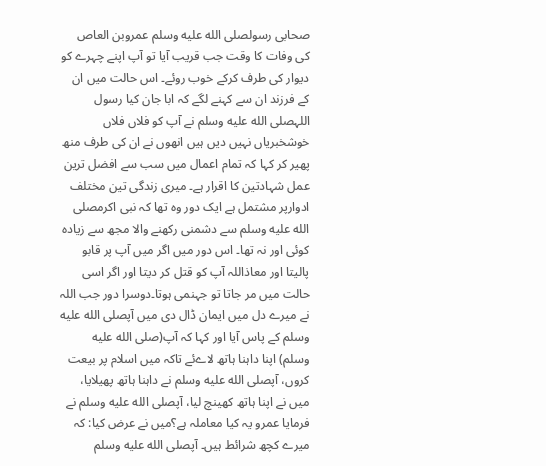صحابی رسولصلى الله عليه وسلم عمروبن العاص کی وفات کا وقت جب قریب آیا تو آپ اپنے چہرے کو دیوار کی طرف کرکے خوب روئے۔ اس حالت میں ان کے فرزند ان سے کہنے لگے کہ ابا جان کیا رسول اللہصلى الله عليه وسلم نے آپ کو فلاں فلاں خوشخبریاں نہیں دیں ہیں انھوں نے ان کی طرف منھ پھیر کر کہا کہ تمام اعمال میں سب سے افضل ترین عمل شہادتین کا اقرار ہے۔ میری زندگی تین مختلف ادوارپر مشتمل ہے ایک دور وہ تھا کہ نبی اکرمصلى الله عليه وسلم سے دشمنی رکھنے والا مجھ سے زیادہ کوئی اور نہ تھا۔ اس دور میں اگر میں آپ پر قابو پالیتا اور معاذاللہ آپ کو قتل کر دیتا اور اگر اسی حالت میں مر جاتا تو جہنمی ہوتا۔دوسرا دور جب اللہ نے میرے دل میں ایمان ڈال دی میں آپصلى الله عليه وسلم کے پاس آیا اور کہا کہ آپ(صلى الله عليه وسلم) اپنا داہنا ہاتھ لاےئے تاکہ میں اسلام پر بیعت کروں، آپصلى الله عليه وسلم نے داہنا ہاتھ پھیلایا، میں نے اپنا ہاتھ کھینچ لیا، آپصلى الله عليه وسلم نے فرمایا عمرو یہ کیا معاملہ ہے؟میں نے عرض کیا: کہ میرے کچھ شرائط ہیں۔ آپصلى الله عليه وسلم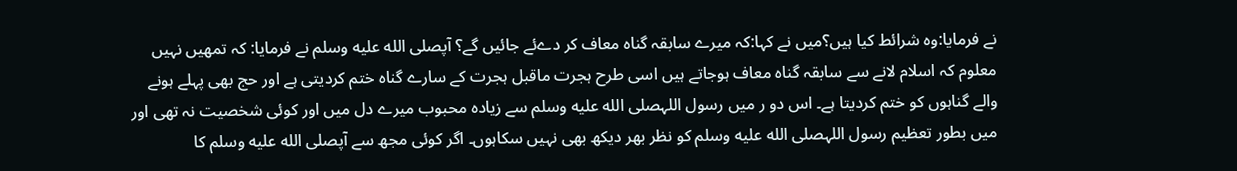نے فرمایا:وہ شرائط کیا ہیں؟میں نے کہا:کہ میرے سابقہ گناہ معاف کر دےئے جائیں گے؟ آپصلى الله عليه وسلم نے فرمایا: کہ تمھیں نہیں معلوم کہ اسلام لانے سے سابقہ گناہ معاف ہوجاتے ہیں اسی طرح ہجرت ماقبل ہجرت کے سارے گناہ ختم کردیتی ہے اور حج بھی پہلے ہونے والے گناہوں کو ختم کردیتا ہے۔ اس دو ر میں رسول اللہصلى الله عليه وسلم سے زیادہ محبوب میرے دل میں اور کوئی شخصیت نہ تھی اور میں بطور تعظیم رسول اللہصلى الله عليه وسلم کو نظر بھر دیکھ بھی نہیں سکاہوں۔ اگر کوئی مجھ سے آپصلى الله عليه وسلم کا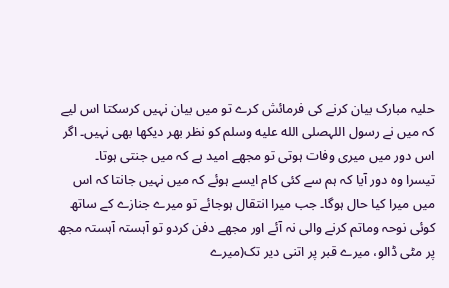حلیہ مبارک بیان کرنے کی فرمائش کرے تو میں بیان نہیں کرسکتا اس لیے کہ میں نے رسول اللہصلى الله عليه وسلم کو نظر بھر دیکھا بھی نہیں۔ اگر اس دور میں میری وفات ہوتی تو مجھے امید ہے کہ میں جنتی ہوتا۔
تیسرا وہ دور آیا کہ ہم سے کئی کام ایسے ہوئے کہ میں نہیں جانتا کہ اس میں میرا کیا حال ہوگا۔ جب میرا انتقال ہوجائے تو میرے جنازے کے ساتھ کوئی نوحہ وماتم کرنے والی نہ آئے اور مجھے دفن کردو تو آہستہ آہستہ مجھ پر مٹی ڈالو، میرے قبر پر اتنی دیر تک(میرے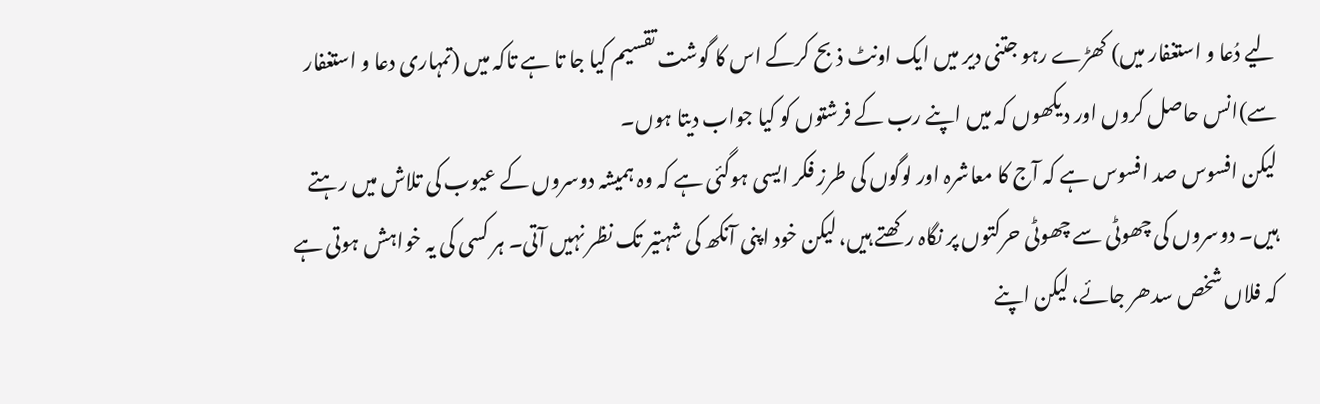لیے دُعا و استغفار میں) کھڑے رہو جتنی دیر میں ایک اونٹ ذبح کرکے اس کا گوشت تقسیم کیا جا تا ہے تاکہ میں (تمہاری دعا و استغفار سے)انس حاصل کروں اور دیکھوں کہ میں اپنے رب کے فرشتوں کو کیا جواب دیتا ہوں۔
لیکن افسوس صد افسوس ہے کہ آج کا معاشرہ اور لوگوں کی طرز فکر ایسی ہوگئی ہے کہ وہ ہمیشہ دوسروں کے عیوب کی تلاش میں رہتے ہیں۔ دوسروں کی چھوٹی سے چھوٹی حرکتوں پر نگاہ رکھتے ہیں، لیکن خود اپنی آنکھ کی شہتیر تک نظر نہیں آتی۔ ہر کسی کی یہ خواہش ہوتی ہے کہ فلاں شخص سدھر جائے، لیکن اپنے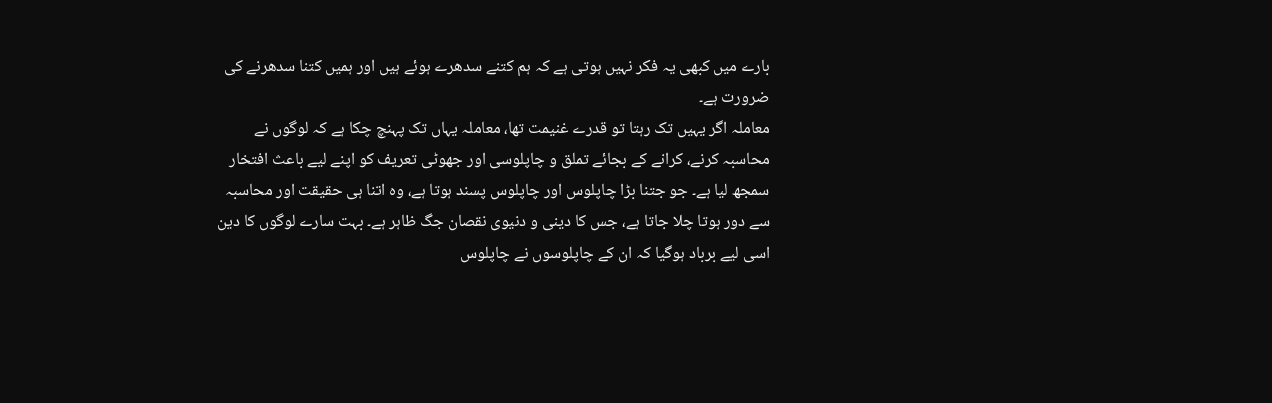بارے میں کبھی یہ فکر نہیں ہوتی ہے کہ ہم کتنے سدھرے ہوئے ہیں اور ہمیں کتنا سدھرنے کی ضرورت ہے۔
معاملہ اگر یہیں تک رہتا تو قدرے غنیمت تھا، معاملہ یہاں تک پہنچ چکا ہے کہ لوگوں نے محاسبہ کرنے، کرانے کے بجائے تملق و چاپلوسی اور جھوٹی تعریف کو اپنے لیے باعث افتخار سمجھ لیا ہے۔ جو جتنا بڑا چاپلوس اور چاپلوس پسند ہوتا ہے، وہ اتنا ہی حقیقت اور محاسبہ سے دور ہوتا چلا جاتا ہے، جس کا دینی و دنیوی نقصان جگ ظاہر ہے۔ بہت سارے لوگوں کا دین اسی لیے برباد ہوگیا کہ ان کے چاپلوسوں نے چاپلوس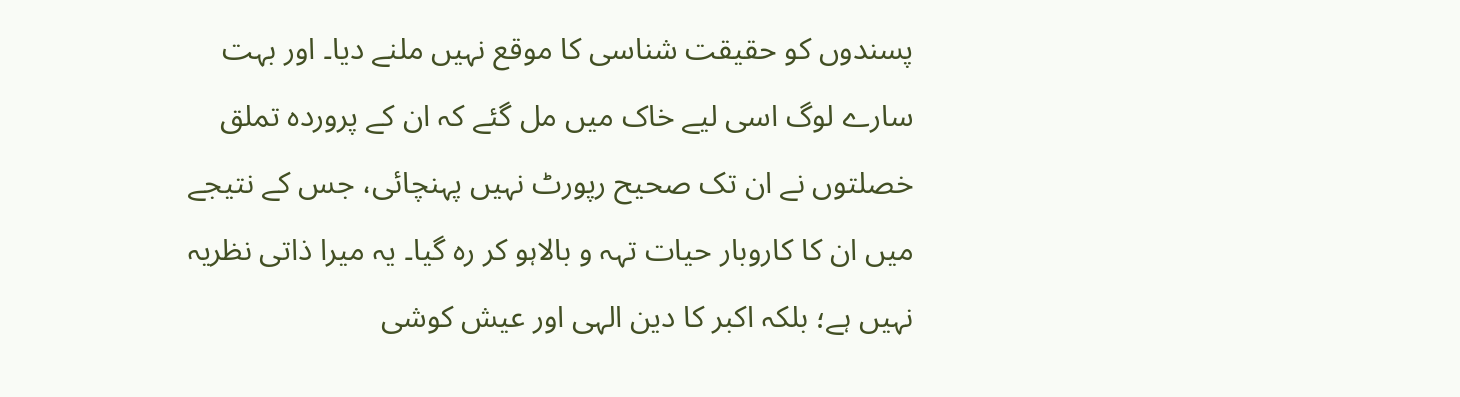پسندوں کو حقیقت شناسی کا موقع نہیں ملنے دیا۔ اور بہت سارے لوگ اسی لیے خاک میں مل گئے کہ ان کے پروردہ تملق خصلتوں نے ان تک صحیح رپورٹ نہیں پہنچائی، جس کے نتیجے میں ان کا کاروبار حیات تہہ و بالاہو کر رہ گیا۔ یہ میرا ذاتی نظریہ نہیں ہے؛ بلکہ اکبر کا دین الہی اور عیش کوشی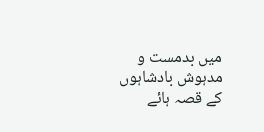میں بدمست و مدہوش بادشاہوں کے قصہ ہائے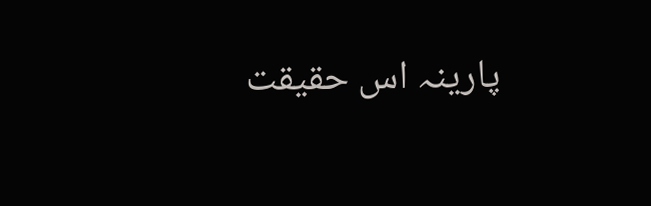پارینہ اس حقیقت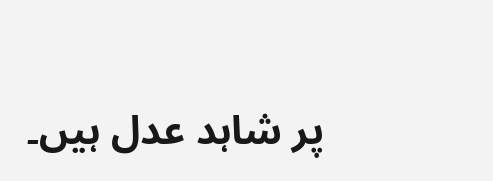پر شاہد عدل ہیں۔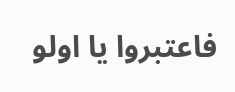فاعتبروا یا اولو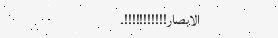الابصار!!!!!!!!!!!۔